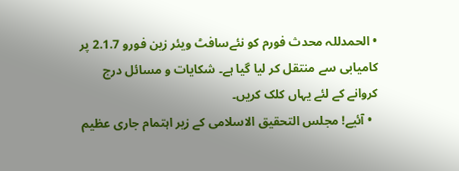• الحمدللہ محدث فورم کو نئےسافٹ ویئر زین فورو 2.1.7 پر کامیابی سے منتقل کر لیا گیا ہے۔ شکایات و مسائل درج کروانے کے لئے یہاں کلک کریں۔
  • آئیے! مجلس التحقیق الاسلامی کے زیر اہتمام جاری عظیم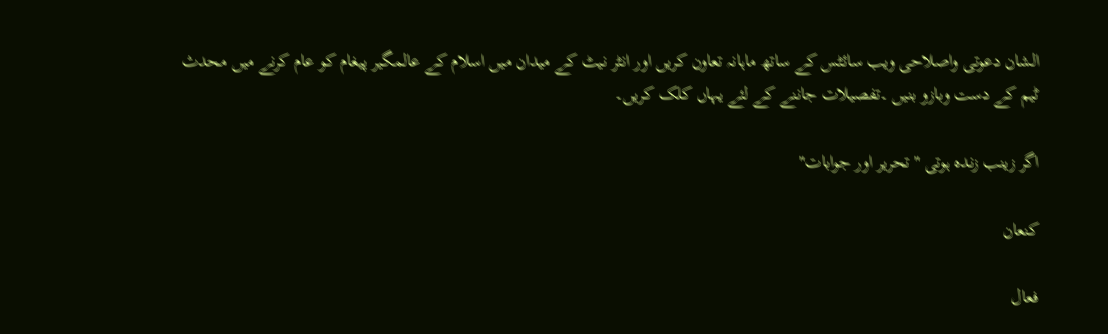الشان دعوتی واصلاحی ویب سائٹس کے ساتھ ماہانہ تعاون کریں اور انٹر نیٹ کے میدان میں اسلام کے عالمگیر پیغام کو عام کرنے میں محدث ٹیم کے دست وبازو بنیں ۔تفصیلات جاننے کے لئے یہاں کلک کریں۔

اگر زینب زندہ ہوتی "تحریر اور جوابات"

کنعان

فعال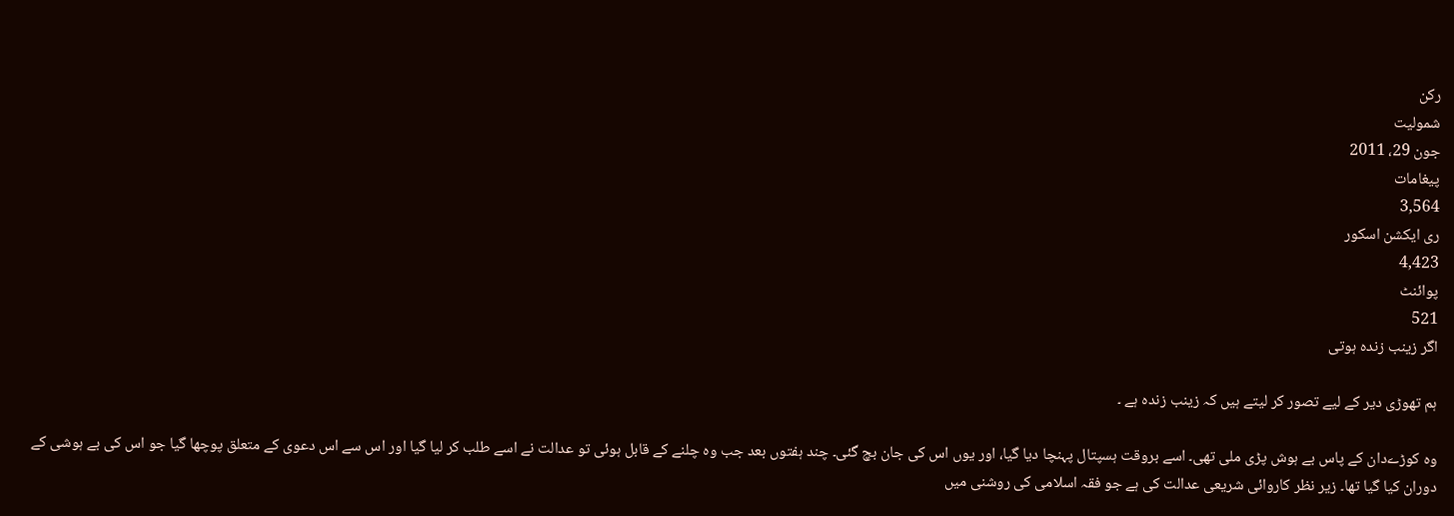رکن
شمولیت
جون 29، 2011
پیغامات
3,564
ری ایکشن اسکور
4,423
پوائنٹ
521
اگر زینب زندہ ہوتی

ہم تھوڑی دیر کے لیے تصور کر لیتے ہیں کہ زینب زندہ ہے ۔

وہ کوڑےدان کے پاس بے ہوش پڑی ملی تھی۔ اسے بروقت ہسپتال پہنچا دیا گیا، اور یوں اس کی جان بچ گئی۔ چند ہفتوں بعد جب وہ چلنے کے قابل ہوئی تو عدالت نے اسے طلب کر لیا گیا اور اس سے اس دعوی کے متعلق پوچھا گیا جو اس کی بے ہوشی کے دوران کیا گیا تھا۔ زیر نظر کاروائی شریعی عدالت کی ہے جو فقہ اسلامی کی روشنی میں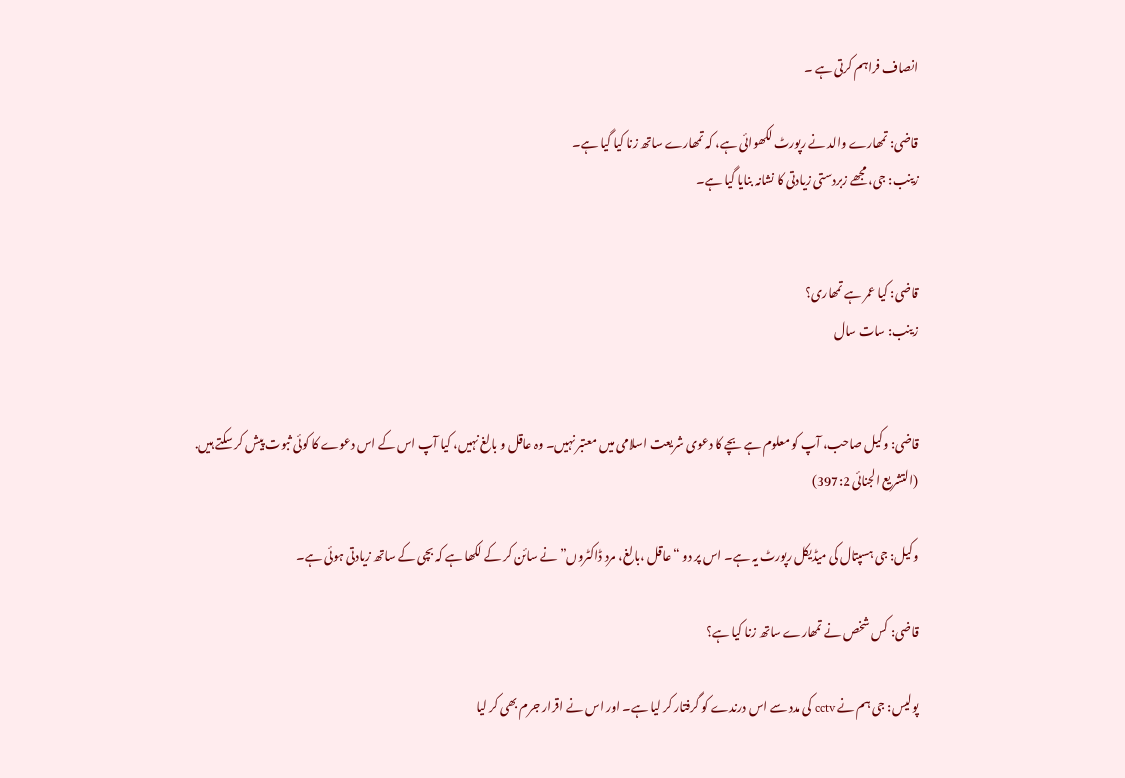انصاف فراہم کرتی ہے ۔

قاضی: تمھارے والد نے رپورٹ لکھوائی ہے، کہ تمھارے ساتھ زنا کیا گیا ہے۔
زینب: جی، مجھے زبردستی زیادتی کا نشانہ بنایا گیا ہے۔


قاضی: کیا عمر ہے تمھاری؟
زینب: سات سال


قاضی: وکیل صاحب، آپ کو معلوم ہے بچے کا دعوی شریعت اسلامی میں معتبر نہیں۔ وہ عاقل و بالغ نہیں، کیا آپ اس کے اس دعوے کا کوئی ثبوت پیش کر سکتے ہیں.
(التشریع الجنائی 397:2)

وکیل: جی ہسپتال کی میڈیکل رپورٹ یہ ہے۔ اس پر دو “عاقل ،بالغ، مرد ڈاکٹروں” نے سائن کر کے لکھا ہے کہ بچی کے ساتھ زیادتی ہوئی ہے۔

قاضی: کس شخص نے تمھارے ساتھ زنا کیا ہے؟

پولیس: جی ہم نے cctv کی مدد سے اس درندے کو گرفتار کر لیا ہے۔ اور اس نے اقرار جرم بھی کر لیا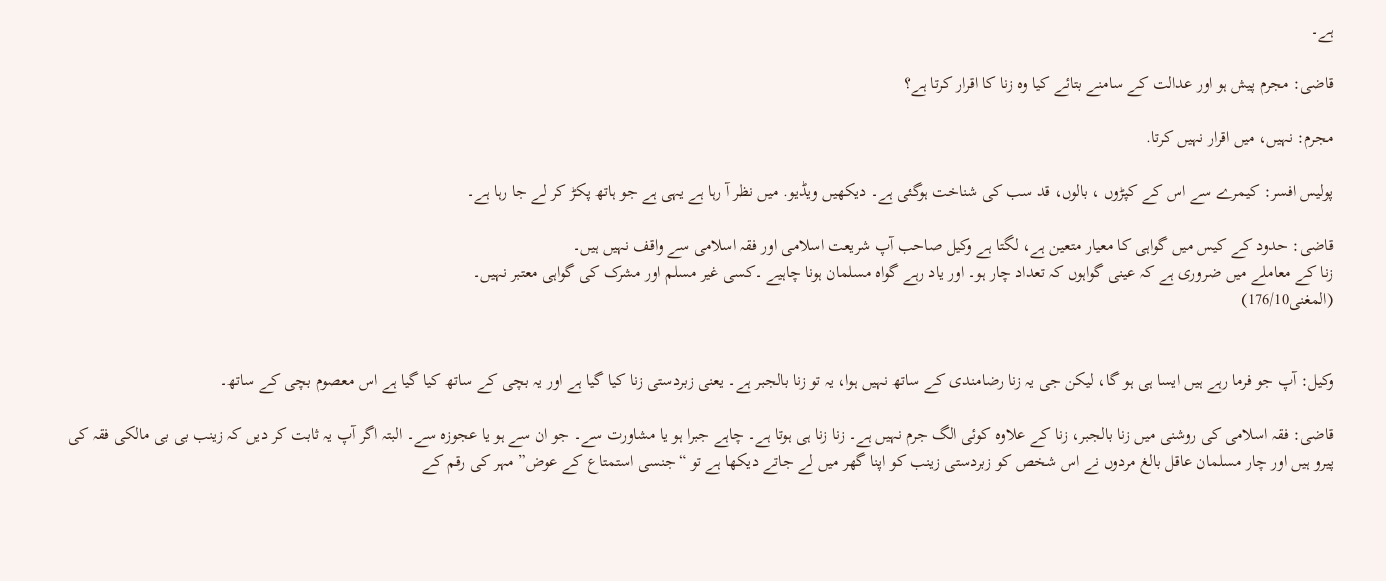ہے۔

قاضی: مجرم پیش ہو اور عدالت کے سامنے بتائے کیا وہ زنا کا اقرار کرتا ہے؟

مجرم: نہیں، میں اقرار نہیں کرتا.

پولیس افسر: کیمرے سے اس کے کپڑوں ، بالوں، قد سب کی شناخت ہوگئی ہے۔ دیکھیں ویڈیو. میں نظر آ رہا ہے یہی ہے جو ہاتھ پکڑ کر لے جا رہا ہے۔

قاضی: حدود کے کیس میں گواہی کا معیار متعین ہے، لگتا ہے وکیل صاحب آپ شریعت اسلامی اور فقہ اسلامی سے واقف نہیں ہیں۔
زنا کے معاملے میں ضروری ہے کہ عینی گواہوں کہ تعداد چار ہو۔ اور یاد رہے گواہ مسلمان ہونا چاہیے ۔کسی غیر مسلم اور مشرک کی گواہی معتبر نہیں۔
(المغنی176/10)


وکیل: آپ جو فرما رہے ہیں ایسا ہی ہو گا، لیکن جی یہ زنا رضامندی کے ساتھ نہیں ہوا، یہ تو زنا بالجبر ہے۔ یعنی زبردستی زنا کیا گیا ہے اور یہ بچی کے ساتھ کیا گیا ہے اس معصوم بچی کے ساتھ۔

قاضی: فقہ اسلامی کی روشنی میں زنا بالجبر، زنا کے علاوہ کوئی الگ جرم نہیں ہے۔ زنا زنا ہی ہوتا ہے۔ چاہے جبرا ہو یا مشاورت سے۔ جو ان سے ہو یا عجوزہ سے۔ البتہ اگر آپ یہ ثابت کر دیں کہ زینب بی بی مالکی فقہ کی پیرو ہیں اور چار مسلمان عاقل بالغ مردوں نے اس شخص کو زبردستی زینب کو اپنا گھر میں لے جاتے دیکھا ہے تو “جنسی استمتاع کے عوض” مہر کی رقم کے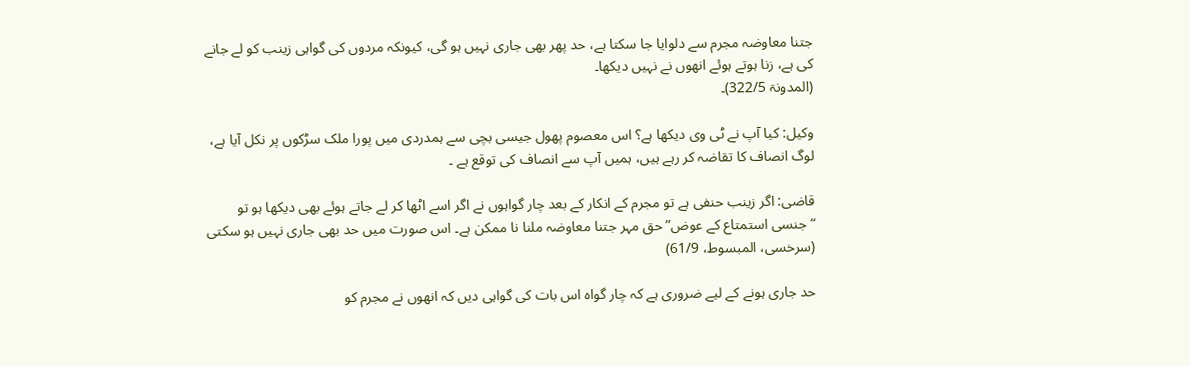جتنا معاوضہ مجرم سے دلوایا جا سکتا ہے، حد پھر بھی جاری نہیں ہو گی، کیونکہ مردوں کی گواہی زینب کو لے جانے کی ہے، زنا ہوتے ہوئے انھوں نے نہیں دیکھا۔
(المدونۃ 322/5)۔

وکیل: کیا آپ نے ٹی وی دیکھا ہے؟ اس معصوم پھول جیسی بچی سے ہمدردی میں پورا ملک سڑکوں پر نکل آیا ہے، لوگ انصاف کا تقاضہ کر رہے ہیں، ہمیں آپ سے انصاف کی توقع ہے ۔

قاضی: اگر زینب حنفی ہے تو مجرم کے انکار کے بعد چار گواہوں نے اگر اسے اٹھا کر لے جاتے ہوئے بھی دیکھا ہو تو “جنسی استمتاع کے عوض” حق مہر جتنا معاوضہ ملنا نا ممکن ہے۔ اس صورت میں حد بھی جاری نہیں ہو سکتی
(سرخسی، المبسوط، 61/9)

حد جاری ہونے کے لیے ضروری ہے کہ چار گواہ اس بات کی گواہی دیں کہ انھوں نے مجرم کو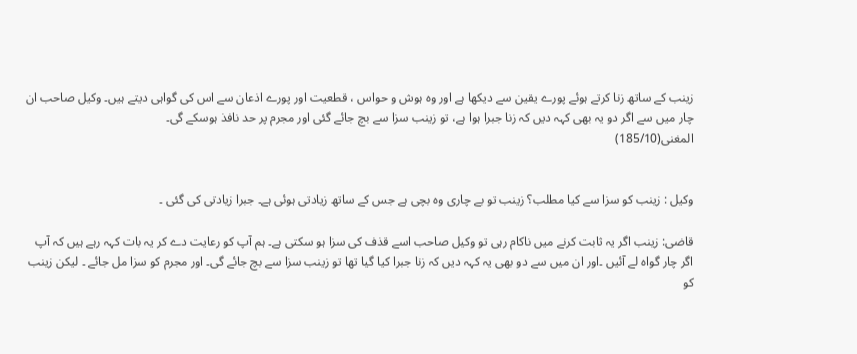زینب کے ساتھ زنا کرتے ہوئے پورے یقین سے دیکھا ہے اور وہ ہوش و حواس ، قطعیت اور پورے اذعان سے اس کی گواہی دیتے ہیں۔ وکیل صاحب ان چار میں سے اگر دو یہ بھی کہہ دیں کہ زنا جبرا ہوا ہے، تو زینب سزا سے بچ جائے گئی اور مجرم پر حد نافذ ہوسکے گی۔
المغنی(185/10)


وکیل : زینب کو سزا سے کیا مطلب؟ زینب تو بے چاری وہ بچی ہے جس کے ساتھ زیادتی ہوئی ہے۔ جبرا زیادتی کی گئی ۔

قاضی: زینب اگر یہ ثابت کرنے میں ناکام رہی تو وکیل صاحب اسے قذف کی سزا ہو سکتی ہے۔ ہم آپ کو رعایت دے کر یہ بات کہہ رہے ہیں کہ آپ اگر چار گواہ لے آئیں ۔اور ان میں سے دو بھی یہ کہہ دیں کہ زنا جبرا کیا گیا تھا تو زینب سزا سے بچ جائے گی۔ اور مجرم کو سزا مل جائے ۔ لیکن زینب کو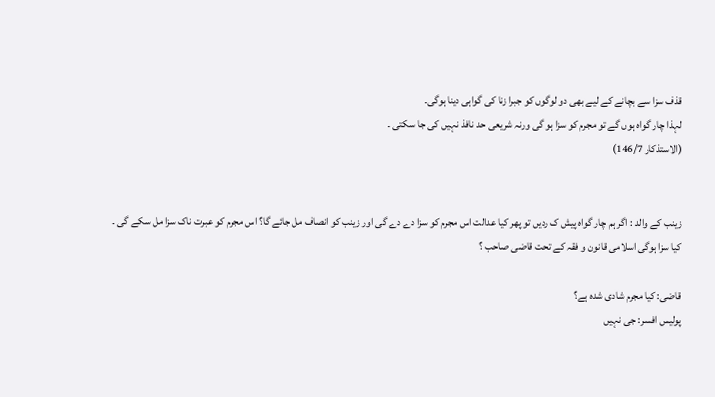قذف سزا سے بچانے کے لیے بھی دو لوگوں کو جبرا زنا کی گواہی دینا ہوگی۔
لہذا چار گواہ ہوں گے تو مجرم کو سزا ہو گی ورنہ شریعی حد نافذ نہیں کی جا سکتی ۔
(الاستذکار 146/7)


زینب کے والد : اگر ہم چار گواہ پیش ک ردیں تو پھر کیا عدالت اس مجرم کو سزا دے دے گی اور زینب کو انصاف مل جائے گا؟ اس مجرم کو عبرت ناک سزا مل سکے گی ۔
کیا سزا ہوگی اسلامی قانون و فقہ کے تحت قاضی صاحب ؟

قاضی: کیا مجرم شادی شدہ ہے؟
پولیس افسر: جی نہیں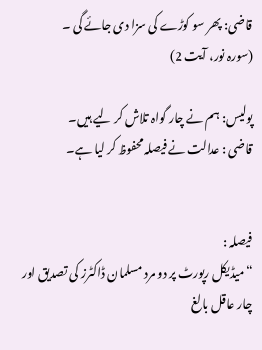قاضی: پھر سو کوڑے کی سزا دی جائے گی ۔
(سورہ نور، آیت 2)

پولیس: ہم نے چار گواہ تلاش کر لیے ہیں۔
قاضی : عدالت نے فیصلہ محفوظ کر لیا ہے۔


فیصلہ :
“میڈیکل رپورٹ پر دو مرد مسلمان ڈاکٹرز کی تصدیق اور چار عاقل بالغ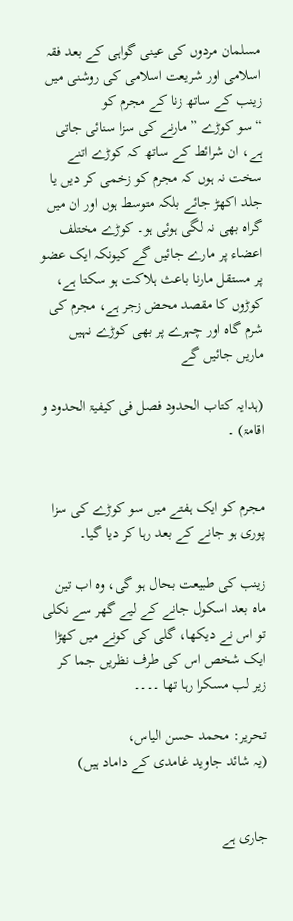مسلمان مردوں کی عینی گواہی کے بعد فقہ اسلامی اور شریعت اسلامی کی روشنی میں زینب کے ساتھ زنا کے مجرم کو
“سو کوڑے ” مارنے کی سزا سنائی جاتی ہے، ان شرائط کے ساتھ کہ کوڑے اتنے سخت نہ ہوں کہ مجرم کو زخمی کر دیں یا جلد اکھڑ جائے بلکہ متوسط ہوں اور ان میں گراہ بھی نہ لگی ہوئی ہو۔ کوڑے مختلف اعضاء پر مارے جائیں گے کیونکہ ایک عضو پر مستقل مارنا باعث ہلاکت ہو سکتا ہے، کوڑوں کا مقصد محض زجر ہے، مجرم کی شرم گاہ اور چہرے پر بھی کوڑے نہیں ماریں جائیں گے

(ہدایہ کتاب الحدود فصل فی کیفیۃ الحدود و اقامۃ) ۔


مجرم کو ایک ہفتے میں سو کوڑے کی سزا پوری ہو جانے کے بعد رہا کر دیا گیا۔

زینب کی طبیعت بحال ہو گی، وہ اب تین ماہ بعد اسکول جانے کے لیے گھر سے نکلی تو اس نے دیکھا، گلی کی کونے میں کھڑا ایک شخص اس کی طرف نظریں جما کر زیر لب مسکرا رہا تھا ۔۔۔۔

تحریر: محمد حسن الیاس،
(یہ شائد جاوید غامدی کے داماد ہیں)


جاری ہے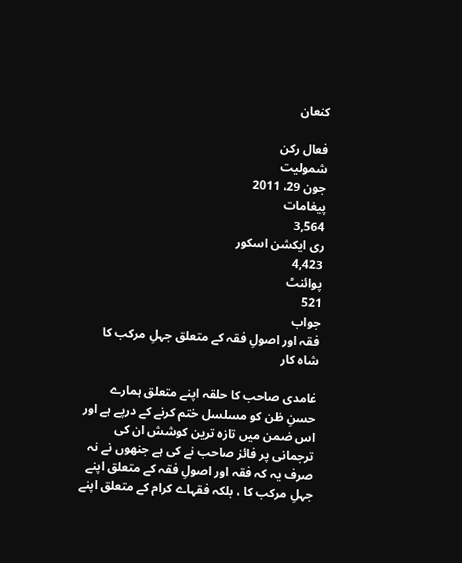کنعان

فعال رکن
شمولیت
جون 29، 2011
پیغامات
3,564
ری ایکشن اسکور
4,423
پوائنٹ
521
جواب
فقہ اور اصولِ فقہ کے متعلق جہلِ مرکب کا شاہ کار

غامدی صاحب کا حلقہ اپنے متعلق ہمارے حسنِ ظن کو مسلسل ختم کرنے کے درپے ہے اور اس ضمن میں تازہ ترین کوشش ان کی ترجمانی پر فائز صاحب نے کی ہے جنھوں نے نہ صرف یہ کہ فقہ اور اصولِ فقہ کے متعلق اپنے جہلِ مرکب کا ، بلکہ فقہاے کرام کے متعلق اپنے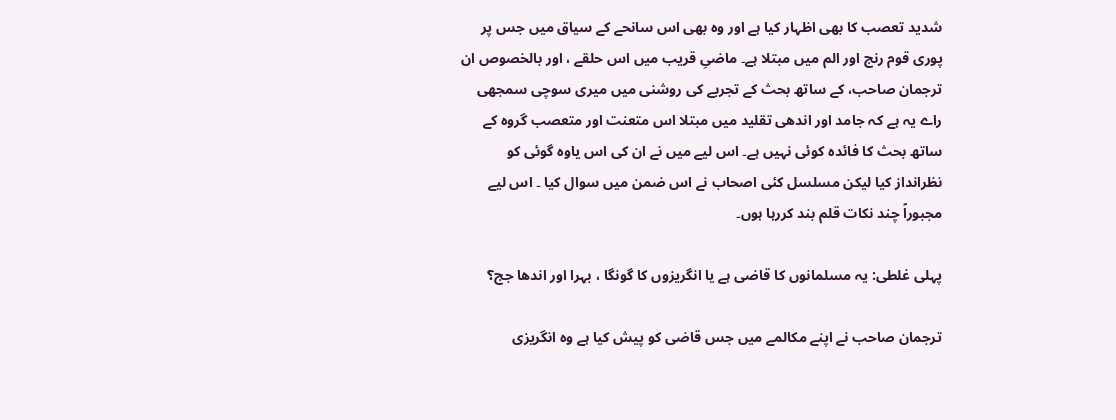شدید تعصب کا بھی اظہار کیا ہے اور وہ بھی اس سانحے کے سیاق میں جس پر پوری قوم رنج اور الم میں مبتلا ہے۔ ماضیِ قریب میں اس حلقے ، اور بالخصوص ان ترجمان صاحب، کے ساتھ بحث کے تجربے کی روشنی میں میری سوچی سمجھی راے یہ ہے کہ جامد اور اندھی تقلید میں مبتلا اس متعنت اور متعصب گروہ کے ساتھ بحث کا فائدہ کوئی نہیں ہے۔ اس لیے میں نے ان کی اس یاوہ گوئی کو نظرانداز کیا لیکن مسلسل کئی اصحاب نے اس ضمن میں سوال کیا ۔ اس لیے مجبوراً چند نکات قلم بند کررہا ہوں۔

پہلی غلطی: یہ مسلمانوں کا قاضی ہے یا انگریزوں کا گونگا ، بہرا اور اندھا جج؟

ترجمان صاحب نے اپنے مکالمے میں جس قاضی کو پیش کیا ہے وہ انگریزی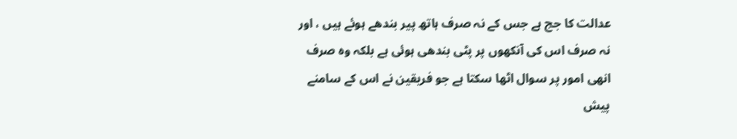عدالت کا جج ہے جس کے نہ صرف ہاتھ پیر بندھے ہوئے ہیں ، اور نہ صرف اس کی آنکھوں پر پٹی بندھی ہوئی ہے بلکہ وہ صرف انھی امور پر سوال اٹھا سکتا ہے جو فریقین نے اس کے سامنے پیش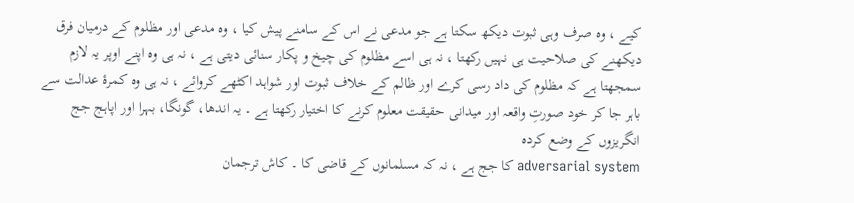کیے ، وہ صرف وہی ثبوت دیکھ سکتا ہے جو مدعی نے اس کے سامنے پیش کیا ، وہ مدعی اور مظلوم کے درمیان فرق دیکھنے کی صلاحیت ہی نہیں رکھتا ، نہ ہی اسے مظلوم کی چیخ و پکار سنائی دیتی ہے ، نہ ہی وہ اپنے اوپر یہ لازم سمجھتا ہے کہ مظلوم کی داد رسی کرے اور ظالم کے خلاف ثبوت اور شواہد اکٹھے کروائے ، نہ ہی وہ کمرۂ عدالت سے باہر جا کر خود صورتِ واقعہ اور میدانی حقیقت معلوم کرنے کا اختیار رکھتا ہے ۔ یہ اندھا، گونگا، بہرا اور اپاہج جج انگریزوں کے وضع کردہ
adversarial system کا جج ہے ، نہ کہ مسلمانوں کے قاضی کا ۔ کاش ترجمان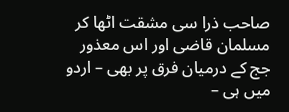صاحب ذرا سی مشقت اٹھا کر مسلمان قاضی اور اس معذور جج کے درمیان فرق پر بھی – اردو میں ہی –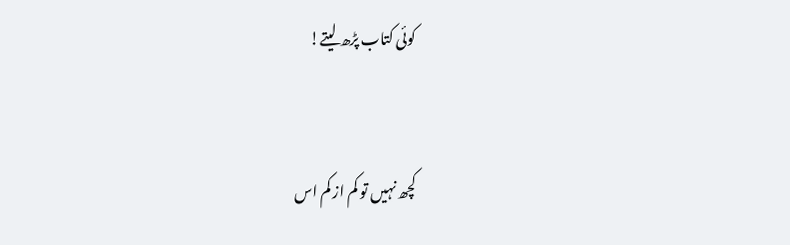کوئی کتاب پڑھ لیتے!


کچھ نہیں تو کم از کم اس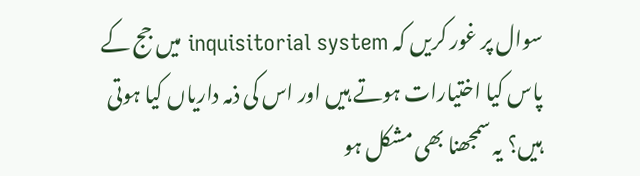سوال پر غور کریں کہ inquisitorial system میں جج کے پاس کیا اختیارات ہوتے ہیں اور اس کی ذمہ داریاں کیا ہوتی ہیں؟ یہ سمجھنا بھی مشکل ہو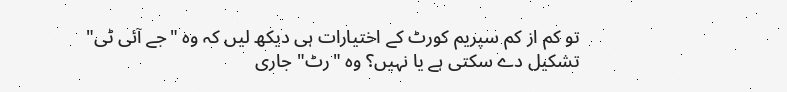تو کم از کم سپریم کورٹ کے اختیارات ہی دیکھ لیں کہ وہ "جے آئی ٹی" تشکیل دے سکتی ہے یا نہیں؟ وہ "رٹ" جاری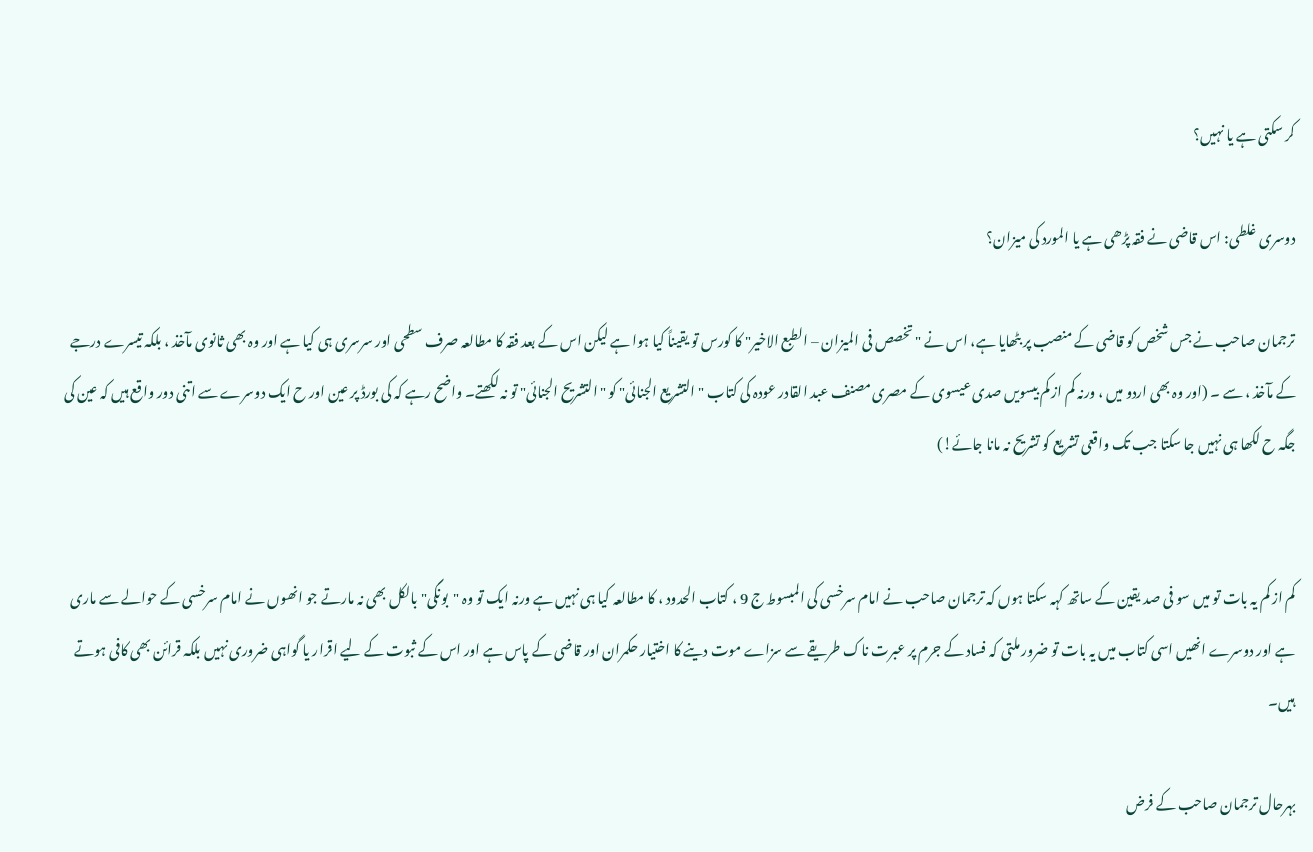کر سکتی ہے یا نہیں؟

دوسری غلطی: اس قاضی نے فقہ پڑھی ہے یا المورد کی میزان؟

ترجمان صاحب نے جس شخص کو قاضی کے منصب پر بٹھایا ہے، اس نے "تخصص فی المیزان – الطبع الاخیر" کا کورس تو یقیناً کیا ہوا ہے لیکن اس کے بعد فقہ کا مطالعہ صرف سطحی اور سرسری ہی کیا ہے اور وہ بھی ثانوی مآخذ ، بلکہ تیسرے درجے کے مآخذ ، سے ۔ (اور وہ بھی اردو میں ، ورنہ کم از کم بیسویں صدی عیسوی کے مصری مصنف عبد القادر عودہ کی کتاب "التشریع الجنائی" کو "التشریح الجنائی" تو نہ لکھتے۔ واضح رہے کہ کی بورڈ پر عین اور ح ایک دوسرے سے اتنی دور واقع ہیں کہ عین کی جگہ ح لکھا ہی نہیں جا سکتا جب تک واقعی تشریع کو تشریح نہ مانا جائے!)


کم از کم یہ بات تو میں سو فی صد یقین کے ساتھ کہہ سکتا ہوں کہ ترجمان صاحب نے امام سرخسی کی المبسوط ج 9 ، کتاب الحدود ، کا مطالعہ کیا ہی نہیں ہے ورنہ ایک تو وہ "بونگی" بالکل بھی نہ مارتے جو انھوں نے امام سرخسی کے حوالے سے ماری ہے اور دوسرے انھیں اسی کتاب میں یہ بات تو ضرور ملتی کہ فساد کے جرم پر عبرت ناک طریقے سے سزاے موت دینے کا اختیار حکمران اور قاضی کے پاس ہے اور اس کے ثبوت کے لیے اقرار یا گواہی ضروری نہیں بلکہ قرائن بھی کافی ہوتے ہیں۔

بہرحال ترجمان صاحب کے فرض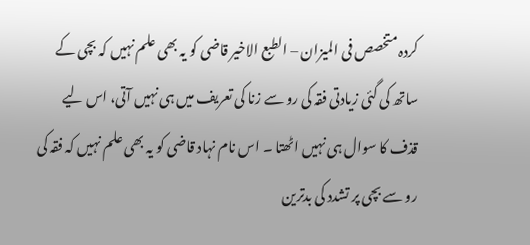کردہ متخصص فی المیزان – الطبع الاخیر قاضی کو یہ بھی علم نہیں کہ بچی کے ساتھ کی گئی زیادتی فقہ کی رو سے زنا کی تعریف میں ہی نہیں آتی، اس لیے قذف کا سوال ہی نہیں اٹھتا ۔ اس نام نہاد قاضی کو یہ بھی علم نہیں کہ فقہ کی رو سے بچی پر تشدد کی بدترین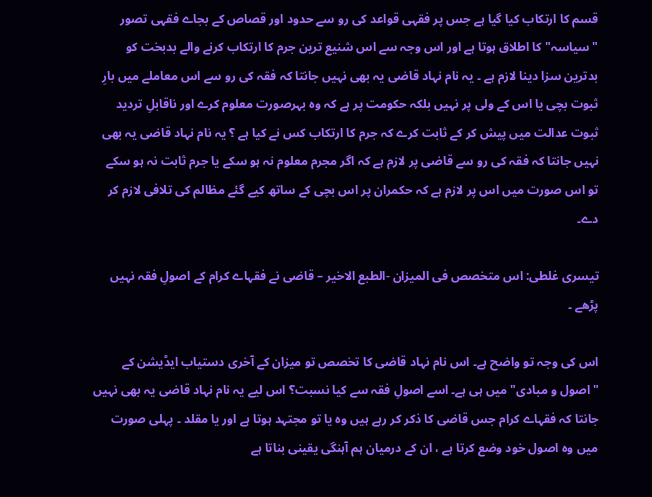قسم کا ارتکاب کیا گیا ہے جس پر فقہی قواعد کی رو سے حدود اور قصاص کے بجاے فقہی تصور "سیاسہ" کا اطلاق ہوتا ہے اور اس وجہ سے اس شنیع ترین جرم کا ارتکاب کرنے والے بدبخت کو بدترین سزا دینا لازم ہے ۔ یہ نام نہاد قاضی یہ بھی نہیں جانتا کہ فقہ کی رو سے اس معاملے میں بارِ ثبوت بچی یا اس کے ولی پر نہیں بلکہ حکومت پر ہے کہ وہ بہرصورت معلوم کرے اور ناقابلِ تردید ثبوت عدالت میں پیش کر کے ثابت کرے کہ جرم کا ارتکاب کس نے کیا ہے ؟ یہ نام نہاد قاضی یہ بھی نہیں جانتا کہ فقہ کی رو سے قاضی پر لازم ہے کہ اگر مجرم معلوم نہ ہو سکے یا جرم ثابت نہ ہو سکے تو اس صورت میں اس پر لازم ہے کہ حکمران پر اس بچی کے ساتھ کیے گئے مظالم کی تلافی لازم کر دے۔

تیسری غلطی: اس متخصص فی المیزان -الطبع الاخیر – قاضی نے فقہاے کرام کے اصولِ فقہ نہیں پڑھے ۔

اس کی وجہ تو واضح ہے۔ اس نام نہاد قاضی کا تخصص تو میزان کے آخری دستیاب ایڈیشن کے "اصول و مبادی" میں ہی ہے۔ اسے اصولِ فقہ سے کیا نسبت؟ اس لیے یہ نام نہاد قاضی یہ بھی نہیں جانتا کہ فقہاے کرام جس قاضی کا ذکر کر رہے ہیں وہ یا تو مجتہد ہوتا ہے اور یا مقلد ۔ پہلی صورت میں وہ اصول خود وضع کرتا ہے ، ان کے درمیان ہم آہنگی یقینی بناتا ہے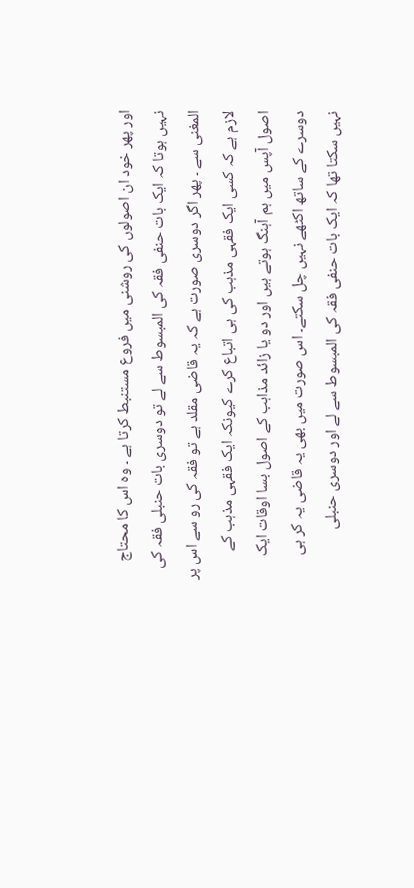اور پھر خود ان اصولوں کی روشنی میں فروع مستنبط کرتا ہے ۔ وہ اس کا محتاج نہیں ہوتا کہ ایک بات حنفی فقہ کی المبسوط سے لے تو دوسری بات حنبلی فقہ کی المغنی سے ۔ پھر اگر دوسری صورت ہے کہ یہ قاضی مقلد ہے تو فقہ کی رو سے اس پر لازم ہے کہ کسی ایک فقہی مذہب کی ہی اتباع کرے کیونکہ ایک فقہی مذہب کے اصول آپس میں ہم آہنگ ہوتے ہیں اور دو یا زائد مذاہب کے اصول بسا اوقات ایک دوسرے کے ساتھ اکٹھے نہیں چل سکتے۔ اس صورت میں بھی یہ قاضی یہ کر ہی نہیں سکتا تھا کہ ایک بات حنفی فقہ کی المبسوط سے لے اور دوسری حنبلی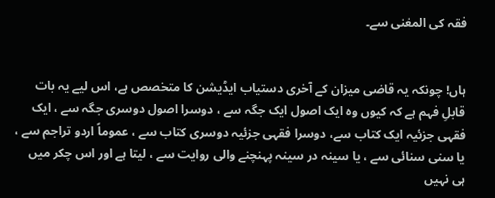فقہ کی المغنی سے۔


ہاں! چونکہ یہ قاضی میزان کے آخری دستیاب ایڈیشن کا متخصص ہے، اس لیے یہ بات قابلِ فہم ہے کہ کیوں وہ ایک اصول ایک جگہ سے ، دوسرا اصول دوسری جگہ سے ، ایک فقہی جزئیہ ایک کتاب سے، دوسرا فقہی جزئیہ دوسری کتاب سے ، عموماً اردو تراجم سے ، یا سنی سنائی سے ، یا سینہ در سینہ پہنچنے والی روایت سے ، لیتا ہے اور اس چکر میں ہی نہیں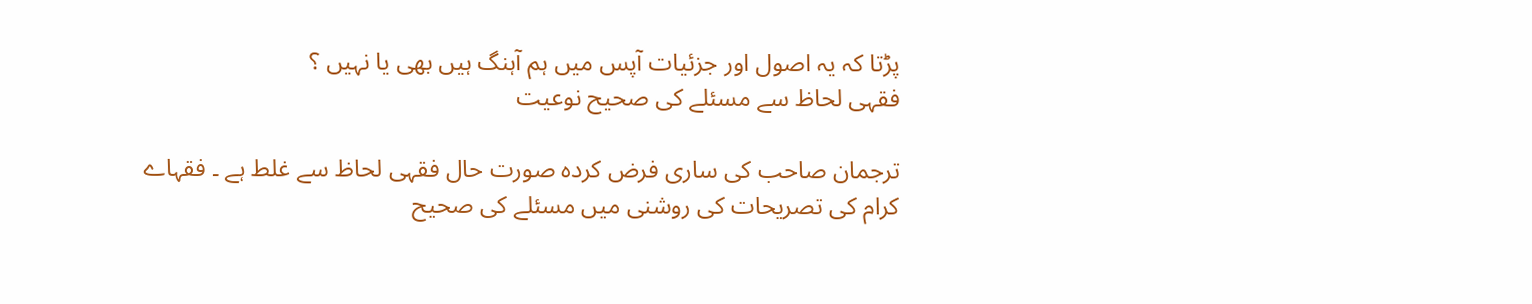پڑتا کہ یہ اصول اور جزئیات آپس میں ہم آہنگ ہیں بھی یا نہیں ؟
فقہی لحاظ سے مسئلے کی صحیح نوعیت

ترجمان صاحب کی ساری فرض کردہ صورت حال فقہی لحاظ سے غلط ہے ۔ فقہاے کرام کی تصریحات کی روشنی میں مسئلے کی صحیح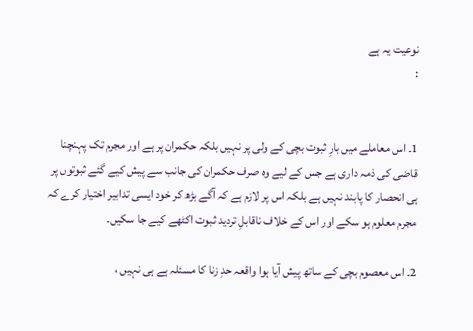نوعیت یہ ہے
:


1۔ اس معاملے میں بارِ ثبوت بچی کے ولی پر نہیں بلکہ حکمران پر ہے اور مجرم تک پہنچنا قاضی کی ذمہ داری ہے جس کے لیے وہ صرف حکمران کی جانب سے پیش کیے گئے ثبوتوں پر ہی انحصار کا پابند نہیں ہے بلکہ اس پر لازم ہے کہ آگے بڑھ کر خود ایسی تدابیر اختیار کرے کہ مجرم معلوم ہو سکے اور اس کے خلاف ناقابلِ تردید ثبوت اکٹھے کیے جا سکیں۔

2۔ اس معصوم بچی کے ساتھ پیش آیا ہوا واقعہ حدِ زنا کا مسئلہ ہے ہی نہیں ،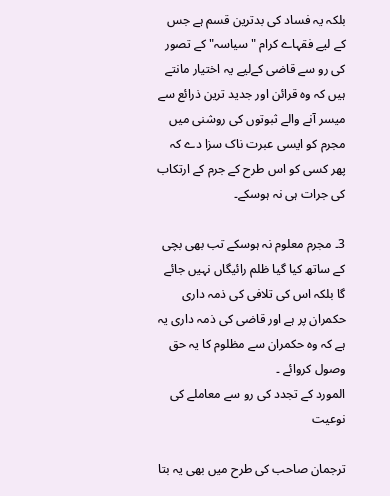بلکہ یہ فساد کی بدترین قسم ہے جس کے لیے فقہاے کرام "سیاسہ" کے تصور کی رو سے قاضی کےلیے یہ اختیار مانتے ہیں کہ وہ قرائن اور جدید ترین ذرائع سے میسر آنے والے ثبوتوں کی روشنی میں مجرم کو ایسی عبرت ناک سزا دے کہ پھر کسی کو اس طرح کے جرم کے ارتکاب کی جرات ہی نہ ہوسکے۔

3۔ مجرم معلوم نہ ہوسکے تب بھی بچی کے ساتھ کیا گیا ظلم رائیگاں نہیں جائے گا بلکہ اس کی تلافی کی ذمہ داری حکمران پر ہے اور قاضی کی ذمہ داری یہ ہے کہ وہ حکمران سے مظلوم کا یہ حق وصول کروائے ۔
المورد کے تجدد کی رو سے معاملے کی نوعیت

ترجمان صاحب کی طرح میں بھی یہ بتا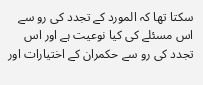سکتا تھا کہ المورد کے تجدد کی رو سے اس مسئلے کی کیا نوعیت ہے اور اس تجدد کی رو سے حکمران کے اختیارات اور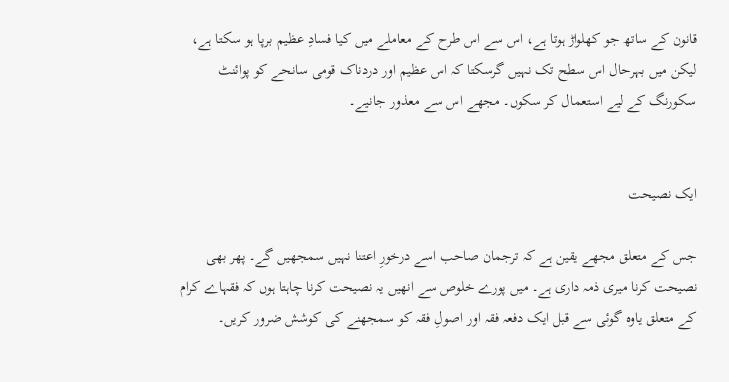قانون کے ساتھ جو کھلواڑ ہوتا ہے، اس سے اس طرح کے معاملے میں کیا فسادِ عظیم برپا ہو سکتا ہے، لیکن میں بہرحال اس سطح تک نہیں گرسکتا کہ اس عظیم اور دردناک قومی سانحے کو پوائنٹ سکورنگ کے لیے استعمال کر سکوں۔ مجھے اس سے معذور جانیے۔


ایک نصیحت

جس کے متعلق مجھے یقین ہے کہ ترجمان صاحب اسے درخورِ اعتنا نہیں سمجھیں گے۔ پھر بھی نصیحت کرنا میری ذمہ داری ہے۔ میں پورے خلوص سے انھیں یہ نصیحت کرنا چاہتا ہوں کہ فقہاے کرام کے متعلق یاوہ گوئی سے قبل ایک دفعہ فقہ اور اصولِ فقہ کو سمجھنے کی کوشش ضرور کریں۔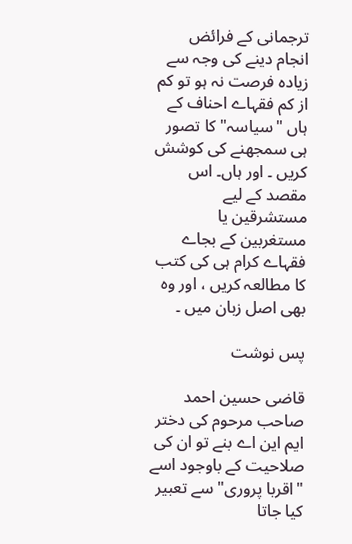ترجمانی کے فرائض انجام دینے کی وجہ سے زیادہ فرصت نہ ہو تو کم از کم فقہاے احناف کے ہاں "سیاسہ" کا تصور ہی سمجھنے کی کوشش کریں ۔ اور ہاں۔ اس مقصد کے لیے مستشرقین یا مستغربین کے بجاے فقہاے کرام ہی کی کتب کا مطالعہ کریں ، اور وہ بھی اصل زبان میں ۔

پس نوشت

قاضی حسین احمد صاحب مرحوم کی دختر ایم این اے بنے تو ان کی صلاحیت کے باوجود اسے "اقربا پروری" سے تعبیر کیا جاتا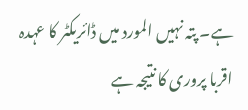ہے۔ پتہ نہیں المورد میں ڈائریکٹر کا عہدہ اقربا پروری کا نتیجہ ہے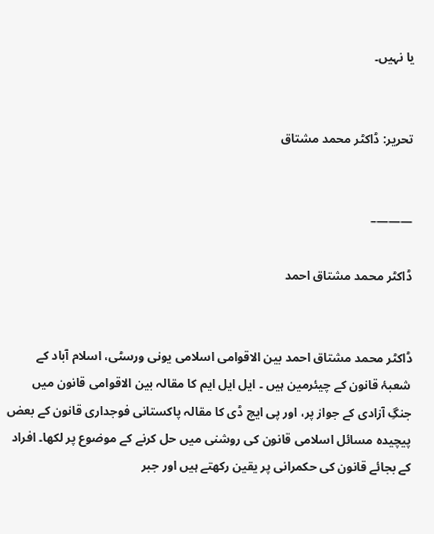یا نہیں۔


تحریر: ڈاکٹر محمد مشتاق


———–

ڈاکٹر محمد مشتاق احمد


ڈاکٹر محمد مشتاق احمد بین الاقوامی اسلامی یونی ورسٹی، اسلام آباد کے شعبۂ قانون کے چیئرمین ہیں ۔ ایل ایل ایم کا مقالہ بین الاقوامی قانون میں جنگِ آزادی کے جواز پر، اور پی ایچ ڈی کا مقالہ پاکستانی فوجداری قانون کے بعض پیچیدہ مسائل اسلامی قانون کی روشنی میں حل کرنے کے موضوع پر لکھا۔ افراد کے بجائے قانون کی حکمرانی پر یقین رکھتے ہیں اور جبر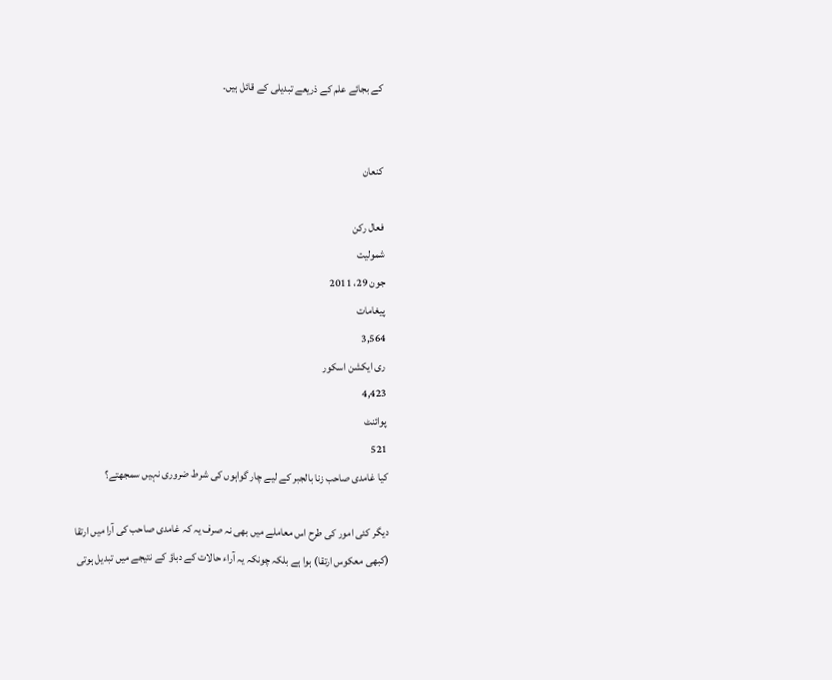کے بجائے علم کے ذریعے تبدیلی کے قائل ہیں۔


کنعان

فعال رکن
شمولیت
جون 29، 2011
پیغامات
3,564
ری ایکشن اسکور
4,423
پوائنٹ
521
کیا غامدی صاحب زنا بالجبر کے لیے چار گواہوں کی شرط ضروری نہیں سمجھتے؟

دیگر کئی امور کی طرح اس معاملے میں بھی نہ صرف یہ کہ غامدی صاحب کی آرا میں ارتقا
(کبھی معکوس ارتقا) ہوا ہے بلکہ چونکہ یہ آراء حالات کے دباؤ کے نتیجے میں تبدیل ہوتی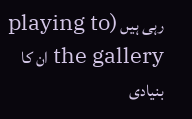رہی ہیں (playing to the gallery ان کا بنیادی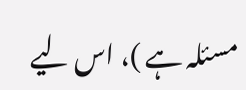مسئلہ ہے )، اس لیے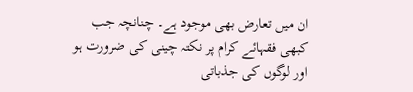ان میں تعارض بھی موجود ہے۔ چنانچہ جب کبھی فقہائے کرام پر نکتہ چینی کی ضرورت ہو اور لوگوں کی جذباتی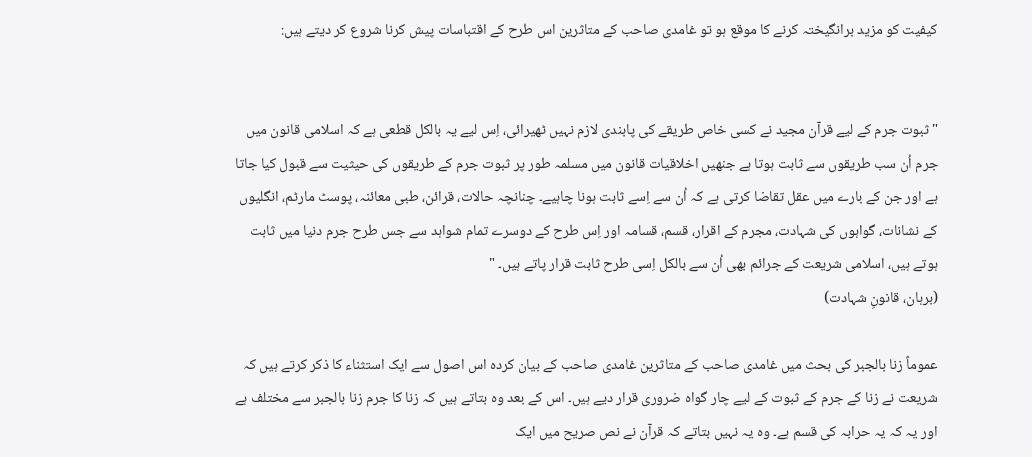کیفیت کو مزید برانگیختہ کرنے کا موقع ہو تو غامدی صاحب کے متاثرین اس طرح کے اقتباسات پیش کرنا شروع کر دیتے ہیں:


"ثبوت جرم کے لیے قرآن مجید نے کسی خاص طریقے کی پابندی لازم نہیں ٹھیرائی، اِس لیے یہ بالکل قطعی ہے کہ اسلامی قانون میں جرم اُن سب طریقوں سے ثابت ہوتا ہے جنھیں اخلاقیات قانون میں مسلمہ طور پر ثبوت جرم کے طریقوں کی حیثیت سے قبول کیا جاتا ہے اور جن کے بارے میں عقل تقاضا کرتی ہے کہ اُن سے اِسے ثابت ہونا چاہیے۔ چنانچہ حالات، قرائن، طبی معائنہ، پوسٹ مارٹم، انگلیوں کے نشانات، گواہوں کی شہادت، مجرم کے اقرار، قسم، قسامہ اور اِس طرح کے دوسرے تمام شواہد سے جس طرح جرم دنیا میں ثابت ہوتے ہیں، اسلامی شریعت کے جرائم بھی اُن سے بالکل اِسی طرح ثابت قرار پاتے ہیں۔ "
(برہان، قانونِ شہادت)

عموماً زنا بالجبر کی بحث میں غامدی صاحب کے متاثرین غامدی صاحب کے بیان کردہ اس اصول سے ایک استثناء کا ذکر کرتے ہیں کہ شریعت نے زنا کے جرم کے ثبوت کے لیے چار گواہ ضروری قرار دیے ہیں۔ اس کے بعد وہ بتاتے ہیں کہ زنا کا جرم زنا بالجبر سے مختلف ہے اور یہ کہ یہ حرابہ کی قسم ہے۔ وہ یہ نہیں بتاتے کہ قرآن نے نص صریح میں ایک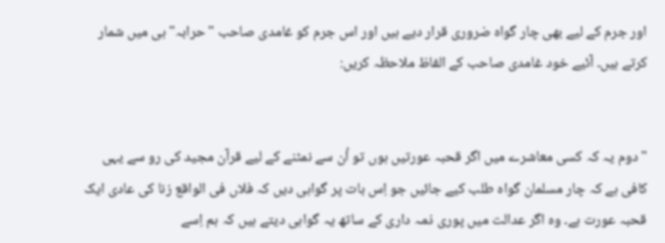اور جرم کے لیے بھی چار گواہ ضروری قرار دیے ہیں اور اس جرم کو غامدی صاحب "حرابہ" ہی میں شمار کرتے ہیں۔ آئیے خود غامدی صاحب کے الفاظ ملاحظہ کریں:


"دوم یہ کہ کسی معاشرے میں اگر قحبہ عورتیں ہوں تو اُن سے نمٹنے کے لیے قرآن مجید کی رو سے یہی کافی ہے کہ چار مسلمان گواہ طلب کیے جائیں جو اِس بات پر گواہی دیں کہ فلاں فی الواقع زنا کی عادی ایک قحبہ عورت ہے۔ وہ اگر عدالت میں پوری ذمہ داری کے ساتھ یہ گواہی دیتے ہیں کہ ہم اِسے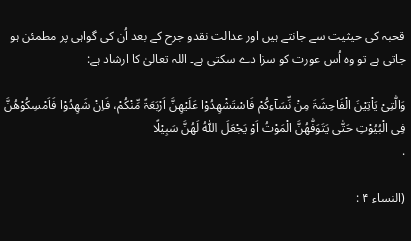قحبہ کی حیثیت سے جانتے ہیں اور عدالت نقدو جرح کے بعد اُن کی گواہی پر مطمئن ہو جاتی ہے تو وہ اُس عورت کو سزا دے سکتی ہے۔ اللہ تعالیٰ کا ارشاد ہے:

وَالّٰتِیْ یَاْتِیْنَ الْفَاحِشَۃَ مِنْ نِّسَآءِکُمْ فَاسْتَشْھِدُوْا عَلَیْھِنَّ اَرْبَعَۃً مِّنْکُمْ، فَاِنْ شَھِدُوْا فَاَمْسِکُوْھُنَّ فِی الْبُیُوْتِ حَتّٰی یَتَوَفّٰھُنَّ الْمَوْتُ اَوْ یَجْعَلَ اللّٰہُ لَھُنَّ سَبِیْلًا
.

(النساء ۴ :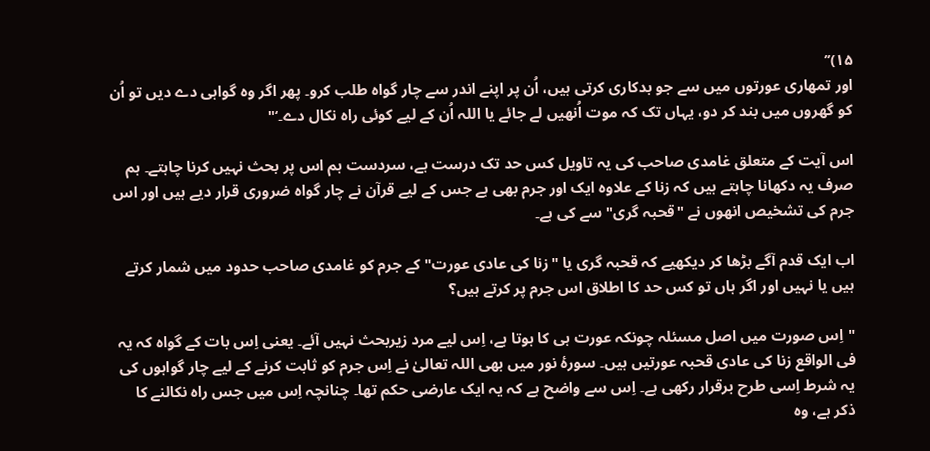۱۵)’’
اور تمھاری عورتوں میں سے جو بدکاری کرتی ہیں، اُن پر اپنے اندر سے چار گواہ طلب کرو۔ پھر اگر وہ گواہی دے دیں تو اُن کو گھروں میں بند کر دو، یہاں تک کہ موت اُنھیں لے جائے یا اللہ اُن کے لیے کوئی راہ نکال دے۔‘"

اس آیت کے متعلق غامدی صاحب کی یہ تاویل کس حد تک درست ہے، سردست ہم اس پر بحث نہیں کرنا چاہتے۔ ہم صرف یہ دکھانا چاہتے ہیں کہ زنا کے علاوہ ایک اور جرم بھی ہے جس کے لیے قرآن نے چار گواہ ضروری قرار دیے ہیں اور اس جرم کی تشخیص انھوں نے "قحبہ گری" سے کی ہے۔

اب ایک قدم آگے بڑھا کر دیکھیے کہ قحبہ گری یا "زنا کی عادی عورت" کے جرم کو غامدی صاحب حدود میں شمار کرتے ہیں یا نہیں اور اگر ہاں تو کس حد کا اطلاق اس جرم پر کرتے ہیں؟

"اِس صورت میں اصل مسئلہ چونکہ عورت ہی کا ہوتا ہے، اِس لیے مرد زیربحث نہیں آئے۔ یعنی اِس بات کے گواہ کہ یہ فی الواقع زنا کی عادی قحبہ عورتیں ہیں۔ سورۂ نور میں بھی اللہ تعالیٰ نے اِس جرم کو ثابت کرنے کے لیے چار گواہوں کی یہ شرط اِسی طرح برقرار رکھی ہے۔ اِس سے واضح ہے کہ یہ ایک عارضی حکم تھا۔ چنانچہ اِس میں جس راہ نکالنے کا ذکر ہے، وہ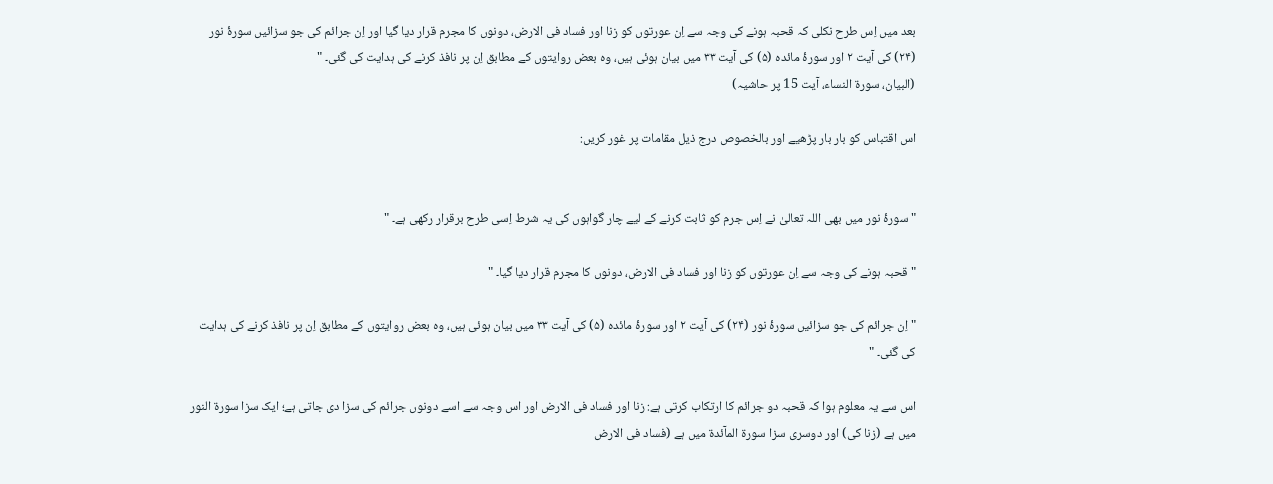بعد میں اِس طرح نکلی کہ قحبہ ہونے کی وجہ سے اِن عورتوں کو زنا اور فساد فی الارض، دونوں کا مجرم قرار دیا گیا اور اِن جرائم کی جو سزائیں سورۂ نور (۲۴) کی آیت ۲ اور سورۂ مائدہ (۵) کی آیت ۳۳ میں بیان ہوئی ہیں، وہ بعض روایتوں کے مطابق اِن پر نافذ کرنے کی ہدایت کی گئی۔ "
(البیان، سورۃ النساء، آیت 15 پر حاشیہ)

اس اقتباس کو بار بار پڑھیے اور بالخصوص درج ذیل مقامات پر غور کریں:


" سورۂ نور میں بھی اللہ تعالیٰ نے اِس جرم کو ثابت کرنے کے لیے چار گواہوں کی یہ شرط اِسی طرح برقرار رکھی ہے۔ "

" قحبہ ہونے کی وجہ سے اِن عورتوں کو زنا اور فساد فی الارض، دونوں کا مجرم قرار دیا گیا۔ "

" اِن جرائم کی جو سزائیں سورۂ نور (۲۴) کی آیت ۲ اور سورۂ مائدہ (۵) کی آیت ۳۳ میں بیان ہوئی ہیں، وہ بعض روایتوں کے مطابق اِن پر نافذ کرنے کی ہدایت کی گئی۔ "

اس سے یہ معلوم ہوا کہ قحبہ دو جرائم کا ارتکاب کرتی ہے: زنا اور فساد فی الارض اور اس وجہ سے اسے دونوں جرائم کی سزا دی جاتی ہے؛ ایک سزا سورۃ النور میں ہے (زنا کی) اور دوسری سزا سورۃ المآئدۃ میں ہے (فساد فی الارض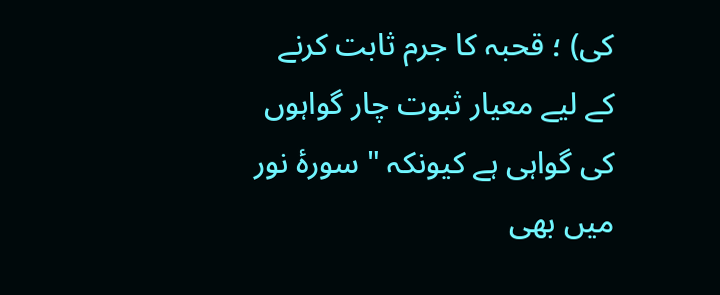کی) ؛ قحبہ کا جرم ثابت کرنے کے لیے معیار ثبوت چار گواہوں کی گواہی ہے کیونکہ " سورۂ نور میں بھی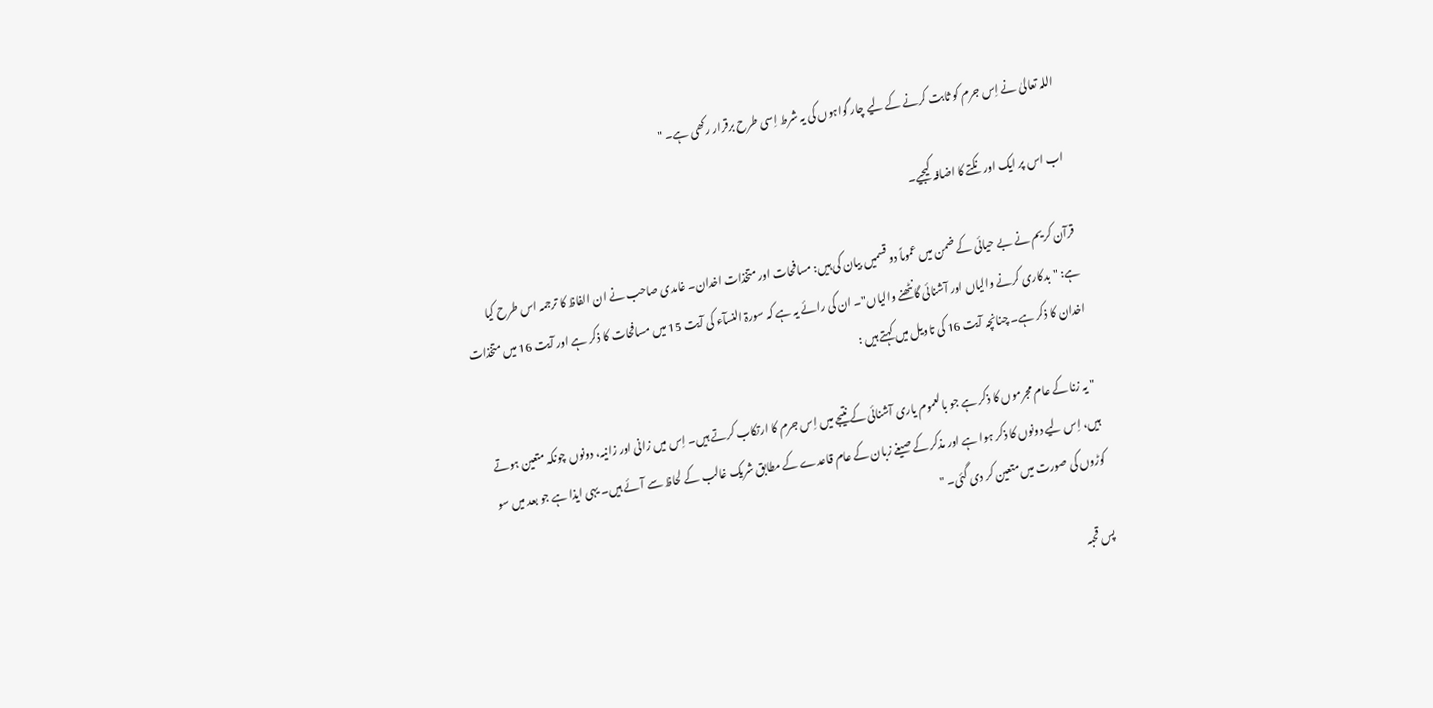اللہ تعالیٰ نے اِس جرم کو ثابت کرنے کے لیے چار گواہوں کی یہ شرط اِسی طرح برقرار رکھی ہے۔ "

اب اس پر ایک اور نکتے کا اضافہ کیجیے۔

قرآن کریم نے بے حیائی کے ضمن میں عموماً دو قسمیں بیان کی ہیں: مسافحات اور متخذات اخدان۔ غامدی صاحب نے ان الفاظ کا ترجمہ اس طرح کیا ہے: "بدکاری کرنے والیاں اور آشنائی گانٹھنے والیاں"۔ ان کی رائے یہ ہے کہ سورۃ النسآء کی آیت 15 میں مسافحات کا ذکر ہے اور آیت 16 میں متخذات اخدان کا ذکر ہے۔ چنانچہ آیت 16 کی تاویل میں کہتے ہیں :

" یہ زنا کے عام مجرموں کا ذکر ہے جو بالعموم یاری آشنائی کے نتیجے میں اِس جرم کا ارتکاب کرتے ہیں۔ اِس میں زانی اور زانیہ، دونوں چونکہ متعین ہوتے ہیں، اِس لیے دونوں کا ذکر ہوا ہے اور مذکر کے صیغے زبان کے عام قاعدے کے مطابق شریک غالب کے لحاظ سے آئے ہیں۔ یہی ایذا ہے جو بعد میں سو کوڑوں کی صورت میں متعین کر دی گئی۔ "

پس قحبہ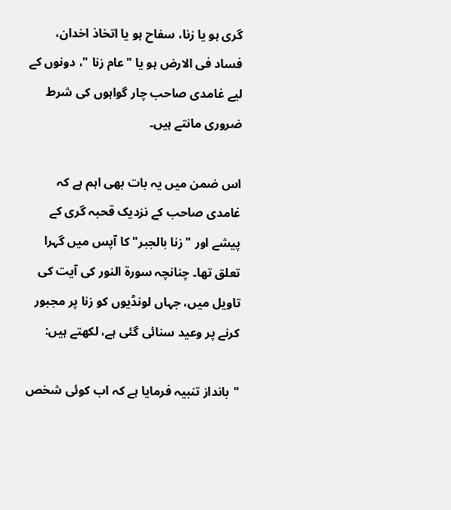گری ہو یا زنا، سفاح ہو یا اتخاذ اخدان، فساد فی الارض ہو یا "عام زنا "، دونوں کے لیے غامدی صاحب چار گواہوں کی شرط ضروری مانتے ہیں۔

اس ضمن میں یہ بات بھی اہم ہے کہ غامدی صاحب کے نزدیک قحبہ گری کے پیشے اور "زنا بالجبر" کا آپس میں گہرا تعلق تھا۔ چنانچہ سورۃ النور کی آیت کی تاویل میں، جہاں لونڈیوں کو زنا پر مجبور کرنے پر وعید سنائی گئی ہے، لکھتے ہیں:

"بانداز تنبیہ فرمایا ہے کہ اب کوئی شخص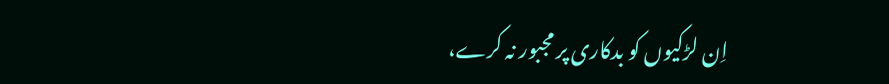اِن لڑکیوں کو بدکاری پر مجبور نہ کرے،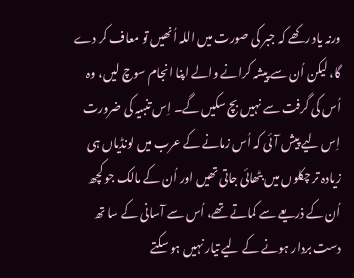ورنہ یاد رکھے کہ جبر کی صورت میں اللہ اُنھیں تو معاف کر دے گا، لیکن اُن سے پیشہ کرانے والے اپنا انجام سوچ لیں، وہ اُس کی گرفت سے نہیں بچ سکیں گے۔ اِس تنبیہ کی ضرورت اِس لیے پیش آئی کہ اُس زمانے کے عرب میں لونڈیاں ہی زیادہ تر چکلوں میں بٹھائی جاتی تھیں اور اُن کے مالک جو کچھ اُن کے ذریعے سے کماتے تھے، اُس سے آسانی کے سا تھ دست بردار ہونے کے لیے تیار نہیں ہو سکتے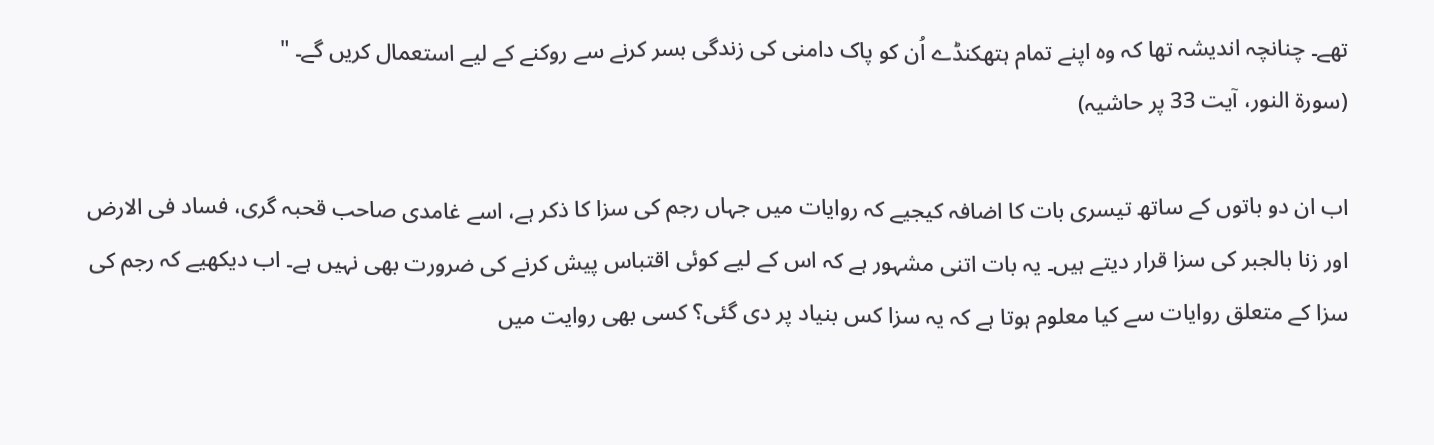تھے۔ چنانچہ اندیشہ تھا کہ وہ اپنے تمام ہتھکنڈے اُن کو پاک دامنی کی زندگی بسر کرنے سے روکنے کے لیے استعمال کریں گے۔ "
(سورۃ النور، آیت 33 پر حاشیہ)

اب ان دو باتوں کے ساتھ تیسری بات کا اضافہ کیجیے کہ روایات میں جہاں رجم کی سزا کا ذکر ہے، اسے غامدی صاحب قحبہ گری، فساد فی الارض اور زنا بالجبر کی سزا قرار دیتے ہیں۔ یہ بات اتنی مشہور ہے کہ اس کے لیے کوئی اقتباس پیش کرنے کی ضرورت بھی نہیں ہے۔ اب دیکھیے کہ رجم کی سزا کے متعلق روایات سے کیا معلوم ہوتا ہے کہ یہ سزا کس بنیاد پر دی گئی؟ کسی بھی روایت میں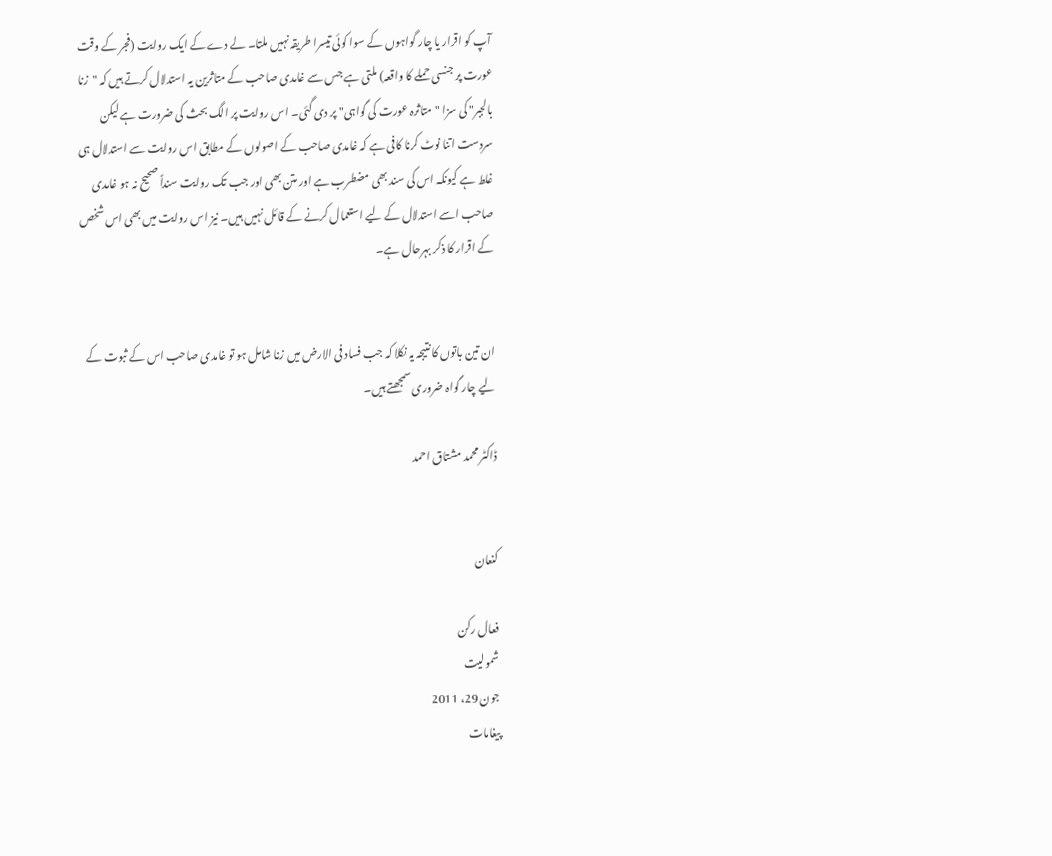آپ کو اقرار یا چار گواہوں کے سوا کوئی تیسرا طریقہ نہیں ملتا۔ لے دے کے ایک روایت (فجر کے وقت عورت پر جنسی حملے کا واقعہ) ملتی ہے جس سے غامدی صاحب کے متاثرین یہ استدلال کرتے ہیں کہ "زنا بالجبر" کی سزا "متاثرہ عورت کی گواہی" پر دی گئی۔ اس روایت پر الگ بحث کی ضرورت ہے لیکن سردست اتنا نوٹ کرنا کافی ہے کہ غامدی صاحب کے اصولوں کے مطابق اس روایت سے استدلال ہی غلط ہے کیونکہ اس کی سند بھی مضطرب ہے اور متن بھی اور جب تک روایت سنداً صحیح نہ ہو غامدی صاحب اسے استدلال کے لیے استعمال کرنے کے قائل نہیں ہیں۔ نیز اس روایت میں بھی اس شخص کے اقرار کا ذکر بہرحال ہے۔


ان تین باتوں کا نتیجہ یہ نکلا کہ جب فساد فی الارض میں زنا شامل ہو تو غامدی صاحب اس کے ثبوت کے لیے چار گواہ ضروری سمجھتے ہیں۔

ڈاکٹر محمد مشتاق احمد


کنعان

فعال رکن
شمولیت
جون 29، 2011
پیغامات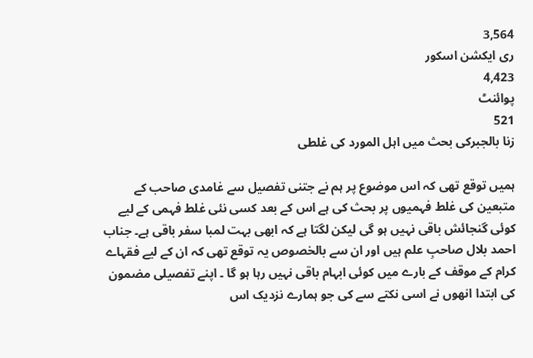3,564
ری ایکشن اسکور
4,423
پوائنٹ
521
زنا بالجبرکی بحث میں اہل المورد کی غلطی

ہمیں توقع تھی کہ اس موضوع پر ہم نے جتنی تفصیل سے غامدی صاحب کے متبعین کی غلط فہمیوں پر بحث کی ہے اس کے بعد کسی نئی غلط فہمی کے لیے کوئی گنجائش باقی نہیں ہو گی لیکن لگتا ہے کہ ابھی بہت لمبا سفر باقی ہے۔ جناب احمد بلال صاحبِ علم ہیں اور ان سے بالخصوص یہ توقع تھی کہ ان کے لیے فقہاے کرام کے موقف کے بارے میں کوئی ابہام باقی نہیں رہا ہو گا ۔ اپنے تفصیلی مضمون کی ابتدا انھوں نے اسی نکتے سے کی جو ہمارے نزدیک اس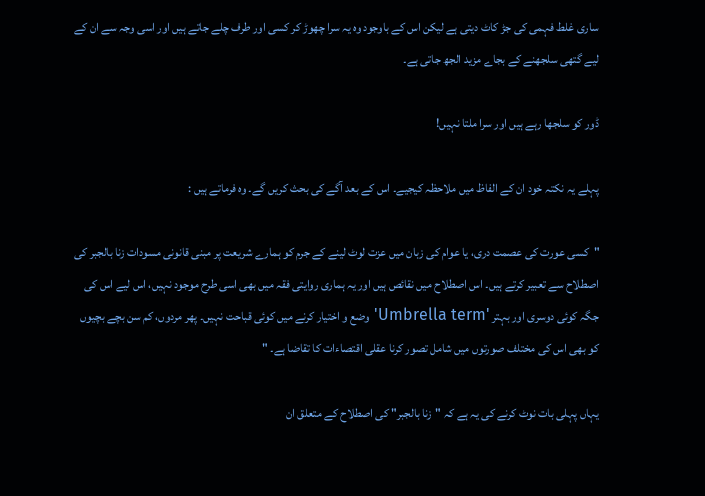ساری غلط فہمی کی جڑ کاٹ دیتی ہے لیکن اس کے باوجود وہ یہ سرا چھوڑ کر کسی اور طرف چلے جاتے ہیں اور اسی وجہ سے ان کے لیے گتھی سلجھنے کے بجاے مزید الجھ جاتی ہے۔

ڈور کو سلجھا رہے ہیں اور سرا ملتا نہیں!

پہلے یہ نکتہ خود ان کے الفاظ میں ملاحظہ کیجیے۔ اس کے بعد آگے کی بحث کریں گے۔ وہ فرماتے ہیں :

"کسی عورت کی عصمت دری، یا عوام کی زبان میں عزت لوٹ لینے کے جرم کو ہمارے شریعت پر مبنی قانونی مسودات زنا بالجبر کی اصطلاح سے تعبیر کرتے ہیں۔ اس اصطلاح میں نقائص ہیں اور یہ ہماری روایتی فقہ میں بھی اسی طرح موجود نہیں، اس لیے اس کی جگہ کوئی دوسری اور بہتر 'Umbrella term' وضع و اختیار کرنے میں کوئی قباحت نہیں۔ پھر مردوں، کم سن بچے بچیوں کو بھی اس کی مختلف صورتوں میں شامل تصور کرنا عقلی اقتصاءات کا تقاضا ہے۔ "

یہاں پہلی بات نوٹ کرنے کی یہ ہے کہ "زنا بالجبر" کی اصطلاح کے متعلق ان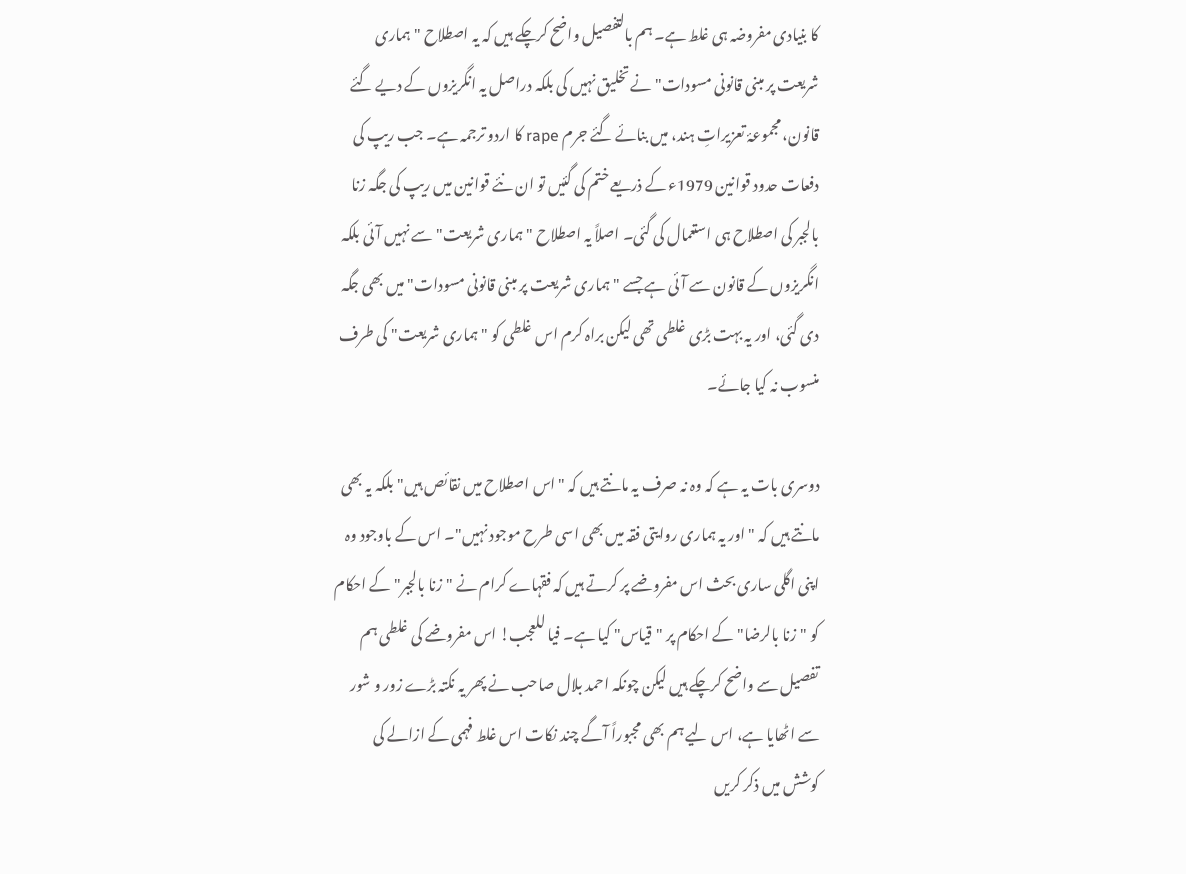کا بنیادی مفروضہ ہی غلط ہے۔ ہم بالتفصیل واضح کرچکے ہیں کہ یہ اصطلاح "ہماری شریعت پر مبنی قانونی مسودات" نے تخلیق نہیں کی بلکہ دراصل یہ انگریزوں کے دیے گئے قانون، مجموعۂ تعزیراتِ ہند، میں بنائے گئے جرم rape کا اردو ترجمہ ہے۔ جب ریپ کی دفعات حدود قوانین 1979ء کے ذریعے ختم کی گئیں تو ان نئے قوانین میں ریپ کی جگہ زنا بالجبر کی اصطلاح ہی استعمال کی گئی۔ اصلاً یہ اصطلاح "ہماری شریعت" سے نہیں آئی بلکہ انگریزوں کے قانون سے آئی ہے جسے "ہماری شریعت پر مبنی قانونی مسودات" میں بھی جگہ دی گئی، اور یہ بہت بڑی غلطی تھی لیکن براہ کرم اس غلطی کو "ہماری شریعت" کی طرف منسوب نہ کیا جائے۔

دوسری بات یہ ہے کہ وہ نہ صرف یہ مانتے ہیں کہ "اس اصطلاح میں نقائص ہیں" بلکہ یہ بھی مانتے ہیں کہ "اور یہ ہماری روایتی فقہ میں بھی اسی طرح موجود نہیں"۔ اس کے باوجود وہ اپنی اگلی ساری بحث اس مفروضے پر کرتے ہیں کہ فقہاے کرام نے "زنا بالجبر" کے احکام کو "زنا بالرضا" کے احکام پر "قیاس" کیا ہے۔ فیا للعجب! اس مفروضے کی غلطی ہم تفصیل سے واضح کرچکے ہیں لیکن چونکہ احمد بلال صاحب نے پھر یہ نکتہ بڑے زور و شور سے اٹھایا ہے، اس لیے ہم بھی مجبوراً آگے چند نکات اس غلط فہمی کے ازالے کی کوشش میں ذکر کریں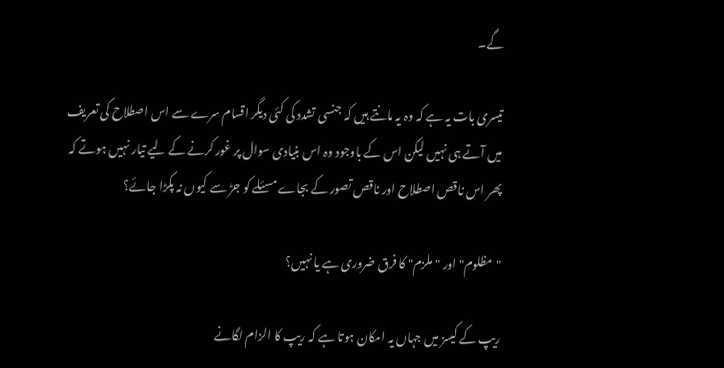گے۔

تیسری بات یہ ہے کہ وہ یہ مانتے ہیں کہ جنسی تشدد کی کئی دیگر اقسام سرے سے اس اصطلاح کی تعریف میں آتے ہی نہیں لیکن اس کے باوجود وہ اس بنیادی سوال پر غور کرنے کے لیے تیار نہیں ہوتے کہ پھر اس ناقص اصطلاح اور ناقص تصور کے بجاے مسئلے کو جڑ سے کیوں نہ پکڑا جائے؟

"مظلوم" اور "ملزم" کا فرق ضروری ہے یا نہیں؟

ریپ کے کیسز میں جہاں یہ امکان ہوتا ہے کہ ریپ کا الزام لگانے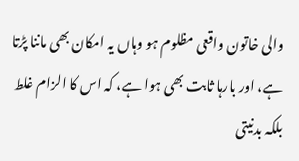والی خاتون واقعی مظلوم ہو وہاں یہ امکان بھی ماننا پڑتا ہے، اور بارہا ثابت بھی ہوا ہے، کہ اس کا الزام غلط بلکہ بدنیتی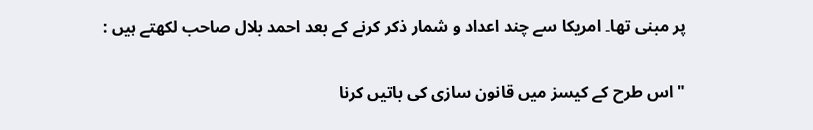پر مبنی تھا۔ امریکا سے چند اعداد و شمار ذکر کرنے کے بعد احمد بلال صاحب لکھتے ہیں :

" اس طرح کے کیسز میں قانون سازی کی باتیں کرنا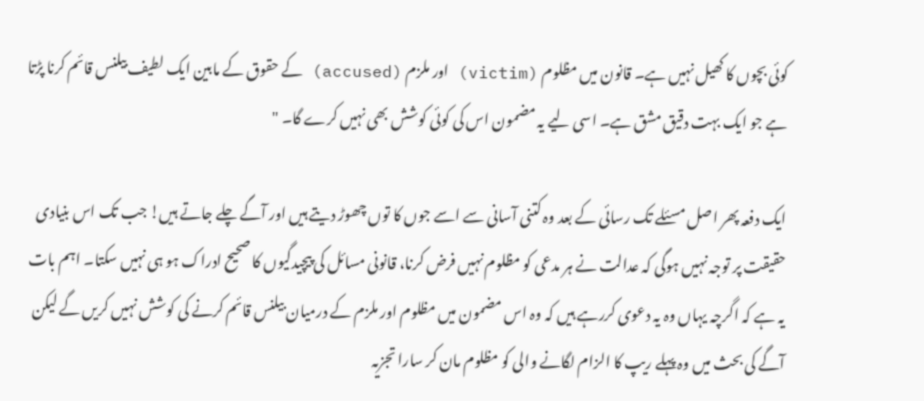کوئی بچوں کا کھیل نہیں ہے۔ قانون میں مظلوم (victim) اور ملزم (accused) کے حقوق کے مابین ایک لطیف بیلنس قائم کرنا پڑتا ہے جو ایک بہت دقیق مشق ہے۔ اسی لیے یہ مضمون اس کی کوئی کوشش بھی نہیں کرے گا۔ "

ایک دفعہ پھر اصل مسئلے تک رسائی کے بعد وہ کتنی آسانی سے اسے جوں کا توں چھوڑ دیتے ہیں اور آگے چلے جاتے ہیں! جب تک اس بنیادی حقیقت پر توجہ نہیں ہوگی کہ عدالت نے ہر مدعی کو مظلوم نہیں فرض کرنا، قانونی مسائل کی پیچیدگیوں کا صحیح ادراک ہو ہی نہیں سکتا۔ اہم بات یہ ہے کہ اگرچہ یہاں وہ یہ دعوی کررہے ہیں کہ وہ اس مضمون میں مظلوم اور ملزم کے درمیان بیلنس قائم کرنے کی کوشش نہیں کریں گے لیکن آگے کی بحث میں وہ پہلے ریپ کا الزام لگانے والی کو مظلوم مان کر سارا تجزیہ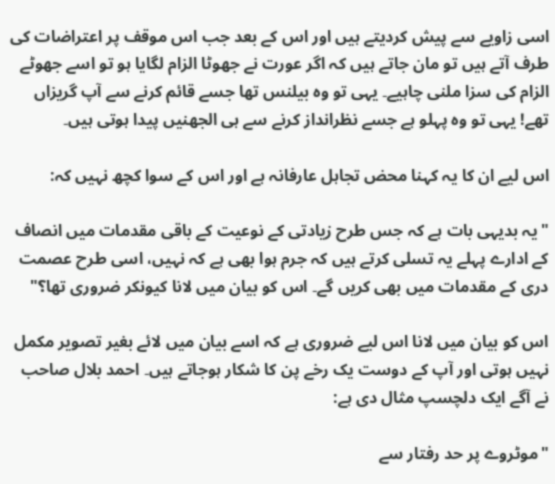اسی زاویے سے پیش کردیتے ہیں اور اس کے بعد جب اس موقف پر اعتراضات کی طرف آتے ہیں تو مان جاتے ہیں کہ اگر عورت نے جھوٹا الزام لگایا ہو تو اسے جھوٹے الزام کی سزا ملنی چاہیے۔ یہی تو وہ بیلنس تھا جسے قائم کرنے سے آپ گریزاں تھے! یہی تو وہ پہلو ہے جسے نظرانداز کرنے سے ہی الجھنیں پیدا ہوتی ہیں۔

اس لیے ان کا یہ کہنا محض تجاہل عارفانہ ہے اور اس کے سوا کچھ نہیں کہ:

"یہ بدیہی بات ہے کہ جس طرح زیادتی کے نوعیت کے باقی مقدمات میں انصاف کے ادارے پہلے یہ تسلی کرتے ہیں کہ جرم ہوا بھی ہے کہ نہیں، اسی طرح عصمت دری کے مقدمات میں بھی کریں گے۔ اس کو بیان میں لانا کیونکر ضروری تھا؟"

اس کو بیان میں لانا اس لیے ضروری ہے کہ اسے بیان میں لائے بغیر تصویر مکمل نہیں ہوتی اور آپ کے دوست یک رخے پن کا شکار ہوجاتے ہیں۔ احمد بلال صاحب نے آگے ایک دلچسپ مثال دی ہے:

"موٹروے پر حد رفتار سے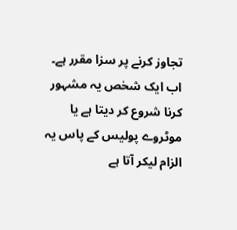تجاوز کرنے پر سزا مقرر ہے۔ اب ایک شخص یہ مشہور کرنا شروع کر دیتا ہے یا موٹروے پولیس کے پاس یہ الزام لیکر آتا ہے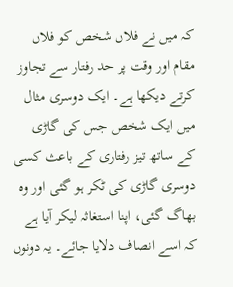کہ میں نے فلاں شخص کو فلاں مقام اور وقت پر حد رفتار سے تجاوز کرتے دیکھا ہے۔ ایک دوسری مثال میں ایک شخص جس کی گاڑی کے ساتھ تیز رفتاری کے باعث کسی دوسری گاڑی کی ٹکر ہو گئی اور وہ بھاگ گئی، اپنا استغاثہ لیکر آیا ہے کہ اسے انصاف دلایا جائے۔ یہ دونوں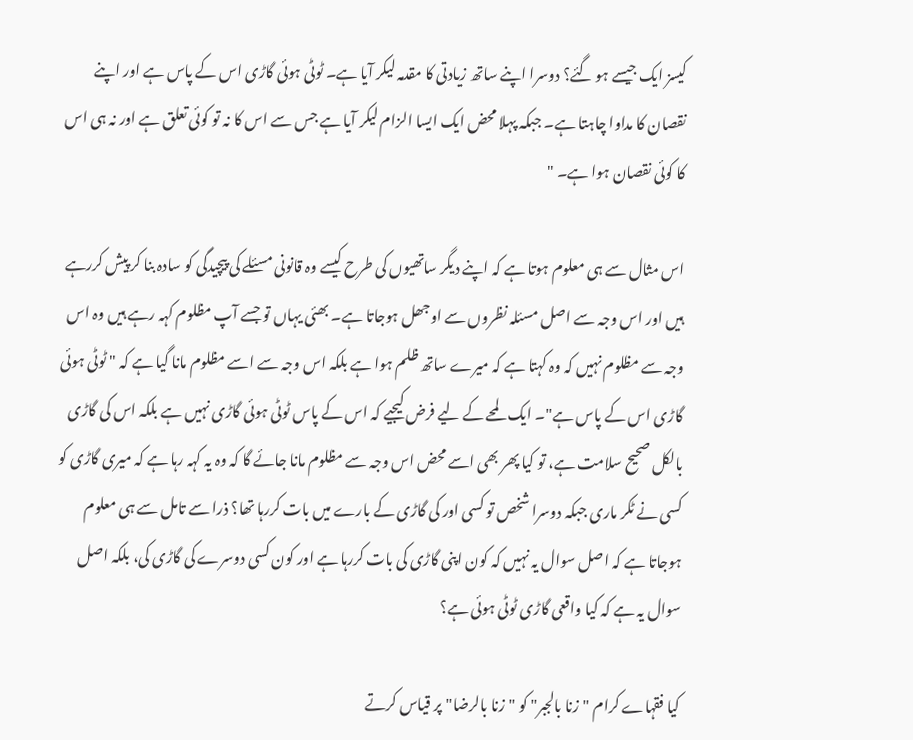کیسز ایک جیسے ہو گئے؟ دوسرا اپنے ساتھ زیادتی کا مقدمہ لیکر آیا ہے۔ ٹوٹی ہوئی گاڑی اس کے پاس ہے اور اپنے نقصان کا مداوا چاہتا ہے۔ جبکہ پہلا محض ایک ایسا الزام لیکر آیا ہے جس سے اس کا نہ تو کوئی تعلق ہے اور نہ ہی اس کا کوئی نقصان ہوا ہے۔ "

اس مثال سے ہی معلوم ہوتا ہے کہ اپنے دیگر ساتھیوں کی طرح کیسے وہ قانونی مسئلے کی پیچیدگی کو سادہ بنا کر پیش کررہے ہیں اور اس وجہ سے اصل مسئلہ نظروں سے اوجھل ہوجاتا ہے۔ بھئی یہاں تو جسے آپ مظلوم کہہ رہے ہیں وہ اس وجہ سے مظلوم نہیں کہ وہ کہتا ہے کہ میرے ساتھ ظلم ہوا ہے بلکہ اس وجہ سے اسے مظلوم مانا گیا ہے کہ " ٹوٹی ہوئی گاڑی اس کے پاس ہے"۔ ایک لمحے کے لیے فرض کیجیے کہ اس کے پاس ٹوٹی ہوئی گاڑی نہیں ہے بلکہ اس کی گاڑی بالکل صحیح سلامت ہے، تو کیا پھر بھی اسے محض اس وجہ سے مظلوم مانا جائے گا کہ وہ یہ کہہ رہا ہے کہ میری گاڑی کو کسی نے ٹکر ماری جبکہ دوسرا شخص تو کسی اور کی گاڑی کے بارے میں بات کررہا تھا؟ ذرا سے تامل سے ہی معلوم ہوجاتا ہے کہ اصل سوال یہ نہیں کہ کون اپنی گاڑی کی بات کررہا ہے اور کون کسی دوسرے کی گاڑی کی، بلکہ اصل سوال یہ ہے کہ کیا واقعی گاڑی ٹوٹی ہوئی ہے؟

کیا فقہاے کرام "زنا بالجبر" کو "زنا بالرضا" پر قیاس کرتے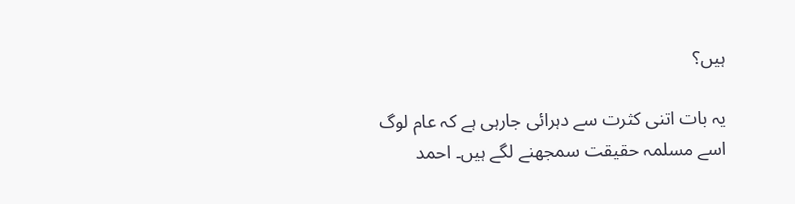ہیں؟

یہ بات اتنی کثرت سے دہرائی جارہی ہے کہ عام لوگ اسے مسلمہ حقیقت سمجھنے لگے ہیں۔ احمد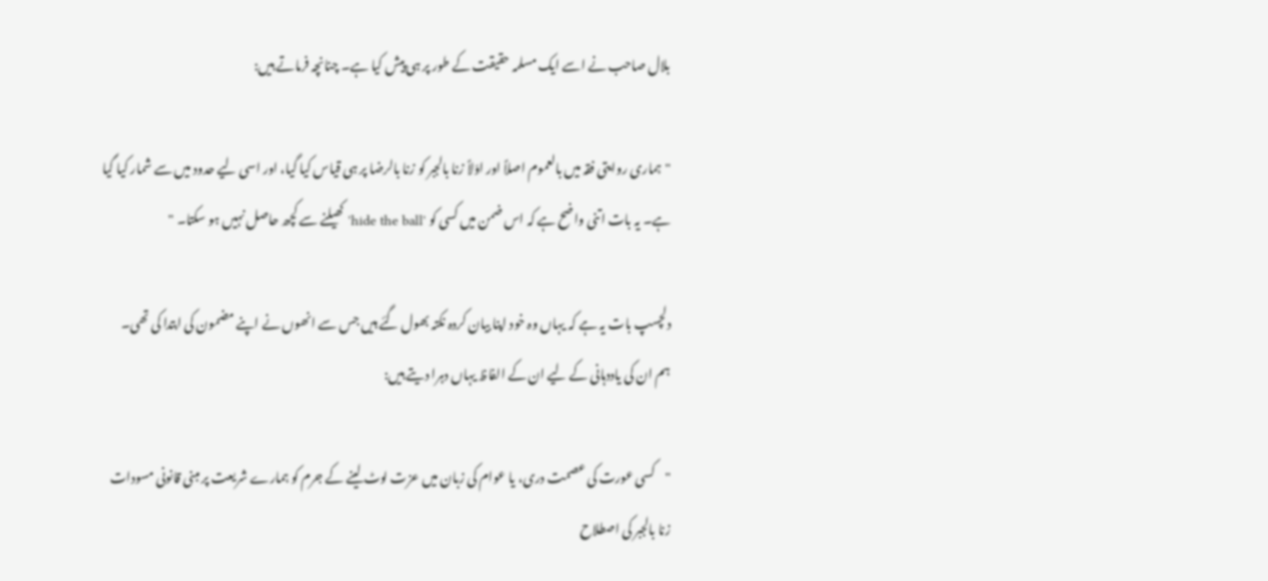بلال صاحب نے اسے ایک مسلمہ حقیقت کے طور پر ہی پیش کیا ہے۔ چنانچہ فرماتے ہیں:

"ہماری روایتی فقہ میں بالعموم اصلاً اور اوّلاً زنا بالجبر کو زنا بالرضا پر ہی قیاس کیا گیا، اور اسی لیے حدود میں سے شمار کیا گیا ہے۔ یہ بات اتنی واضح ہے کہ اس ضمن میں کسی کو 'hide the ball' کھیلنے سے کچھ حاصل نہیں ہو سکتا۔ "

دلچسپ بات یہ ہے کہ یہاں وہ خود اپنا بیان کردہ نکتہ بھول گئے ہیں جس سے انھوں نے اپنے مضمون کی ابتدا کی تھی۔ ہم ان کی یاددہانی کے لیے ان کے الفاظ یہاں دہرا دیتے ہیں:

"کسی عورت کی عصمت دری، یا عوام کی زبان میں عزت لوٹ لینے کے جرم کو ہمارے شریعت پر مبنی قانونی مسودات زنا بالجبر کی اصطلاح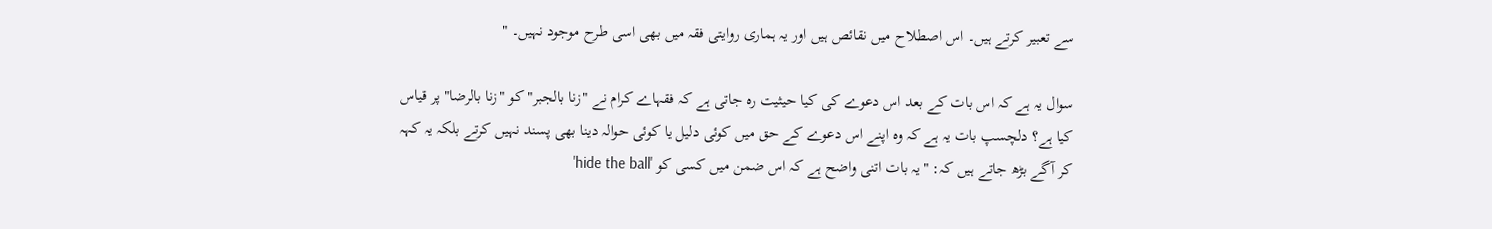سے تعبیر کرتے ہیں۔ اس اصطلاح میں نقائص ہیں اور یہ ہماری روایتی فقہ میں بھی اسی طرح موجود نہیں۔ "

سوال یہ ہے کہ اس بات کے بعد اس دعوے کی کیا حیثیت رہ جاتی ہے کہ فقہاے کرام نے "زنا بالجبر" کو "زنا بالرضا" پر قیاس کیا ہے؟ دلچسپ بات یہ ہے کہ وہ اپنے اس دعوے کے حق میں کوئی دلیل یا کوئی حوالہ دینا بھی پسند نہیں کرتے بلکہ یہ کہہ کر آگے بڑھ جاتے ہیں کہ: "یہ بات اتنی واضح ہے کہ اس ضمن میں کسی کو 'hide the ball'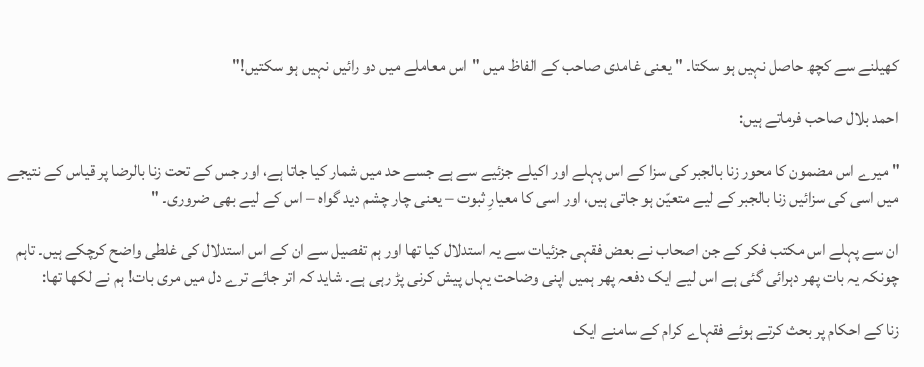کھیلنے سے کچھ حاصل نہیں ہو سکتا۔ " یعنی غامدی صاحب کے الفاظ میں "اس معاملے میں دو رائیں نہیں ہو سکتیں!"

احمد بلال صاحب فرماتے ہیں:

" میرے اس مضمون کا محور زنا بالجبر کی سزا کے اس پہلے اور اکیلے جزئیے سے ہے جسے حد میں شمار کیا جاتا ہے، اور جس کے تحت زنا بالرضا پر قیاس کے نتیجے میں اسی کی سزائیں زنا بالجبر کے لیے متعیّن ہو جاتی ہیں، اور اسی کا معیارِ ثبوت – یعنی چار چشم دید گواہ – اس کے لیے بھی ضروری۔ "

ان سے پہلے اس مکتب فکر کے جن اصحاب نے بعض فقہی جزئیات سے یہ استدلال کیا تھا اور ہم تفصیل سے ان کے اس استدلال کی غلطی واضح کرچکے ہیں۔ تاہم چونکہ یہ بات پھر دہرائی گئی ہے اس لیے ایک دفعہ پھر ہمیں اپنی وضاحت یہاں پیش کرنی پڑ رہی ہے۔ شاید کہ اتر جائے ترے دل میں مری بات! ہم نے لکھا تھا:

زنا کے احکام پر بحث کرتے ہوئے فقہاے کرام کے سامنے ایک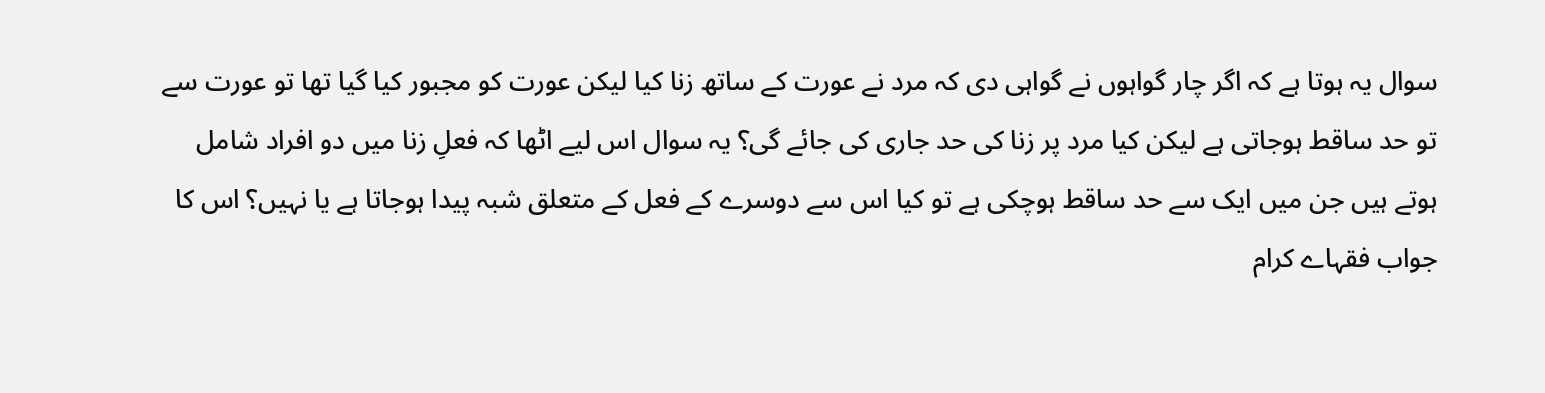سوال یہ ہوتا ہے کہ اگر چار گواہوں نے گواہی دی کہ مرد نے عورت کے ساتھ زنا کیا لیکن عورت کو مجبور کیا گیا تھا تو عورت سے تو حد ساقط ہوجاتی ہے لیکن کیا مرد پر زنا کی حد جاری کی جائے گی؟ یہ سوال اس لیے اٹھا کہ فعلِ زنا میں دو افراد شامل ہوتے ہیں جن میں ایک سے حد ساقط ہوچکی ہے تو کیا اس سے دوسرے کے فعل کے متعلق شبہ پیدا ہوجاتا ہے یا نہیں؟ اس کا جواب فقہاے کرام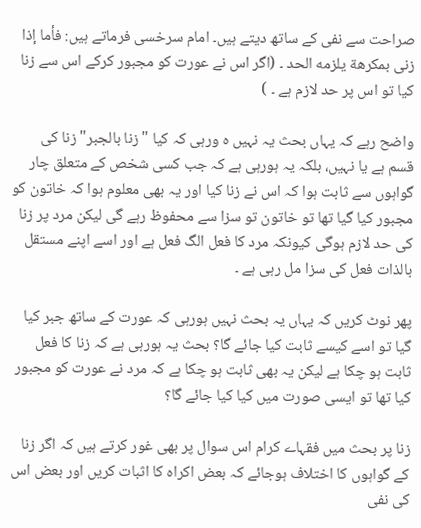صراحت سے نفی کے ساتھ دیتے ہیں۔ امام سرخسی فرماتے ہیں: فأما إذا زنى بمكرهة يلزمه الحد ۔ (اگر اس نے عورت کو مجبور کرکے اس سے زنا کیا تو اس پر حد لازم ہے ۔ )

واضح رہے کہ یہاں بحث یہ نہیں ہ ورہی کہ کیا "زنا بالجبر" زنا کی قسم ہے یا نہیں، بلکہ یہ ہورہی ہے کہ جب کسی شخص کے متعلق چار گواہوں سے ثابت ہوا کہ اس نے زنا کیا اور یہ بھی معلوم ہوا کہ خاتون کو مجبور کیا گیا تھا تو خاتون تو سزا سے محفوظ رہے گی لیکن مرد پر زنا کی حد لازم ہوگی کیونکہ مرد کا فعل الگ فعل ہے اور اسے اپنے مستقل بالذات فعل کی سزا مل رہی ہے ۔

پھر نوٹ کریں کہ یہاں یہ بحث نہیں ہورہی کہ عورت کے ساتھ جبر کیا گیا تو اسے کیسے ثابت کیا جائے گا؟ بحث یہ ہورہی ہے کہ زنا کا فعل ثابت ہو چکا ہے لیکن یہ بھی ثابت ہو چکا ہے کہ مرد نے عورت کو مجبور کیا تھا تو ایسی صورت میں کیا کیا جائے گا؟

زنا پر بحث میں فقہاے کرام اس سوال پر بھی غور کرتے ہیں کہ اگر زنا کے گواہوں کا اختلاف ہوجائے کہ بعض اکراہ کا اثبات کریں اور بعض اس کی نفی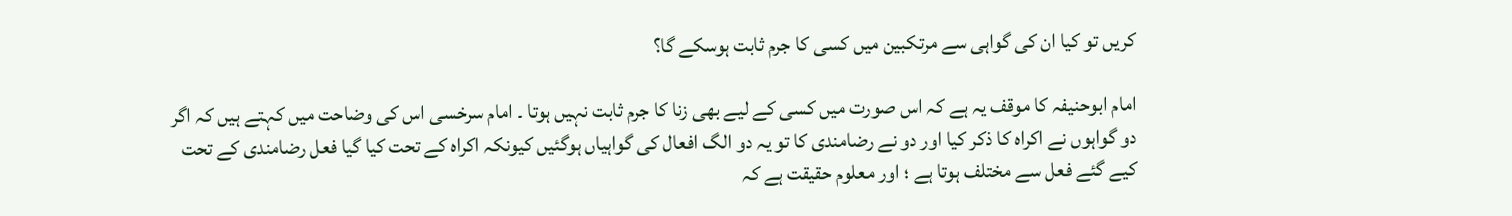کریں تو کیا ان کی گواہی سے مرتکبین میں کسی کا جرم ثابت ہوسکے گا؟

امام ابوحنیفہ کا موقف یہ ہے کہ اس صورت میں کسی کے لیے بھی زنا کا جرم ثابت نہیں ہوتا ۔ امام سرخسی اس کی وضاحت میں کہتے ہیں کہ اگر دو گواہوں نے اکراہ کا ذکر کیا اور دو نے رضامندی کا تو یہ دو الگ افعال کی گواہیاں ہوگئیں کیونکہ اکراہ کے تحت کیا گیا فعل رضامندی کے تحت کیے گئے فعل سے مختلف ہوتا ہے ؛ اور معلوم حقیقت ہے کہ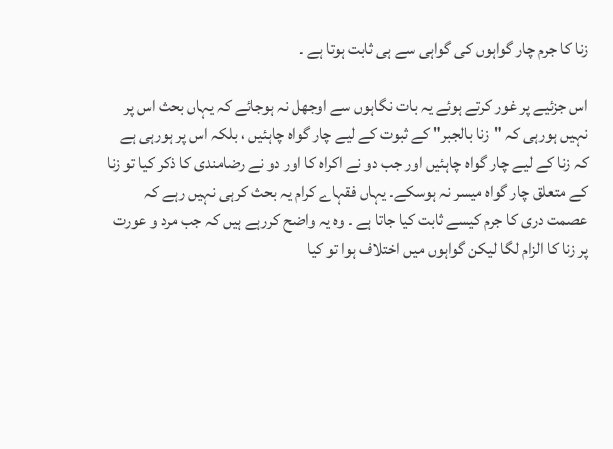زنا کا جرم چار گواہوں کی گواہی سے ہی ثابت ہوتا ہے ۔

اس جزئیے پر غور کرتے ہوئے یہ بات نگاہوں سے اوجھل نہ ہوجائے کہ یہاں بحث اس پر نہیں ہورہی کہ "زنا بالجبر" کے ثبوت کے لیے چار گواہ چاہئیں ، بلکہ اس پر ہورہی ہے کہ زنا کے لیے چار گواہ چاہئیں اور جب دو نے اکراہ کا اور دو نے رضامندی کا ذکر کیا تو زنا کے متعلق چار گواہ میسر نہ ہوسکے۔ یہاں فقہاے کرام یہ بحث کرہی نہیں رہے کہ عصمت دری کا جرم کیسے ثابت کیا جاتا ہے ۔ وہ یہ واضح کررہے ہیں کہ جب مرد و عورت پر زنا کا الزام لگا لیکن گواہوں میں اختلاف ہوا تو کیا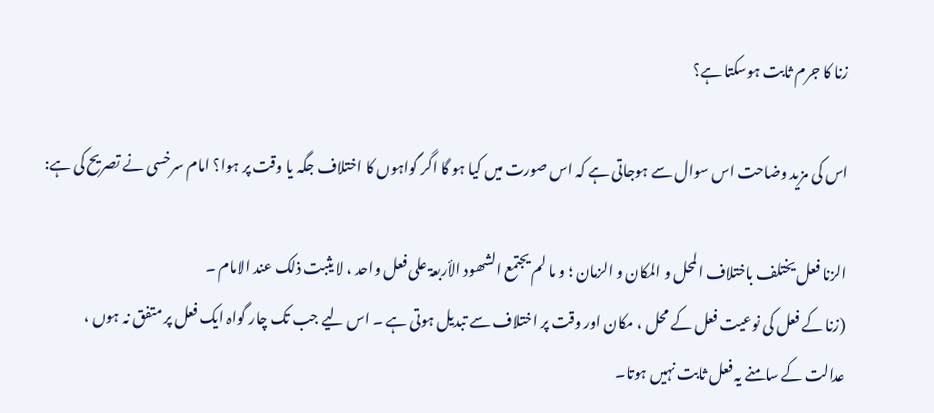زنا کا جرم ثابت ہوسکتا ہے؟

اس کی مزید وضاحت اس سوال سے ہوجاتی ہے کہ اس صورت میں کیا ہو گا اگر گواہوں کا اختلاف جگہ یا وقت پر ہوا؟ امام سرخسی نے تصریح کی ہے:

الزنا فعل یختلف باختلاف المحل و المکان و الزمان ؛ و ما لم یجتمع الشھود الأربعۃ علی فعل واحد ، لا یثبت ذلک عند الامام ۔
(زنا کے فعل کی نوعیت فعل کے محل ، مکان اور وقت پر اختلاف سے تبدیل ہوتی ہے ۔ اس لیے جب تک چار گواہ ایک فعل پر متفق نہ ہوں ، عدالت کے سامنے یہ فعل ثابت نہیں ہوتا۔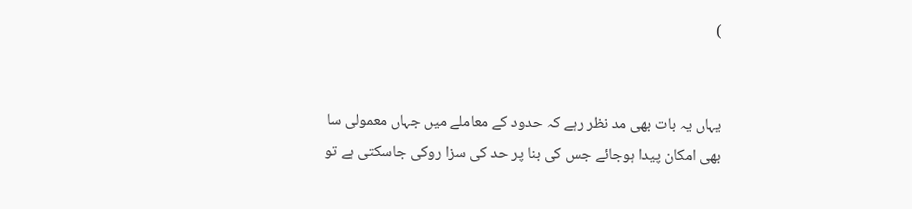)


یہاں یہ بات بھی مد نظر رہے کہ حدود کے معاملے میں جہاں معمولی سا بھی امکان پیدا ہوجائے جس کی بنا پر حد کی سزا روکی جاسکتی ہے تو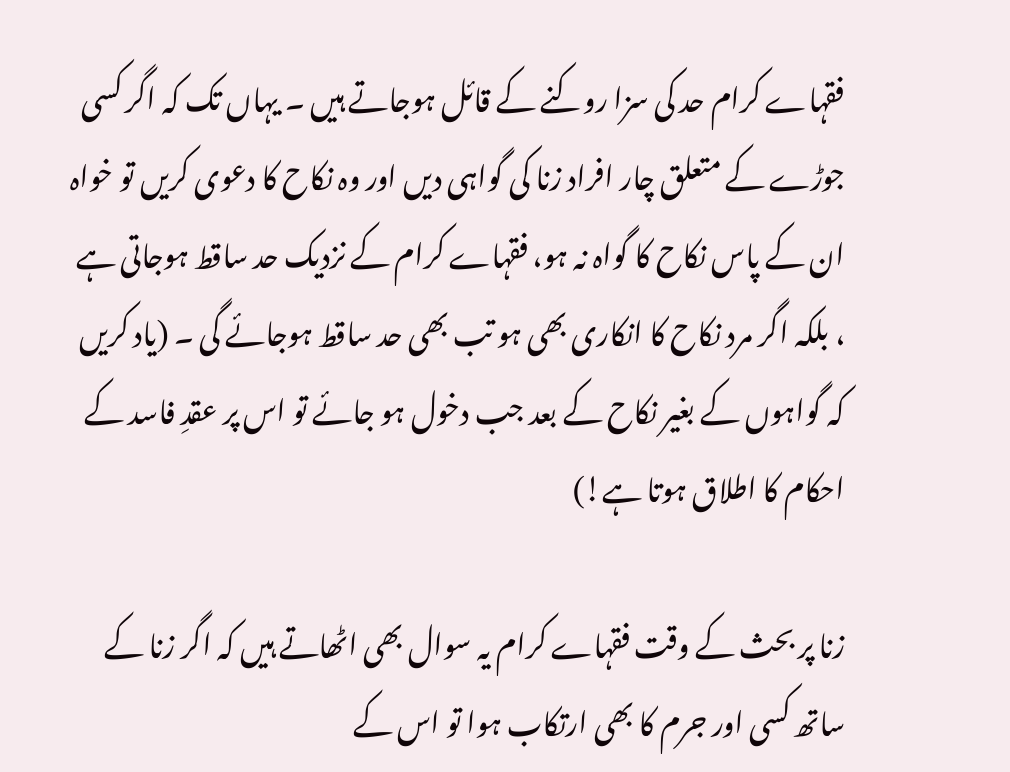فقہاے کرام حد کی سزا روکنے کے قائل ہوجاتے ہیں ۔ یہاں تک کہ اگر کسی جوڑے کے متعلق چار افراد زنا کی گواہی دیں اور وہ نکاح کا دعوی کریں تو خواہ ان کے پاس نکاح کا گواہ نہ ہو، فقہاے کرام کے نزدیک حد ساقط ہوجاتی ہے ، بلکہ اگر مرد نکاح کا انکاری بھی ہو تب بھی حد ساقط ہوجائے گی ۔ (یاد کریں کہ گواہوں کے بغیر نکاح کے بعد جب دخول ہو جائے تو اس پر عقدِ فاسد کے احکام کا اطلاق ہوتا ہے!)

زنا پر بحث کے وقت فقہاے کرام یہ سوال بھی اٹھاتے ہیں کہ اگر زنا کے ساتھ کسی اور جرم کا بھی ارتکاب ہوا تو اس کے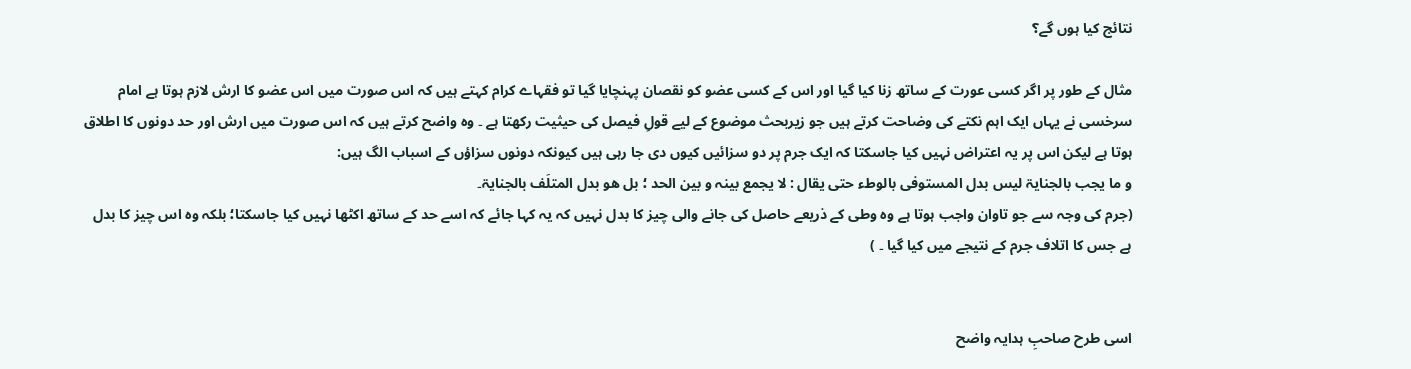نتائج کیا ہوں گے؟

مثال کے طور پر اگر کسی عورت کے ساتھ زنا کیا گیا اور اس کے کسی عضو کو نقصان پہنچایا گیا تو فقہاے کرام کہتے ہیں کہ اس صورت میں اس عضو کا ارش لازم ہوتا ہے امام سرخسی نے یہاں ایک اہم نکتے کی وضاحت کرتے ہیں جو زیربحث موضوع کے لیے قولِ فیصل کی حیثیت رکھتا ہے ۔ وہ واضح کرتے ہیں کہ اس صورت میں ارش اور حد دونوں کا اطلاق ہوتا ہے لیکن اس پر یہ اعتراض نہیں کیا جاسکتا کہ ایک جرم پر دو سزائیں کیوں دی جا رہی ہیں کیونکہ دونوں سزاؤں کے اسباب الگ ہیں:
و ما یجب بالجنایۃ لیس بدل المستوفی بالوطء حتی یقال : لا یجمع بینہ و بین الحد ؛ بل ھو بدل المتلَف بالجنایۃ۔
(جرم کی وجہ سے جو تاوان واجب ہوتا ہے وہ وطی کے ذریعے حاصل کی جانے والی چیز کا بدل نہیں کہ یہ کہا جائے کہ اسے حد کے ساتھ اکٹھا نہیں کیا جاسکتا؛ بلکہ وہ اس چیز کا بدل ہے جس کا اتلاف جرم کے نتیجے میں کیا گیا ۔ )


اسی طرح صاحبِ ہدایہ واضح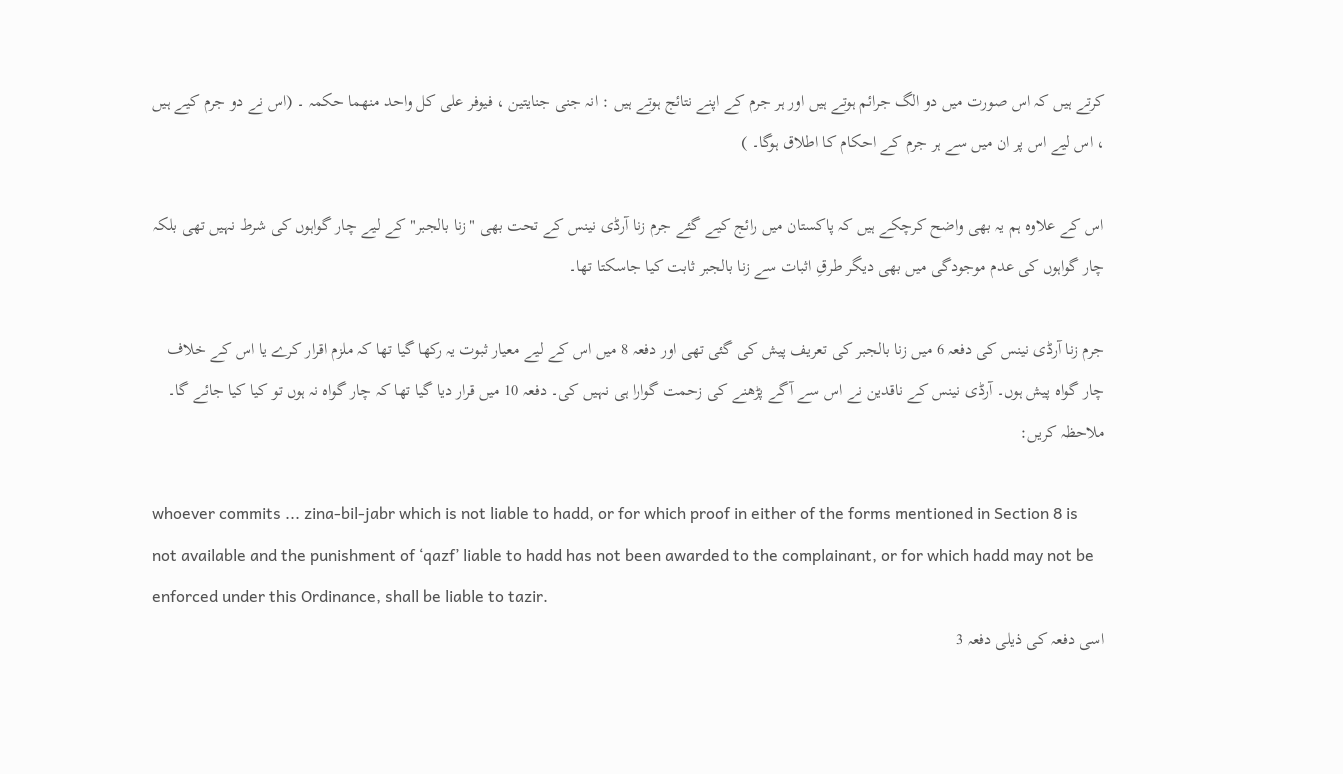کرتے ہیں کہ اس صورت میں دو الگ جرائم ہوتے ہیں اور ہر جرم کے اپنے نتائج ہوتے ہیں : انہ جنی جنایتین ، فیوفر علی کل واحد منھما حکمہ ۔ (اس نے دو جرم کیے ہیں ، اس لیے اس پر ان میں سے ہر جرم کے احکام کا اطلاق ہوگا۔ )

اس کے علاوہ ہم یہ بھی واضح کرچکے ہیں کہ پاکستان میں رائج کیے گئے جرم زنا آرڈی نینس کے تحت بھی "زنا بالجبر" کے لیے چار گواہوں کی شرط نہیں تھی بلکہ چار گواہوں کی عدم موجودگی میں بھی دیگر طرقِ اثبات سے زنا بالجبر ثابت کیا جاسکتا تھا۔

جرم زنا آرڈی نینس کی دفعہ 6 میں زنا بالجبر کی تعریف پیش کی گئی تھی اور دفعہ 8 میں اس کے لیے معیار ثبوت یہ رکھا گیا تھا کہ ملزم اقرار کرے یا اس کے خلاف چار گواہ پیش ہوں۔ آرڈی نینس کے ناقدین نے اس سے آگے پڑھنے کی زحمت گوارا ہی نہیں کی۔ دفعہ 10 میں قرار دیا گیا تھا کہ چار گواہ نہ ہوں تو کیا کیا جائے گا۔ ملاحظہ کریں:

whoever commits ... zina-bil-jabr which is not liable to hadd, or for which proof in either of the forms mentioned in Section 8 is not available and the punishment of ‘qazf’ liable to hadd has not been awarded to the complainant, or for which hadd may not be enforced under this Ordinance, shall be liable to tazir.
اسی دفعہ کی ذیلی دفعہ 3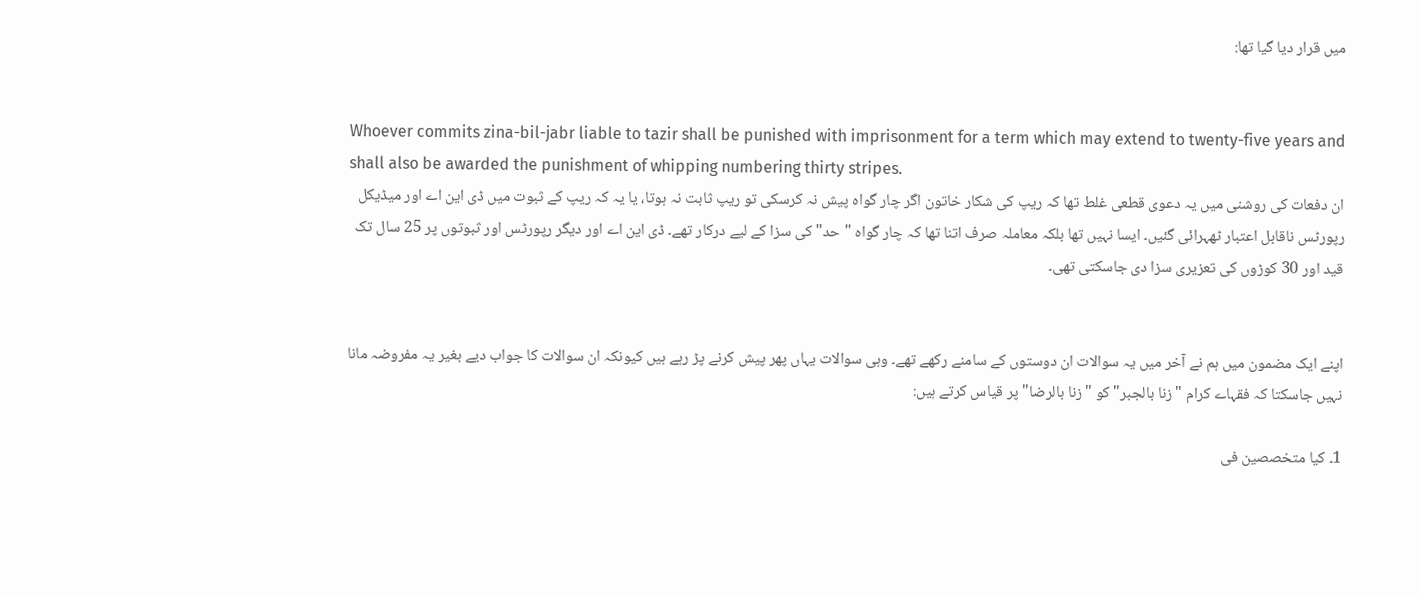میں قرار دیا گیا تھا:


Whoever commits zina-bil-jabr liable to tazir shall be punished with imprisonment for a term which may extend to twenty-five years and shall also be awarded the punishment of whipping numbering thirty stripes.
ان دفعات کی روشنی میں یہ دعوی قطعی غلط تھا کہ ریپ کی شکار خاتون اگر چار گواہ پیش نہ کرسکی تو ریپ ثابت نہ ہوتا، یا یہ کہ ریپ کے ثبوت میں ڈی این اے اور میڈیکل رپورٹس ناقابل اعتبار ٹھہرائی گئیں۔ ایسا نہیں تھا بلکہ معاملہ صرف اتنا تھا کہ چار گواہ "حد" کی سزا کے لیے درکار تھے۔ ڈی این اے اور دیگر رپورٹس اور ثبوتوں پر 25 سال تک قید اور 30 کوڑوں کی تعزیری سزا دی جاسکتی تھی۔


اپنے ایک مضمون میں ہم نے آخر میں یہ سوالات ان دوستوں کے سامنے رکھے تھے۔ وہی سوالات یہاں پھر پیش کرنے پڑ رہے ہیں کیونکہ ان سوالات کا جواب دیے بغیر یہ مفروضہ مانا نہیں جاسکتا کہ فقہاے کرام "زنا بالجبر" کو "زنا بالرضا" پر قیاس کرتے ہیں:

1۔ کیا متخصصین فی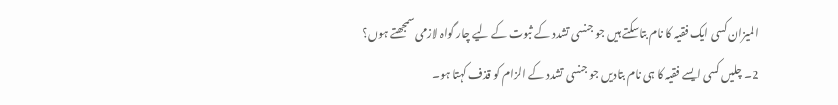المیزان کسی ایک فقیہ کا نام بتاسکتے ہیں جو جنسی تشدد کے ثبوت کے لیے چار گواہ لازمی سمجھتے ہوں؟
2۔ چلیں کسی ایسے فقیہ کا ہی نام بتادیں جو جنسی تشدد کے الزام کو قذف کہتا ہو۔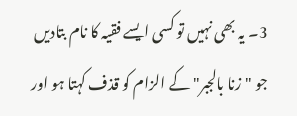3۔ یہ بھی نہیں تو کسی ایسے فقیہ کا نام بتادیں جو "زنا بالجبر" کے الزام کو قذف کہتا ہو اور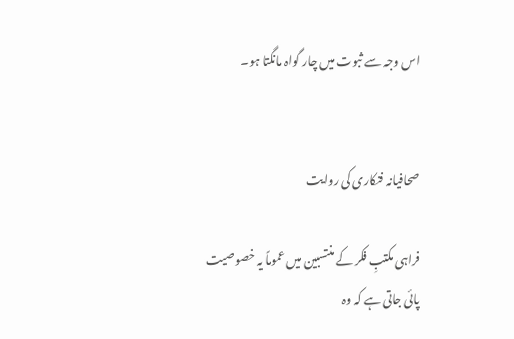اس وجہ سے ثبوت میں چار گواہ مانگتا ہو۔


صحافیانہ فنکاری کی روایت

فراہی مکتبِ فکر کے منتسبین میں عموماً یہ خصوصیت پائی جاتی ہے کہ وہ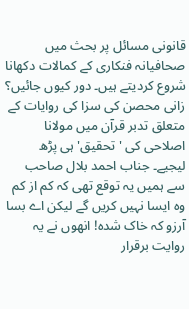قانونی مسائل پر بحث میں صحافیانہ فنکاری کے کمالات دکھانا شروع کردیتے ہیں۔ دور کیوں جائیں؟ زانی محصن کی سزا کی روایات کے متعلق تدبر قرآن میں مولانا اصلاحی کی 'تحقیق' ہی پڑھ لیجیے۔ جناب احمد بلال صاحب سے ہمیں یہ توقع تھی کہ کم از کم وہ ایسا نہیں کریں گے لیکن اے بسا آرزو کہ خاک شدہ! انھوں نے یہ روایت برقرار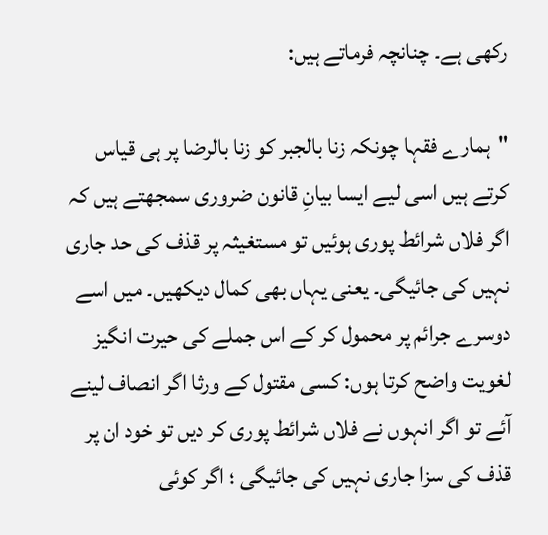رکھی ہے۔ چنانچہ فرماتے ہیں:

"ہمارے فقہا چونکہ زنا بالجبر کو زنا بالرضا پر ہی قیاس کرتے ہیں اسی لیے ایسا بیانِ قانون ضروری سمجھتے ہیں کہ اگر فلاں شرائط پوری ہوئیں تو مستغیثہ پر قذف کی حد جاری نہیں کی جائیگی۔ یعنی یہاں بھی کمال دیکھیں۔ میں اسے دوسرے جرائم پر محمول کر کے اس جملے کی حیرت انگیز لغویت واضح کرتا ہوں: کسی مقتول کے ورثا اگر انصاف لینے آئے تو اگر انہوں نے فلاں شرائط پوری کر دیں تو خود ان پر قذف کی سزا جاری نہیں کی جائیگی ؛ اگر کوئی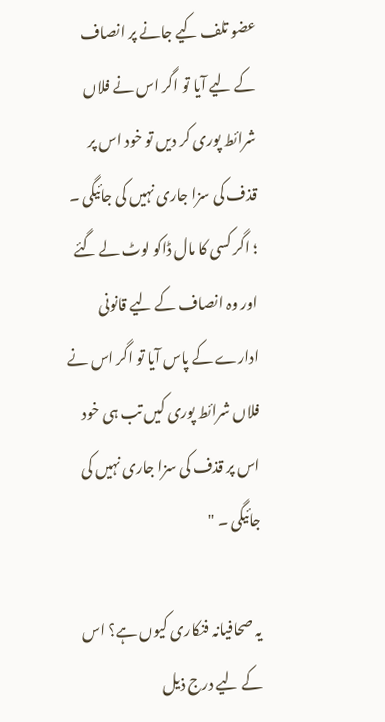عضو تلف کیے جانے پر انصاف کے لیے آیا تو اگر اس نے فلاں شرائط پوری کر دیں تو خود اس پر قذف کی سزا جاری نہیں کی جائیگی ۔ ؛ اگر کسی کا مال ڈاکو لوٹ لے گئے اور وہ انصاف کے لیے قانونی ادارے کے پاس آیا تو اگر اس نے فلاں شرائط پوری کیں تب ہی خود اس پر قذف کی سزا جاری نہیں کی جائیگی ۔ "

یہ صحافیانہ فنکاری کیوں ہے؟ اس کے لیے درج ذیل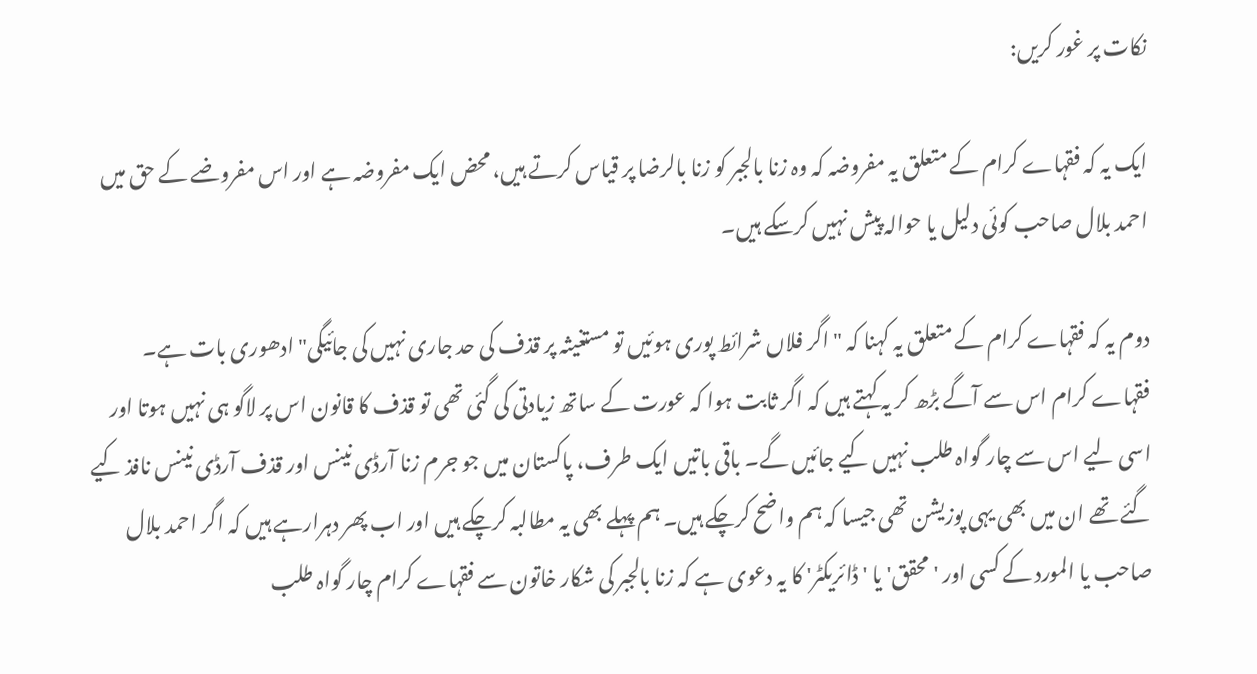نکات پر غور کریں:

ایک یہ کہ فقہاے کرام کے متعلق یہ مفروضہ کہ وہ زنا بالجبر کو زنا بالرضا پر قیاس کرتے ہیں، محض ایک مفروضہ ہے اور اس مفروضے کے حق میں احمد بلال صاحب کوئی دلیل یا حوالہ پیش نہیں کرسکے ہیں۔

دوم یہ کہ فقہاے کرام کے متعلق یہ کہنا کہ " اگر فلاں شرائط پوری ہوئیں تو مستغیثہ پر قذف کی حد جاری نہیں کی جائیگی" ادھوری بات ہے۔ فقہاے کرام اس سے آگے بڑھ کر یہ کہتے ہیں کہ اگر ثابت ہوا کہ عورت کے ساتھ زیادتی کی گئی تھی تو قذف کا قانون اس پر لاگو ہی نہیں ہوتا اور اسی لیے اس سے چار گواہ طلب نہیں کیے جائیں گے۔ باقی باتیں ایک طرف، پاکستان میں جو جرم زنا آرڈی نینس اور قذف آرڈی نینس نافذ کیے گئے تھے ان میں بھی یہی پوزیشن تھی جیسا کہ ہم واضح کرچکے ہیں۔ ہم پہلے بھی یہ مطالبہ کرچکے ہیں اور اب پھر دہرارہے ہیں کہ اگر احمد بلال صاحب یا المورد کے کسی اور 'محقق' یا 'ڈائریکٹر' کا یہ دعوی ہے کہ زنا بالجبر کی شکار خاتون سے فقہاے کرام چار گواہ طلب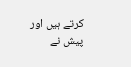کرتے ہیں اور پیش نے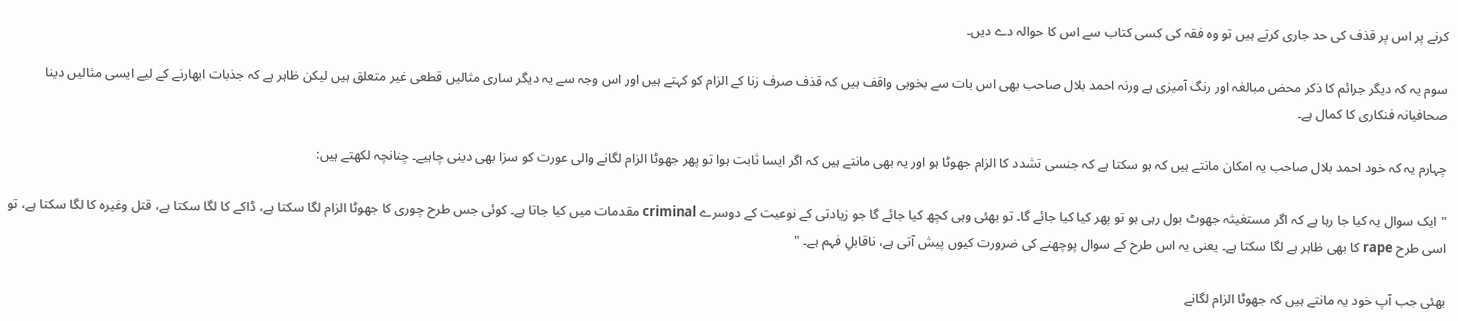کرنے پر اس پر قذف کی حد جاری کرتے ہیں تو وہ فقہ کی کسی کتاب سے اس کا حوالہ دے دیں۔

سوم یہ کہ دیگر جرائم کا ذکر محض مبالغہ اور رنگ آمیزی ہے ورنہ احمد بلال صاحب بھی اس بات سے بخوبی واقف ہیں کہ قذف صرف زنا کے الزام کو کہتے ہیں اور اس وجہ سے یہ دیگر ساری مثالیں قطعی غیر متعلق ہیں لیکن ظاہر ہے کہ جذبات ابھارنے کے لیے ایسی مثالیں دینا صحافیانہ فنکاری کا کمال ہے۔

چہارم یہ کہ خود احمد بلال صاحب یہ امکان مانتے ہیں کہ ہو سکتا ہے کہ جنسی تشدد کا الزام جھوٹا ہو اور یہ بھی مانتے ہیں کہ اگر ایسا ثابت ہوا تو پھر جھوٹا الزام لگانے والی عورت کو سزا بھی دینی چاہیے۔ چنانچہ لکھتے ہیں:

"ایک سوال یہ کیا جا رہا ہے کہ اگر مستغیثہ جھوٹ بول رہی ہو تو پھر کیا کیا جائے گا۔ تو بھئی وہی کچھ کیا جائے گا جو زیادتی کے نوعیت کے دوسرے criminal مقدمات میں کیا جاتا ہے۔ کوئی جس طرح چوری کا جھوٹا الزام لگا سکتا ہے، ڈاکے کا لگا سکتا ہے، قتل وغیرہ کا لگا سکتا ہے، تو اسی طرح rape کا بھی ظاہر ہے لگا سکتا ہے۔ یعنی یہ اس طرح کے سوال پوچھنے کی ضرورت کیوں پیش آتی ہے، ناقابلِ فہم ہے۔ "

بھئی جب آپ خود یہ مانتے ہیں کہ جھوٹا الزام لگانے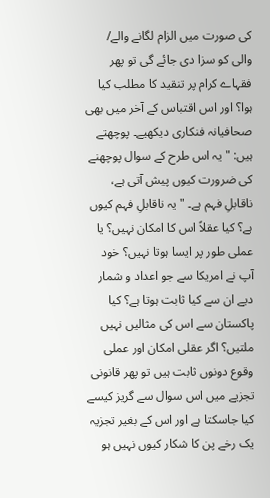کی صورت میں الزام لگانے والے/ والی کو سزا دی جائے گی تو پھر فقہاے کرام پر تنقید کا مطلب کیا ہوا؟ اور اس اقتباس کے آخر میں بھی صحافیانہ فنکاری دیکھیے۔ پوچھتے ہیں: "یہ اس طرح کے سوال پوچھنے کی ضرورت کیوں پیش آتی ہے، ناقابلِ فہم ہے۔ " یہ ناقابلِ فہم کیوں ہے؟ کیا عقلاً اس کا امکان نہیں؟ یا عملی طور پر ایسا ہوتا نہیں؟ خود آپ نے امریکا سے جو اعداد و شمار دیے ان سے کیا ثابت ہوتا ہے؟ کیا پاکستان سے اس کی مثالیں نہیں ملتیں؟ اگر عقلی امکان اور عملی وقوع دونوں ثابت ہیں تو پھر قانونی تجزیے میں اس سوال سے گریز کیسے کیا جاسکتا ہے اور اس کے بغیر تجزیہ یک رخے پن کا شکار کیوں نہیں ہو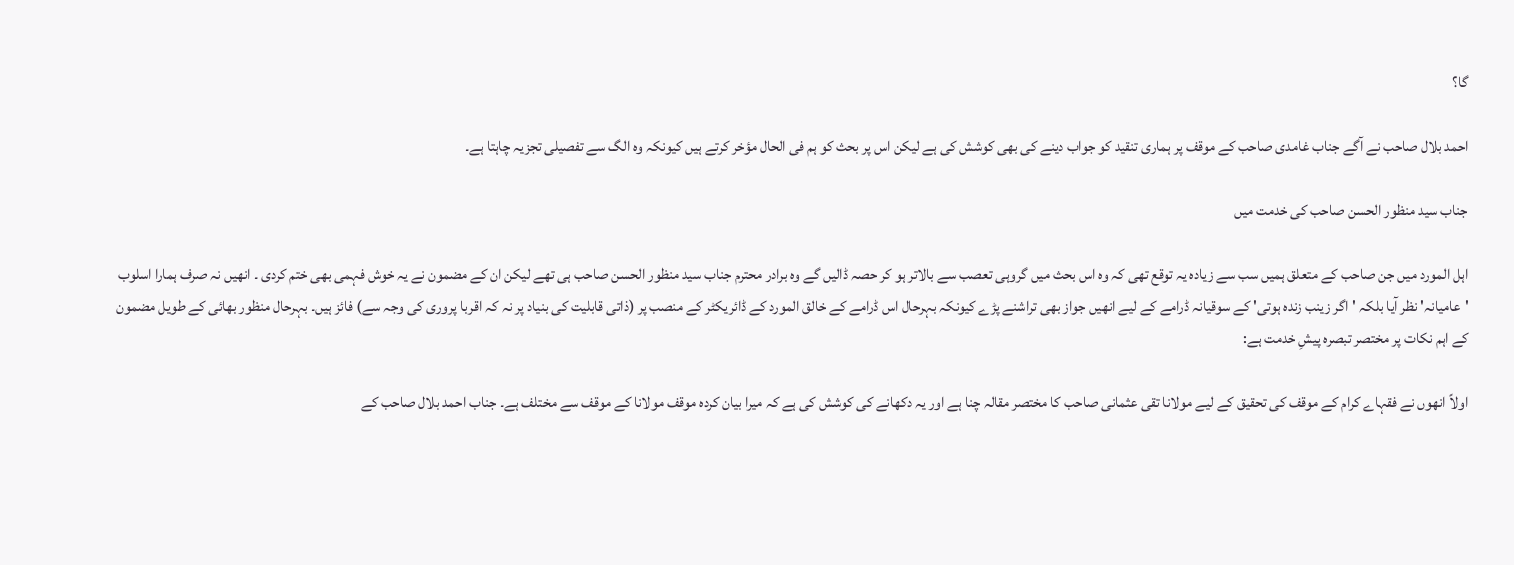گا؟

احمد بلال صاحب نے آگے جناب غامدی صاحب کے موقف پر ہماری تنقید کو جواب دینے کی بھی کوشش کی ہے لیکن اس پر بحث کو ہم فی الحال مؤخر کرتے ہیں کیونکہ وہ الگ سے تفصیلی تجزیہ چاہتا ہے۔

جناب سید منظور الحسن صاحب کی خدمت میں

اہل المورد میں جن صاحب کے متعلق ہمیں سب سے زیادہ یہ توقع تھی کہ وہ اس بحث میں گروہی تعصب سے بالاتر ہو کر حصہ ڈالیں گے وہ برادر محترم جناب سید منظور الحسن صاحب ہی تھے لیکن ان کے مضمون نے یہ خوش فہمی بھی ختم کردی ۔ انھیں نہ صرف ہمارا اسلوب 'عامیانہ' نظر آیا بلکہ 'اگر زینب زندہ ہوتی' کے سوقیانہ ڈرامے کے لیے انھیں جواز بھی تراشنے پڑے کیونکہ بہرحال اس ڈرامے کے خالق المورد کے ڈائریکٹر کے منصب پر (ذاتی قابلیت کی بنیاد پر نہ کہ اقربا پروری کی وجہ سے) فائز ہیں۔ بہرحال منظور بھائی کے طویل مضمون کے اہم نکات پر مختصر تبصرہ پیشِ خدمت ہے:

اولاً انھوں نے فقہاے کرام کے موقف کی تحقیق کے لیے مولانا تقی عثمانی صاحب کا مختصر مقالہ چنا ہے اور یہ دکھانے کی کوشش کی ہے کہ میرا بیان کردہ موقف مولانا کے موقف سے مختلف ہے۔ جناب احمد بلال صاحب کے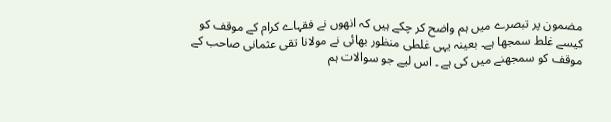مضمون پر تبصرے میں ہم واضح کر چکے ہیں کہ انھوں نے فقہاے کرام کے موقف کو کیسے غلط سمجھا ہے۔ بعینہ یہی غلطی منظور بھائی نے مولانا تقی عثمانی صاحب کے موقف کو سمجھنے میں کی ہے ۔ اس لیے جو سوالات ہم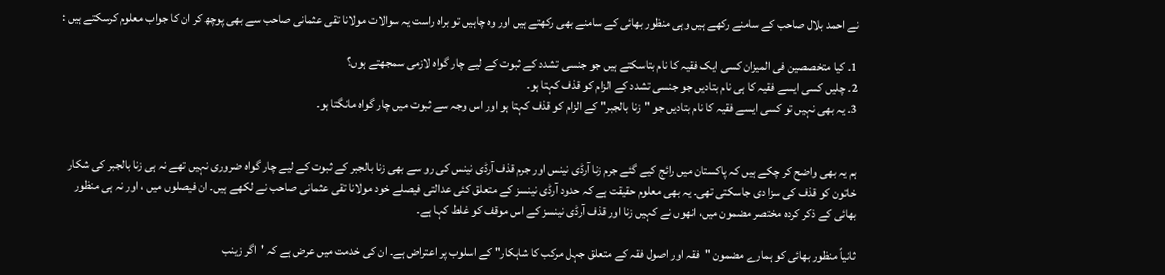نے احمد بلال صاحب کے سامنے رکھے ہیں وہی منظور بھائی کے سامنے بھی رکھتے ہیں اور وہ چاہیں تو براہ راست یہ سوالات مولانا تقی عثمانی صاحب سے بھی پوچھ کر ان کا جواب معلوم کرسکتے ہیں :

1۔ کیا متخصصین فی المیزان کسی ایک فقیہ کا نام بتاسکتے ہیں جو جنسی تشدد کے ثبوت کے لیے چار گواہ لازمی سمجھتے ہوں؟
2۔ چلیں کسی ایسے فقیہ کا ہی نام بتادیں جو جنسی تشدد کے الزام کو قذف کہتا ہو۔
3۔ یہ بھی نہیں تو کسی ایسے فقیہ کا نام بتادیں جو "زنا بالجبر" کے الزام کو قذف کہتا ہو اور اس وجہ سے ثبوت میں چار گواہ مانگتا ہو۔


ہم یہ بھی واضح کر چکے ہیں کہ پاکستان میں رائج کیے گئے جرم زنا آرڈی نینس اور جرم قذف آرڈی نینس کی رو سے بھی زنا بالجبر کے ثبوت کے لیے چار گواہ ضروری نہیں تھے نہ ہی زنا بالجبر کی شکار خاتون کو قذف کی سزا دی جاسکتی تھی۔ یہ بھی معلوم حقیقت ہے کہ حدود آرڈی نینسز کے متعلق کئی عدالتی فیصلے خود مولانا تقی عثمانی صاحب نے لکھے ہیں۔ ان فیصلوں میں ، اور نہ ہی منظور بھائی کے ذکر کردہ مختصر مضمون میں، انھوں نے کہیں زنا اور قذف آرڈی نینسز کے اس موقف کو غلط کہا ہے۔

ثانیاً منظور بھائی کو ہمارے مضمون "فقہ اور اصول فقہ کے متعلق جہل مرکب کا شاہکار" کے اسلوب پر اعتراض ہے۔ ان کی خدمت میں عرض ہے کہ 'اگر زینب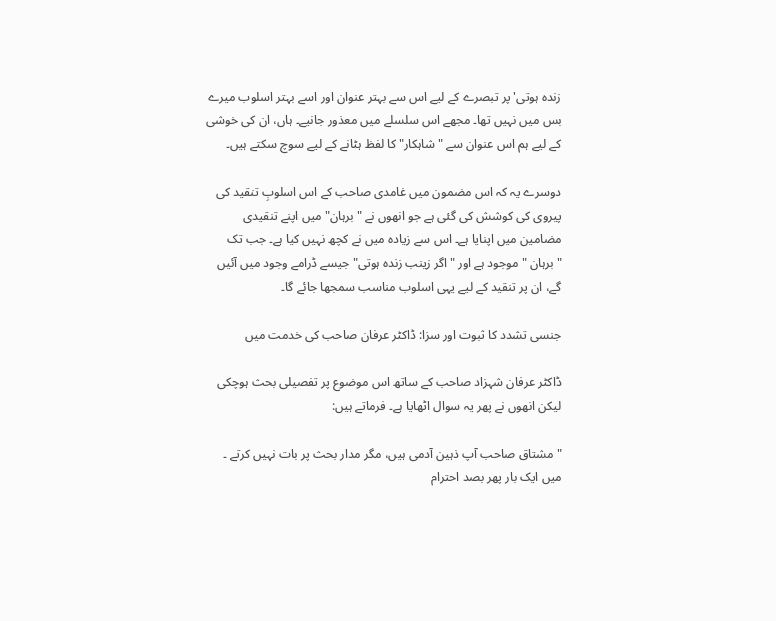زندہ ہوتی' پر تبصرے کے لیے اس سے بہتر عنوان اور اسے بہتر اسلوب میرے بس میں نہیں تھا۔ مجھے اس سلسلے میں معذور جانیے۔ ہاں، ان کی خوشی کے لیے ہم اس عنوان سے "شاہکار" کا لفظ ہٹانے کے لیے سوچ سکتے ہیں۔

دوسرے یہ کہ اس مضمون میں غامدی صاحب کے اس اسلوبِ تنقید کی پیروی کی کوشش کی گئی ہے جو انھوں نے "برہان" میں اپنے تنقیدی مضامین میں اپنایا ہے۔ اس سے زیادہ میں نے کچھ نہیں کیا ہے۔ جب تک "برہان "موجود ہے اور "اگر زینب زندہ ہوتی" جیسے ڈرامے وجود میں آئیں گے، ان پر تنقید کے لیے یہی اسلوب مناسب سمجھا جائے گا۔

جنسی تشدد کا ثبوت اور سزا: ڈاکٹر عرفان صاحب کی خدمت میں

ڈاکٹر عرفان شہزاد صاحب کے ساتھ اس موضوع پر تفصیلی بحث ہوچکی لیکن انھوں نے پھر یہ سوال اٹھایا ہے۔ فرماتے ہیں:

"مشتاق صاحب آپ ذہین آدمی ہیں، مگر مدار بحث پر بات نہیں کرتے ۔ میں ایک بار پھر بصد احترام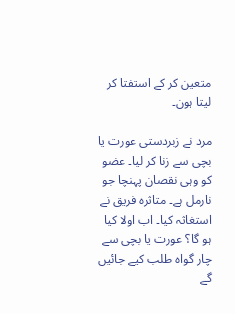متعین کر کے استفتا کر لیتا ہون۔

مرد نے زبردستی عورت یا بچی سے زنا کر لیا۔ عضو کو وہی نقصان پہنچا جو نارمل ہے۔ متاثرہ فریق نے استغاثہ کیا۔ اب اولا کیا ہو گا؟ عورت یا بچی سے چار گواہ طلب کیے جائیں گے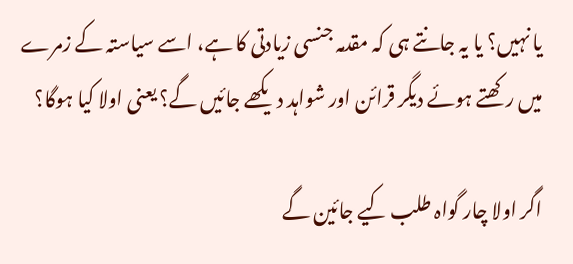یا نہیں؟ یا یہ جانتے ہی کہ مقدمہ جنسی زیادتی کا ہے، اسے سیاستہ کے زمرے میں رکھتے ہوئے دیگر قرائن اور شواہد دیکھے جائیں گے؟ یعنی اولا کیا ہوگا؟

اگر اولا چار گواہ طلب کیے جائین گے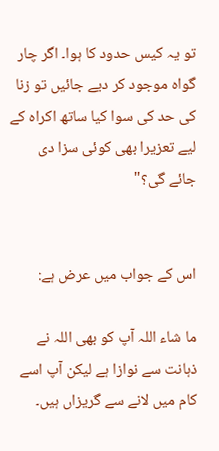تو یہ کیس حدود کا ہوا۔ اگر چار گواہ موجود کر دیے جائیں تو زنا کی حد کی سوا کیا ساتھ اکراہ کے لیے تعزیرا بھی کوئی سزا دی جائے گی؟"


اس کے جواب میں عرض ہے:

ما شاء اللہ آپ کو بھی اللہ نے ذہانت سے نوازا ہے لیکن آپ اسے کام میں لانے سے گریزاں ہیں۔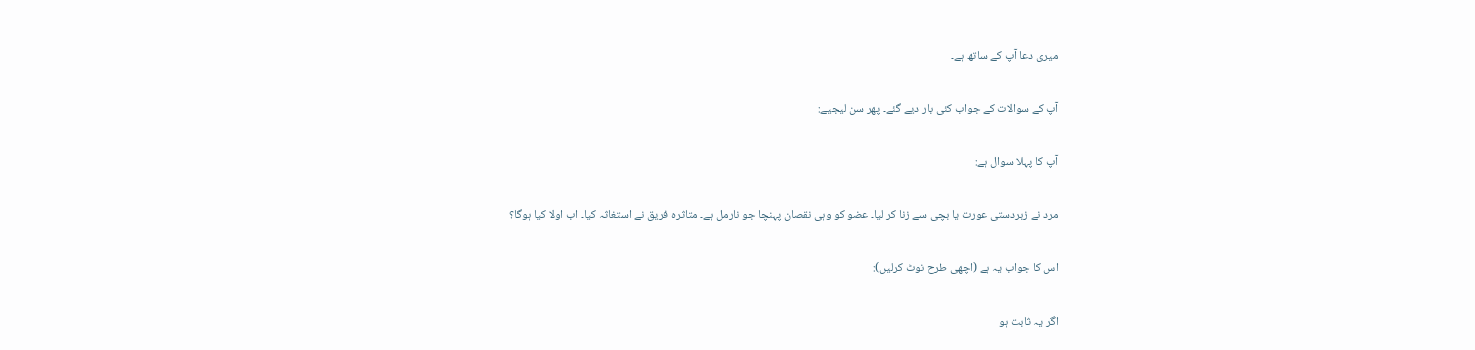میری دعا آپ کے ساتھ ہے۔

آپ کے سوالات کے جواب کئی بار دیے گئے۔ پھر سن لیجیے:

آپ کا پہلا سوال ہے:

مرد نے زبردستی عورت یا بچی سے زنا کر لیا۔ عضو کو وہی نقصان پہنچا جو نارمل ہے۔ متاثرہ فریق نے استغاثہ کیا۔ اب اولا کیا ہوگا؟

اس کا جواب یہ ہے (اچھی طرح نوٹ کرلیں):

اگر یہ ثابت ہو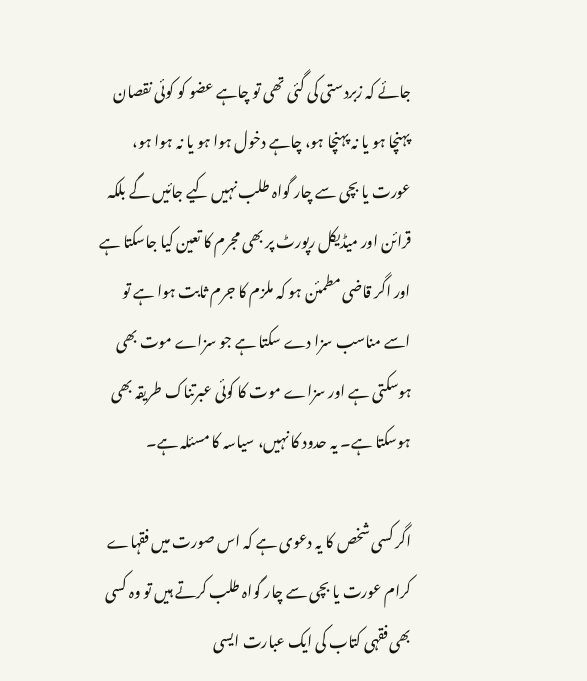جائے کہ زبردستی کی گئی تھی تو چاہے عضو کو کوئی نقصان پہنچا ہو یا نہ پہنچا ہو، چاہے دخول ہوا ہو یا نہ ہوا ہو، عورت یا بچی سے چار گواہ طلب نہیں کیے جائیں گے بلکہ قرائن اور میڈیکل رپورٹ پر بھی مجرم کا تعین کیا جاسکتا ہے اور اگر قاضی مطمئن ہو کہ ملزم کا جرم ثابت ہوا ہے تو اسے مناسب سزا دے سکتا ہے جو سزاے موت بھی ہوسکتی ہے اور سزاے موت کا کوئی عبرتناک طریقہ بھی ہوسکتا ہے۔ یہ حدود کا نہیں، سیاسہ کا مسئلہ ہے۔

اگر کسی شخص کا یہ دعوی ہے کہ اس صورت میں فقہاے کرام عورت یا بچی سے چار گواہ طلب کرتے ہیں تو وہ کسی بھی فقہی کتاب کی ایک عبارت ایسی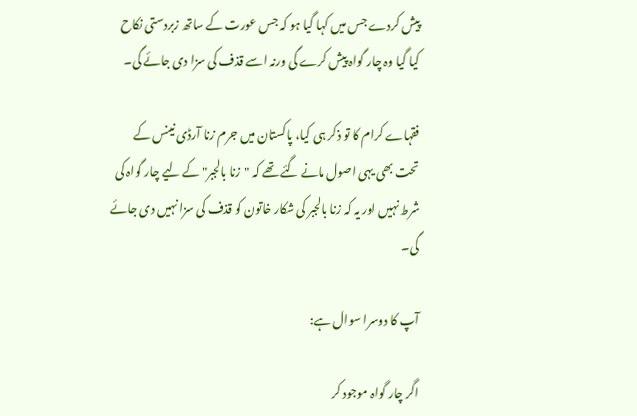پیش کردے جس میں کہا گیا ہو کہ جس عورت کے ساتھ زبردستی نکاح کیا گیا وہ چار گواہ پیش کرے گی ورنہ اسے قذف کی سزا دی جائے گی۔

فقہاے کرام کا تو ذکر ہی کیا، پاکستان میں جرم زنا آرڈی نینس کے تحت بھی یہی اصول مانے گئے تھے کہ "زنا بالجبر" کے لیے چار گواہ کی شرط نہیں اور یہ کہ زنا بالجبر کی شکار خاتون کو قذف کی سزا نہیں دی جائے گی۔

آپ کا دوسرا سوال ہے:

اگر چار گواہ موجود کر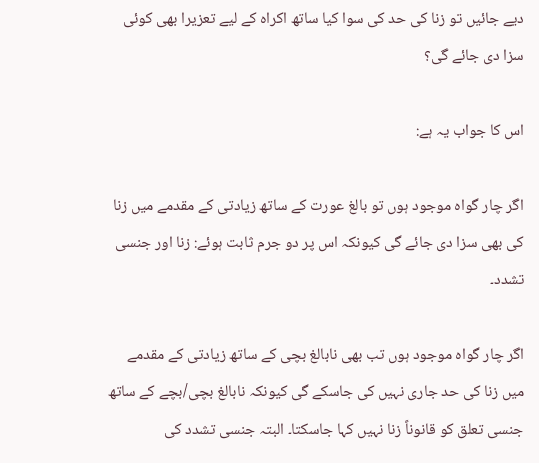دیے جائیں تو زنا کی حد کی سوا کیا ساتھ اکراہ کے لیے تعزیرا بھی کوئی سزا دی جائے گی؟

اس کا جواب یہ ہے:

اگر چار گواہ موجود ہوں تو بالغ عورت کے ساتھ زیادتی کے مقدمے میں زنا کی بھی سزا دی جائے گی کیونکہ اس پر دو جرم ثابت ہوئے: زنا اور جنسی تشدد۔

اگر چار گواہ موجود ہوں تب بھی نابالغ بچی کے ساتھ زیادتی کے مقدمے میں زنا کی حد جاری نہیں کی جاسکے گی کیونکہ نابالغ بچی/بچے کے ساتھ جنسی تعلق کو قانوناً زنا نہیں کہا جاسکتا۔ البتہ جنسی تشدد کی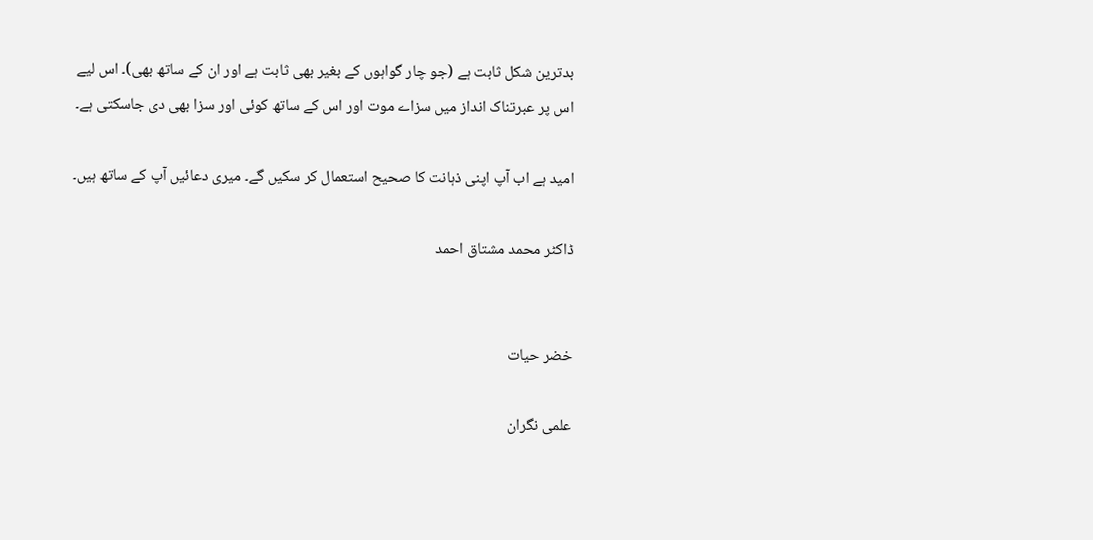بدترین شکل ثابت ہے (جو چار گواہوں کے بغیر بھی ثابت ہے اور ان کے ساتھ بھی)۔ اس لیے اس پر عبرتناک انداز میں سزاے موت اور اس کے ساتھ کوئی اور سزا بھی دی جاسکتی ہے۔

امید ہے اب آپ اپنی ذہانت کا صحیح استعمال کر سکیں گے۔ میری دعائیں آپ کے ساتھ ہیں۔

ڈاکٹر محمد مشتاق احمد


خضر حیات

علمی نگران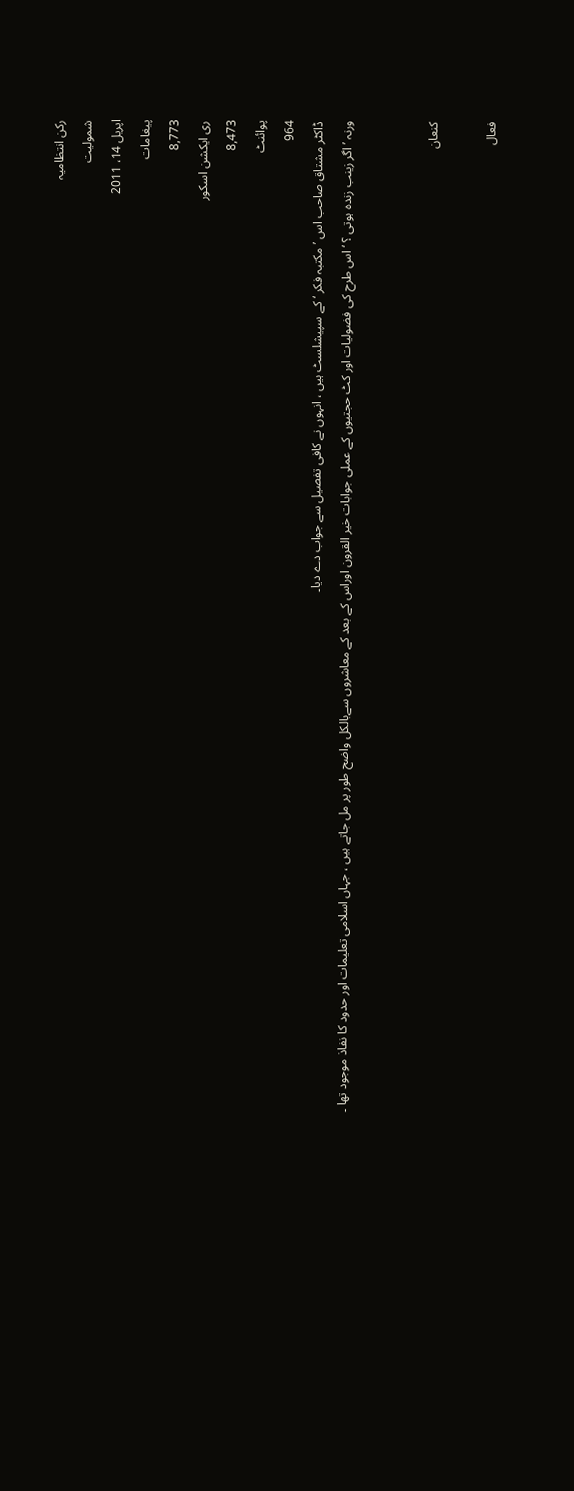رکن انتظامیہ
شمولیت
اپریل 14، 2011
پیغامات
8,773
ری ایکشن اسکور
8,473
پوائنٹ
964
ڈاکٹر مشتاق صاحب اس ’ مکتبہ فکر ‘ کے سپیشلسٹ ہیں ، انہوں نے کافی تفصیل سے جواب دے دیا۔
ورنہ ’ اگر زینب زندہ ہوتی ؟ ‘ اس طرح کی فضولیات اور کٹ حجتیوں کے عملی جوابات خیر القرون اوراس کے بعد کے معاشروں سےبالکل واضح طور پر مل جاتے ہیں ، جہاں اسلامی تعلیمات اور حدود کا نفاذ موجود تھا ۔


کنعان

فعال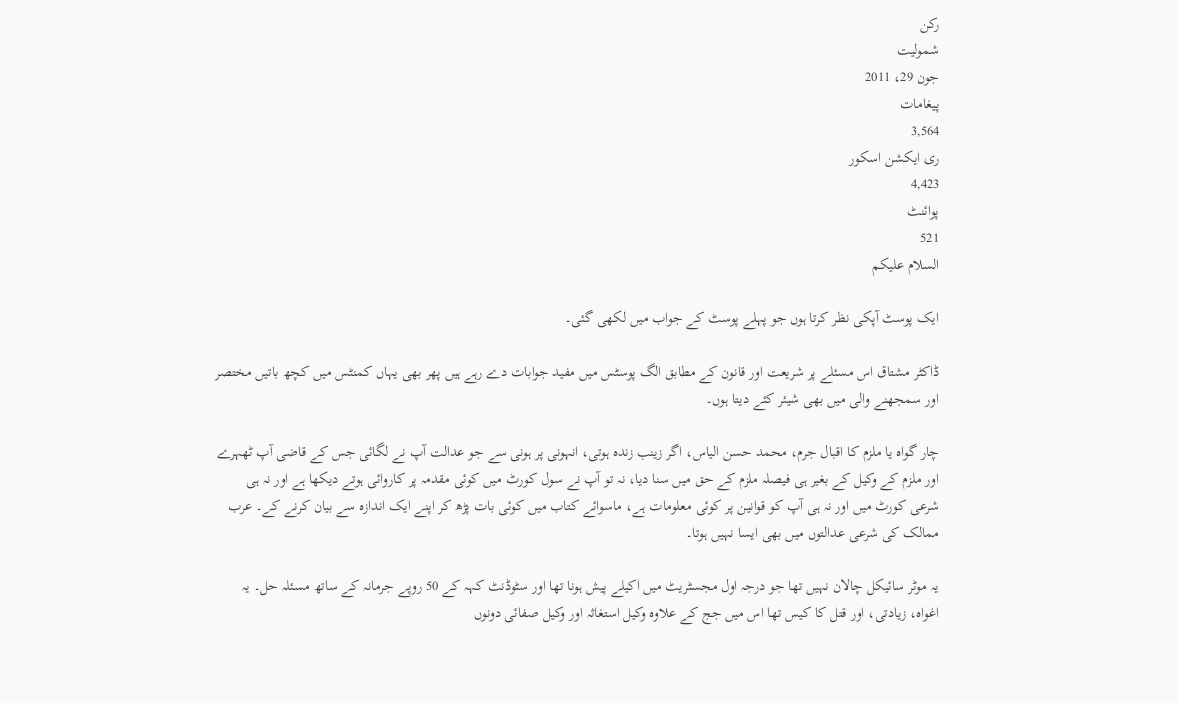رکن
شمولیت
جون 29، 2011
پیغامات
3,564
ری ایکشن اسکور
4,423
پوائنٹ
521
السلام علیکم

ایک پوسٹ آپکی نظر کرتا ہوں جو پہلے پوسٹ کے جواب میں لکھی گئی۔

ڈاکٹر مشتاق اس مسئلے پر شریعت اور قانون کے مطابق الگ پوسٹس میں مفید جوابات دے رہے ہیں پھر بھی یہاں کمنٹس میں کچھ باتیں مختصر اور سمجھنے والی میں بھی شیئر کئے دیتا ہوں۔

چار گواہ یا ملزم کا اقبال جرم، محمد حسن الیاس، اگر زینب زندہ ہوتی، انہونی پر ہونی سے جو عدالت آپ نے لگائی جس کے قاضی آپ ٹھہرے اور ملزم کے وکیل کے بغیر ہی فیصلہ ملزم کے حق میں سنا دیا، نہ تو آپ نے سول کورٹ میں کوئی مقدمہ پر کاروائی ہوتے دیکھا ہے اور نہ ہی شرعی کورٹ میں اور نہ ہی آپ کو قوانین پر کوئی معلومات ہے، ماسوائے کتاب میں کوئی بات پڑھ کر اپنے ایک اندازہ سے بیان کرنے کے۔ عرب ممالک کی شرعی عدالتوں میں بھی ایسا نہیں ہوتا۔

یہ موٹر سائیکل چالان نہیں تھا جو درجہ اول مجسٹریٹ میں اکیلے پیش ہونا تھا اور سٹوڈنٹ کہہ کے 50 روپے جرمانہ کے ساتھ مسئلہ حل۔ یہ اغواہ، زیادتی، اور قتل کا کیس تھا اس میں جج کے علاوہ وکیل استغاثہ اور وکیل صفائی دونوں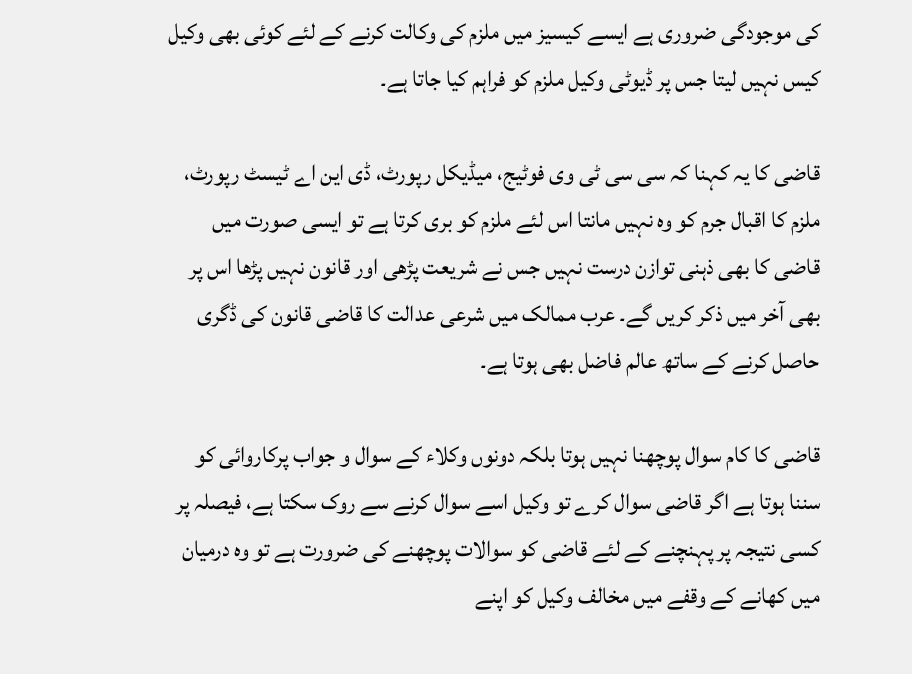کی موجودگی ضروری ہے ایسے کیسیز میں ملزم کی وکالت کرنے کے لئے کوئی بھی وکیل کیس نہیں لیتا جس پر ڈیوٹی وکیل ملزم کو فراہم کیا جاتا ہے۔

قاضی کا یہ کہنا کہ سی سی ٹی وی فوٹیج، میڈیکل رپورٹ، ڈی این اے ٹیسٹ رپورٹ، ملزم کا اقبال جرم کو وہ نہیں مانتا اس لئے ملزم کو بری کرتا ہے تو ایسی صورت میں قاضی کا بھی ذہنی توازن درست نہیں جس نے شریعت پڑھی اور قانون نہیں پڑھا اس پر بھی آخر میں ذکر کریں گے۔ عرب ممالک میں شرعی عدالت کا قاضی قانون کی ڈگری حاصل کرنے کے ساتھ عالم فاضل بھی ہوتا ہے۔

قاضی کا کام سوال پوچھنا نہیں ہوتا بلکہ دونوں وکلاء کے سوال و جواب پرکاروائی کو سننا ہوتا ہے اگر قاضی سوال کرے تو وکیل اسے سوال کرنے سے روک سکتا ہے، فیصلہ پر کسی نتیجہ پر پہنچنے کے لئے قاضی کو سوالات پوچھنے کی ضرورت ہے تو وہ درمیان میں کھانے کے وقفے میں مخالف وکیل کو اپنے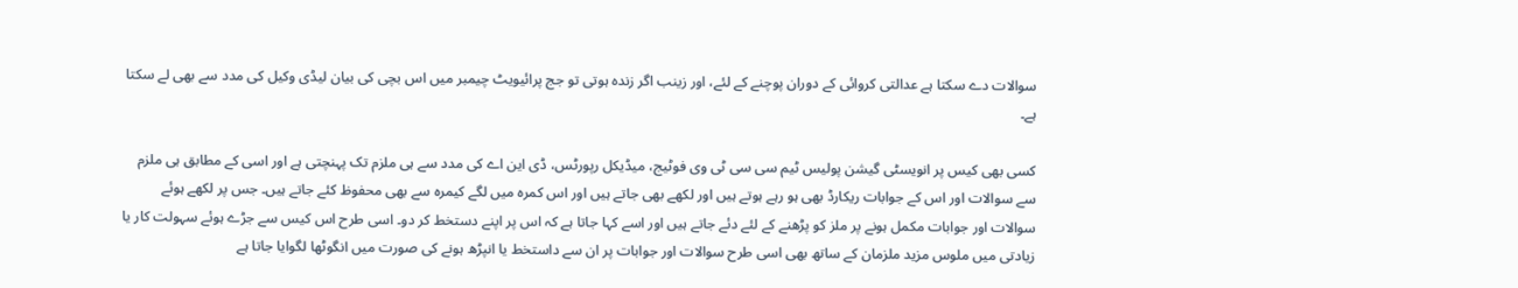سوالات دے سکتا ہے عدالتی کروائی کے دوران پوچنے کے لئے، اور زینب اگر زندہ ہوتی تو جج پرائیویٹ چیمبر میں اس بچی کی بیان لیڈی وکیل کی مدد سے بھی لے سکتا ہے۔

کسی بھی کیس پر انویسٹی گیشن پولیس ٹیم سی سی ٹی وی فوٹیج، میڈیکل رپورٹس، ڈی این اے کی مدد سے ہی ملزم تک پہنچتی ہے اور اسی کے مطابق ہی ملزم سے سوالات اور اس کے جوابات ریکارڈ بھی ہو رہے ہوتے ہیں اور لکھے بھی جاتے ہیں اور اس کمرہ میں لگے کیمرہ سے بھی محفوظ کئے جاتے ہیں۔ جس پر لکھے ہوئے سوالات اور جوابات مکمل ہونے پر ملز کو پڑھنے کے لئے دئے جاتے ہیں اور اسے کہا جاتا ہے کہ اس پر اپنے دستخط کر دو۔ اسی طرح اس کیس سے جڑے ہوئے سہولت کار یا زیادتی میں ملوس مزید ملزمان کے ساتھ بھی اسی طرح سوالات اور جوابات پر ان سے داستخط یا انپڑھ ہونے کی صورت میں انگوٹھا لگوایا جاتا ہے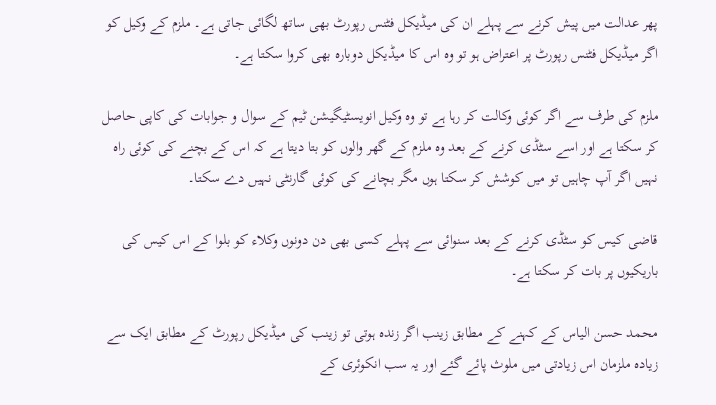پھر عدالت میں پیش کرنے سے پہلے ان کی میڈیکل فٹنس رپورٹ بھی ساتھ لگائی جاتی ہے۔ ملزم کے وکیل کو اگر میڈیکل فٹنس رپورٹ پر اعتراض ہو تو وہ اس کا میڈیکل دوبارہ بھی کروا سکتا ہے۔

ملزم کی طرف سے اگر کوئی وکالت کر رہا ہے تو وہ وکیل انویسٹیگیشن ٹیم کے سوال و جوابات کی کاپی حاصل کر سکتا ہے اور اسے سٹڈی کرنے کے بعد وہ ملزم کے گھر والوں کو بتا دیتا ہے کہ اس کے بچنے کی کوئی راہ نہیں اگر آپ چاہیں تو میں کوشش کر سکتا ہوں مگر بچانے کی کوئی گارنٹی نہیں دے سکتا۔

قاضی کیس کو سٹڈی کرنے کے بعد سنوائی سے پہلے کسی بھی دن دونوں وکلاء کو بلوا کے اس کیس کی باریکیوں پر بات کر سکتا ہے۔

محمد حسن الیاس کے کہنے کے مطابق زینب اگر زندہ ہوتی تو زینب کی میڈیکل رپورٹ کے مطابق ایک سے زیادہ ملزمان اس زیادتی میں ملوث پائے گئے اور یہ سب انکوئری کے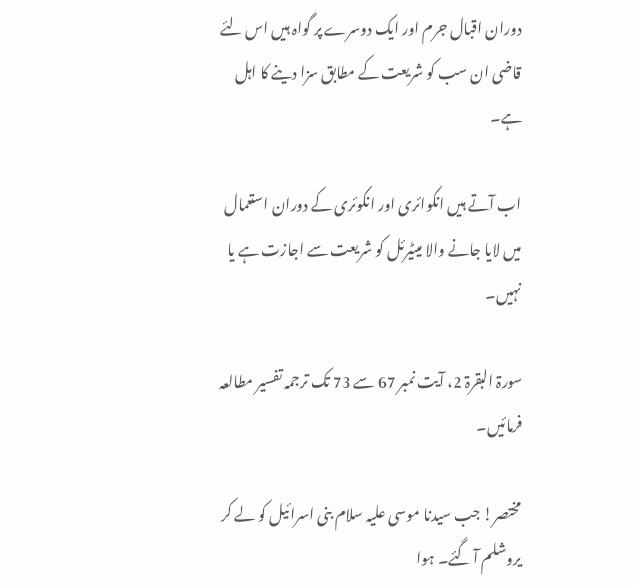دوران اقبال جرم اور ایک دوسرے پر گواہ ہیں اس لئے قاضی ان سب کو شریعت کے مطابق سزا دینے کا اہل ہے۔

اب آتے ہیں انکوائری اور انکوئری کے دوران استعمال میں لایا جانے والا میٹیرئل کو شریعت سے اجازت ہے یا نہیں۔

سورۃ البقرۃ 2، آیت نمبر 67 سے 73 تک ترجمہ تفسیر مطالعہ فرمائیں۔

مختصر! جب سیدنا موسی علیہ سلام بنی اسرائیل کو لے کر یروشلم آ گئے۔ ہوا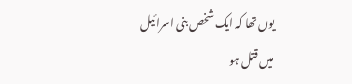یوں تھا کہ ایک شخص بنی اسرائیل میں قتل ہو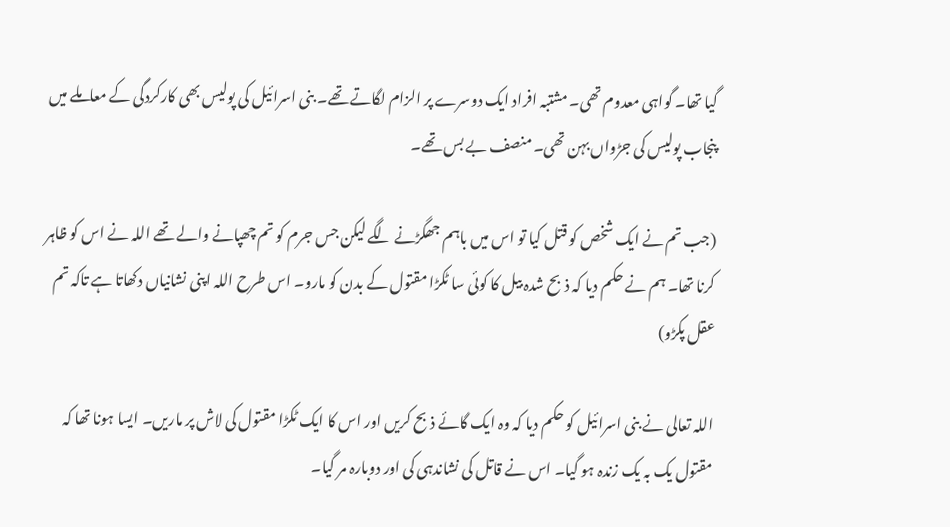گیا تھا۔ گواہی معدوم تھی۔ مشتبہ افراد ایک دوسرے پر الزام لگاتے تھے۔ بنی اسرائیل کی پولیس بھی کارکردگی کے معاملے میں پنجاب پولیس کی جڑواں بہن تھی۔ منصف بے بس تھے۔

(جب تم نے ایک شخص کو قتل کیا تو اس میں باہم جھگڑنے لگے لیکن جس جرم کو تم چھپانے والے تھے اللہ نے اس کو ظاہر کرنا تھا۔ ہم نے حکم دیا کہ ذبح شدہ بیل کا کوئی سا ٹکڑا مقتول کے بدن کو مارو۔ اس طرح اللہ اپنی نشانیاں دکھاتا ہے تاکہ تم عقل پکڑو)

اللہ تعالی نے بنی اسرائیل کو حکم دیا کہ وہ ایک گائے ذبح کریں اور اس کا ایک ٹکڑا مقتول کی لاش پر ماریں۔ ایسا ہونا تھا کہ مقتول یک بہ یک زندہ ہو گیا۔ اس نے قاتل کی نشاندہی کی اور دوبارہ مر گیا۔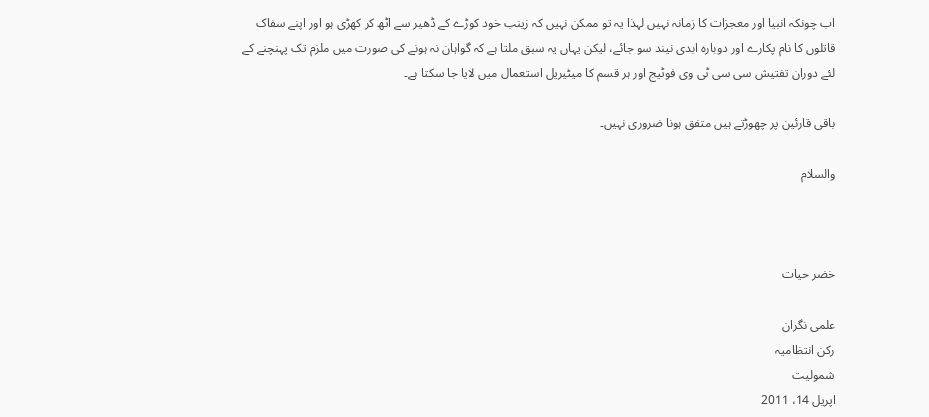اب چونکہ انبیا اور معجزات کا زمانہ نہیں لہذا یہ تو ممکن نہیں کہ زینب خود کوڑے کے ڈھیر سے اٹھ کر کھڑی ہو اور اپنے سفاک قاتلوں کا نام پکارے اور دوبارہ ابدی نیند سو جائے، لیکن یہاں یہ سبق ملتا ہے کہ گواہان نہ ہونے کی صورت میں ملزم تک پہنچنے کے لئے دوران تفتیش سی سی ٹی وی فوٹیج اور ہر قسم کا میٹیریل استعمال میں لایا جا سکتا ہے۔

باقی قارئین پر چھوڑتے ہیں متفق ہونا ضروری نہیں۔

والسلام



خضر حیات

علمی نگران
رکن انتظامیہ
شمولیت
اپریل 14، 2011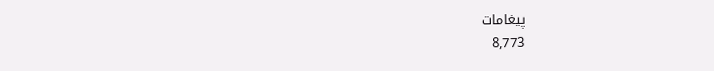پیغامات
8,773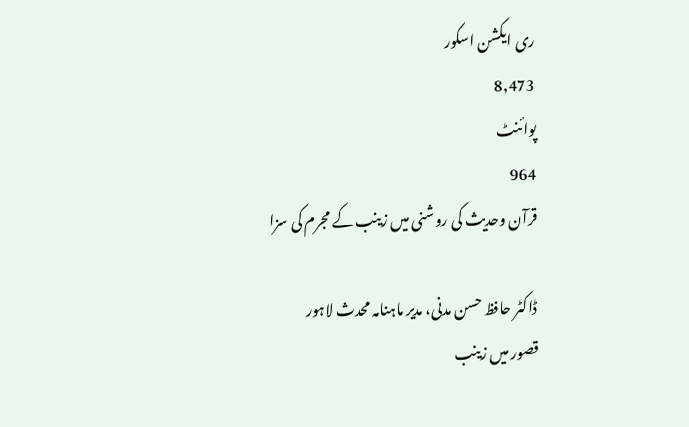ری ایکشن اسکور
8,473
پوائنٹ
964
قرآن وحدیث کی روشنی میں زینب کے مجرم کی سزا

ڈاکٹر حافظ حسن مدنی، مدیر ماہنامہ محدث لاہور
قصور میں زینب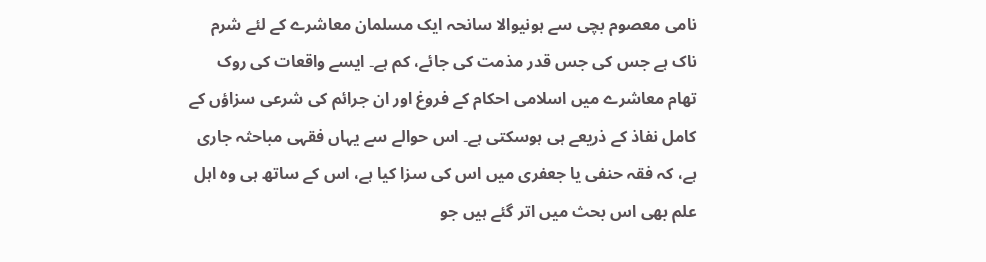نامی معصوم بچی سے ہونیوالا سانحہ ایک مسلمان معاشرے کے لئے شرم ناک ہے جس کی جس قدر مذمت کی جائے، کم ہے۔ ایسے واقعات کی روک تھام معاشرے میں اسلامی احکام کے فروغ اور ان جرائم کی شرعی سزاؤں کے کامل نفاذ کے ذریعے ہی ہوسکتی ہے۔ اس حوالے سے یہاں فقہی مباحثہ جاری ہے، کہ فقہ حنفی یا جعفری میں اس کی سزا کیا ہے، اس کے ساتھ ہی وہ اہل علم بھی اس بحث میں اتر گئے ہیں جو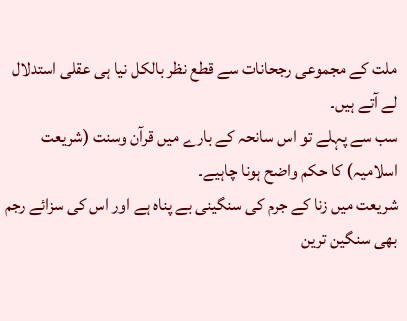ملت کے مجموعی رجحانات سے قطع نظر بالکل نیا ہی عقلی استدلال لے آتے ہیں۔
سب سے پہلے تو اس سانحہ کے بارے میں قرآن وسنت (شریعت اسلامیہ) کا حکم واضح ہونا چاہیے۔
شریعت میں زنا کے جرم کی سنگینی بے پناہ ہے اور اس کی سزائے رجم بھی سنگین ترین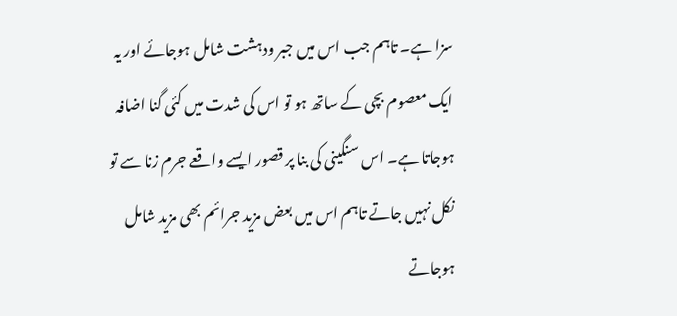سزا ہے۔ تاہم جب اس میں جبر ودہشت شامل ہوجائے اور یہ ایک معصوم بچی کے ساتھ ہو تو اس کی شدت میں کئی گنا اضافہ ہوجاتا ہے۔ اس سنگینی کی بنا پر قصور ایسے واقعے جرم زنا سے تو نکل نہیں جاتے تاہم اس میں بعض مزید جرائم بھی مزید شامل ہوجاتے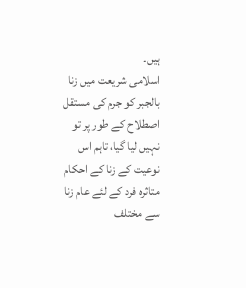ہیں۔
اسلامی شریعت میں زنا بالجبر کو جرم کی مستقل اصطلاح کے طور پر تو نہیں لیا گیا، تاہم اس نوعیت کے زنا کے احکام متاثرہ فرد کے لئے عام زنا سے مختلف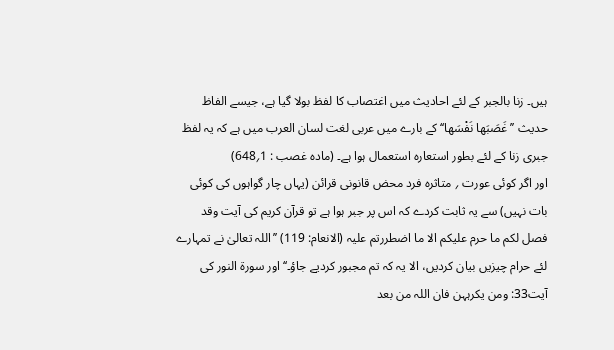ہیں۔ زنا بالجبر کے لئے احادیث میں اغتصاب کا لفظ بولا گیا ہے، جیسے الفاظ حدیث ’’غَصَبَها نَفْسَها‘‘ کے بارے میں عربی لغت لسان العرب میں ہے کہ یہ لفظ جبری زنا کے لئے بطور استعارہ استعمال ہوا ہے۔ (مادہ غصب : 1؍648)
اور اگر کوئی عورت ؍ متاثرہ فرد محض قانونی قرائن (یہاں چار گواہوں کی کوئی بات نہیں) سے یہ ثابت کردے کہ اس پر جبر ہوا ہے تو قرآن کریم کی آیت وقد فصل لکم ما حرم علیکم الا ما اضطررتم علیہ (الانعام: 119) ’’اللہ تعالیٰ نے تمہارے لئے حرام چیزیں بیان کردیں، الا یہ کہ تم مجبور کردیے جاؤ۔‘‘ اور سورۃ النور کی آیت33: ومن یکرہہن فان اللہ من بعد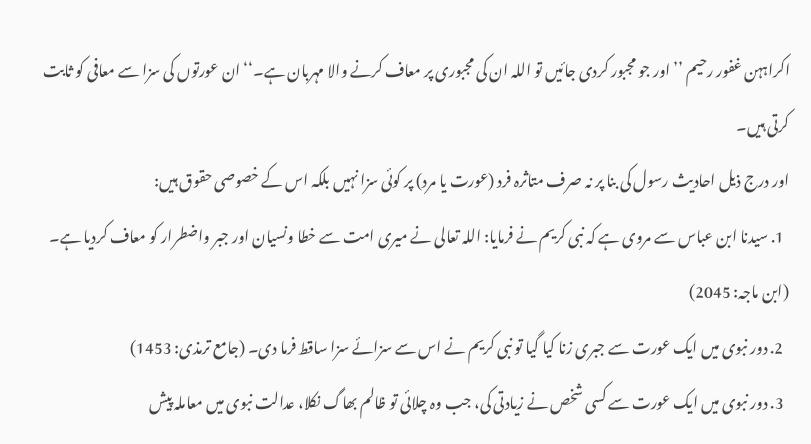اکراہہن غفور رحیم ’’اور جو مجبور کردی جائیں تو اللہ ان کی مجبوری پر معاف کرنے والا مہربان ہے۔‘‘ ان عورتوں کی سزا سے معافی کو ثابت کرتی ہیں۔
اور درج ذیل احادیث رسول کی بنا پر نہ صرف متاثرہ فرد (عورت یا مرد) پر کوئی سزا نہیں بلکہ اس کے خصوصی حقوق ہیں:
  1. سیدنا ابن عباس سے مروی ہے کہ نبی کریم نے فرمایا: اللہ تعالی نے میری امت سے خطا ونسیان اور جبر واضطرار کو معاف کردیا ہے۔ (ابن ماجہ: 2045)
  2. دور نبوی میں ایک عورت سے جبری زنا کیا گیا تو نبی کریم نے اس سے سزائے سزا ساقط فرما دی۔ (جامع ترمذی: 1453)
  3. دور نبوی میں ایک عورت سے کسی شخص نے زیادتی کی، جب وہ چلائی تو ظالم بھاگ نکلا، عدالت نبوی میں معاملہ پیش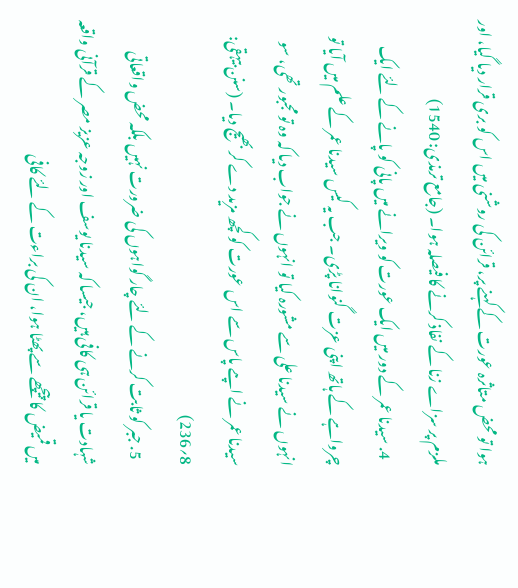ہوا تو محض متاثرہ عورت کے کہنے پر، قرائن کی روشنی میں اس کو بری قرار دیا گیا، اور ملزم پر سزاے زنا کے نفاذ کرنے کا فیصلہ ہوا۔ (جامع ترمذی: 1540)
  4. سیدنا عمر کے دور میں ایک عورت کو ویرانے میں پانی کو پانے کے لئے ایک چرواہے کے ہاتھ اپنی عزت گنوانا پڑی۔ جب یہ کیس سیدنا عمر کے علم میں آیا تو انہوں نے سیدنا علی سے مشورہ کیا تو انہوں نے جواب دیا کہ وہ تو مجبور تھی، سو سیدنا عمر نے اپںے پاس سے اس عورت کو کچھ مزید دے کر بھیج دیا۔ (سنن بیہقی: 8؍236)
  5. جبر کو ثابت کرنے کے لئے چار گواہوں کی ضرورت نہیں بلکہ محض واقعاتی شہادت یا قرائن ہی کافی ہیں، جیسا کہ سیدنا یوسف اور زوجہ عزیز مصر کے قرآنی واقعہ میں قمیض کا پیچھے سے پھٹا ہوا، ان کی براءت کے لئے کافی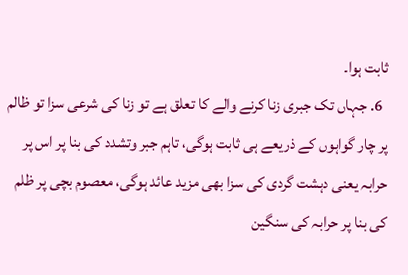ثابت ہوا۔
  6. جہاں تک جبری زنا کرنے والے کا تعلق ہے تو زنا کی شرعی سزا تو ظالم پر چار گواہوں کے ذریعے ہی ثابت ہوگی، تاہم جبر وتشدد کی بنا پر اس پر حرابہ یعنی دہشت گردی کی سزا بھی مزید عائد ہوگی، معصوم بچی پر ظلم کی بنا پر حرابہ کی سنگین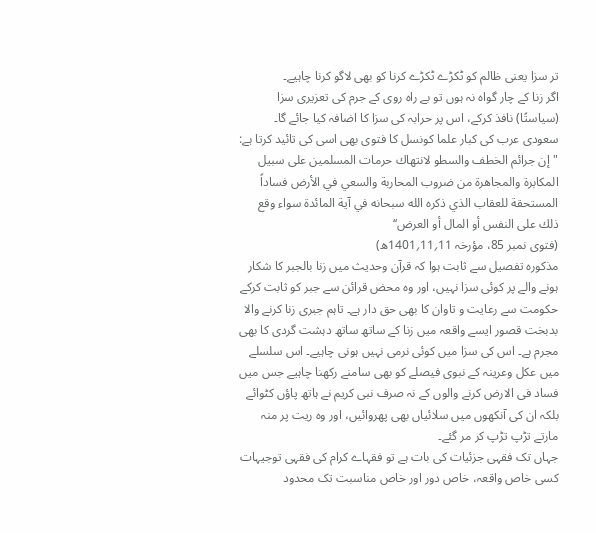تر سزا یعنی ظالم کو ٹکڑے ٹکڑے کرنا کو بھی لاگو کرنا چاہیے۔
اگر زنا کے چار گواہ نہ ہوں تو بے راہ روی کے جرم کی تعزیری سزا (سیاستًا) نافذ کرکے، اس پر حرابہ کی سزا کا اضافہ کیا جائے گا۔ سعودی عرب کی کبار علما کونسل کا فتوی بھی اسی کی تائید کرتا ہے:
"إن جرائم الخطف والسطو لانتهاك حرمات المسلمين على سبيل المكابرة والمجاهرة من ضروب المحاربة والسعي في الأرض فساداً المستحقة للعقاب الذي ذكره الله سبحانه في آية المائدة سواء وقع ذلك على النفس أو المال أو العرض‘‘
(فتوی نمبر 85، مؤرخہ 11؍11؍1401ھ)
مذكوره تفصيل سے ثابت ہوا کہ قرآن وحدیث میں زنا بالجبر کا شکار ہونے والے پر کوئی سزا نہیں، اور وہ محض قرائن سے جبر کو ثابت کرکے حکومت سے رعایت و تاوان کا بھی حق دار ہے۔ تاہم جبری زنا کرنے والا بدبخت قصور ایسے واقعہ میں زنا کے ساتھ ساتھ دہشت گردی کا بھی مجرم ہے۔ اس کی سزا میں کوئی نرمی نہیں ہونی چاہیے۔ اس سلسلے میں عکل وعرینہ کے نبوی فیصلے کو بھی سامنے رکھنا چاہیے جس میں فساد فی الارض کرنے والوں کے نہ صرف نبی کریم نے ہاتھ پاؤں کٹوائے بلکہ ان کی آنکھوں میں سلائیاں بھی پھروائیں، اور وہ ریت پر منہ مارتے تڑپ تڑپ کر مر گئے۔
جہاں تک فقہی جزئیات کی بات ہے تو فقہاے کرام کی فقہی توجیہات کسی خاص واقعہ، خاص دور اور خاص مناسبت تک محدود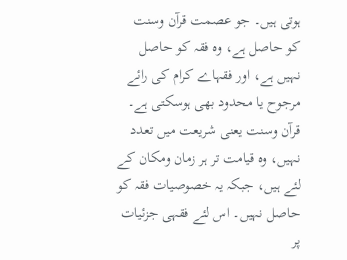ہوتی ہیں۔ جو عصمت قرآن وسنت کو حاصل ہے، وہ فقہ کو حاصل نہیں ہے، اور فقہاے کرام کی رائے مرجوح یا محدود بھی ہوسکتی ہے۔ قرآن وسنت یعنی شریعت میں تعدد نہیں، وہ قیامت تر ہر زمان ومکان کے لئے ہیں، جبکہ یہ خصوصیات فقہ کو حاصل نہیں۔ اس لئے فقہی جزئیات پر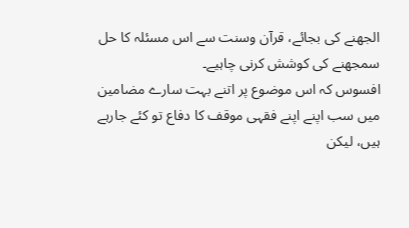الجھنے کی بجائے، قرآن وسنت سے اس مسئلہ کا حل سمجھنے کی کوشش کرنی چاہیے۔
افسوس کہ اس موضوع پر اتنے بہت سارے مضامین میں سب اپنے اپنے فقہی موقف کا دفاع تو کئے جارہے ہیں، لیکن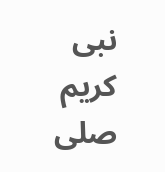نبی کریم صلى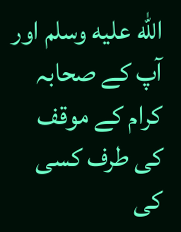الله عليه وسلم اور آپ کے صحابہ کرام کے موقف کی طرف کسی کی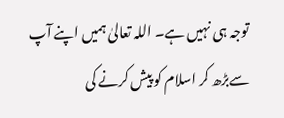توجہ ہی نہیں ہے۔ اللہ تعالیٰ ہمیں اپنے آپ سےبڑھ کر اسلام کو پیش کرنے کی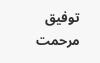توفیق مرحمت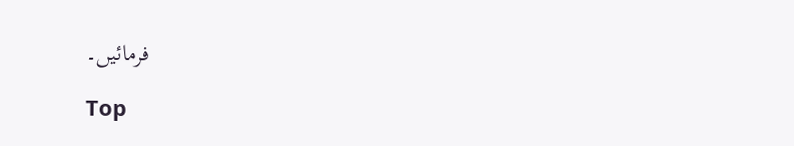فرمائیں۔

Top